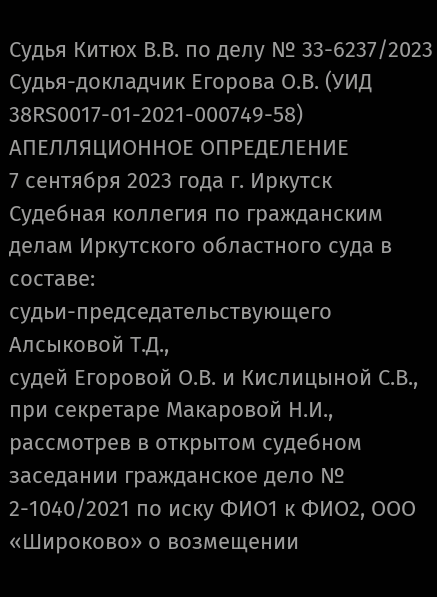Судья Китюх В.В. по делу № 33-6237/2023
Судья-докладчик Егорова О.В. (УИД 38RS0017-01-2021-000749-58)
АПЕЛЛЯЦИОННОЕ ОПРЕДЕЛЕНИЕ
7 сентября 2023 года г. Иркутск
Судебная коллегия по гражданским делам Иркутского областного суда в составе:
судьи-председательствующего Алсыковой Т.Д.,
судей Егоровой О.В. и Кислицыной С.В.,
при секретаре Макаровой Н.И.,
рассмотрев в открытом судебном заседании гражданское дело № 2-1040/2021 по иску ФИО1 к ФИО2, ООО «Широково» о возмещении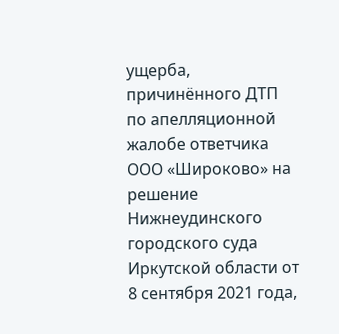ущерба, причинённого ДТП
по апелляционной жалобе ответчика ООО «Широково» на решение Нижнеудинского городского суда Иркутской области от 8 сентября 2021 года,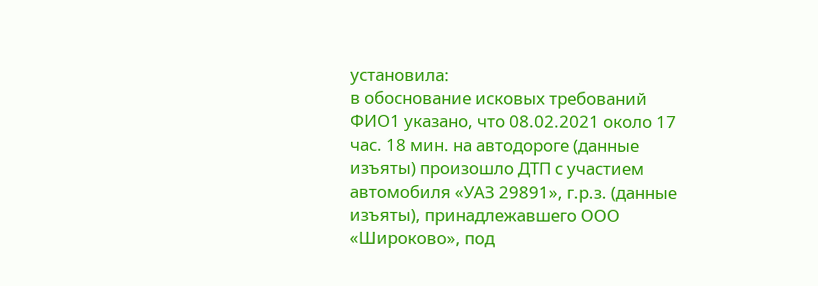установила:
в обоснование исковых требований ФИО1 указано, что 08.02.2021 около 17 час. 18 мин. на автодороге (данные изъяты) произошло ДТП с участием автомобиля «УАЗ 29891», г.р.з. (данные изъяты), принадлежавшего ООО «Широково», под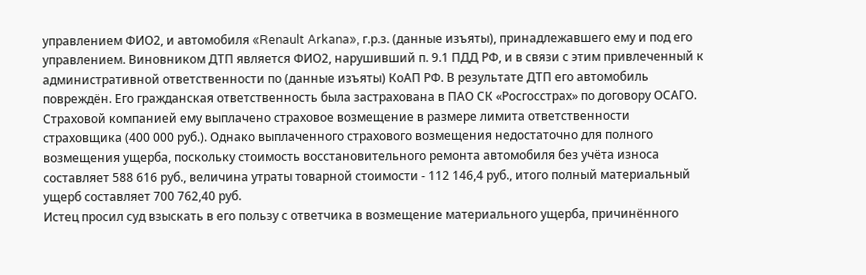управлением ФИО2, и автомобиля «Renault Arkana», г.р.з. (данные изъяты), принадлежавшего ему и под его управлением. Виновником ДТП является ФИО2, нарушивший п. 9.1 ПДД РФ, и в связи с этим привлеченный к административной ответственности по (данные изъяты) КоАП РФ. В результате ДТП его автомобиль повреждён. Его гражданская ответственность была застрахована в ПАО СК «Росгосстрах» по договору ОСАГО. Страховой компанией ему выплачено страховое возмещение в размере лимита ответственности страховщика (400 000 руб.). Однако выплаченного страхового возмещения недостаточно для полного возмещения ущерба, поскольку стоимость восстановительного ремонта автомобиля без учёта износа составляет 588 616 руб., величина утраты товарной стоимости - 112 146,4 руб., итого полный материальный ущерб составляет 700 762,40 руб.
Истец просил суд взыскать в его пользу с ответчика в возмещение материального ущерба, причинённого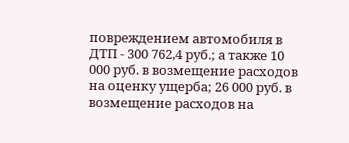повреждением автомобиля в ДТП - 300 762,4 руб.; а также 10 000 руб. в возмещение расходов на оценку ущерба; 26 000 руб. в возмещение расходов на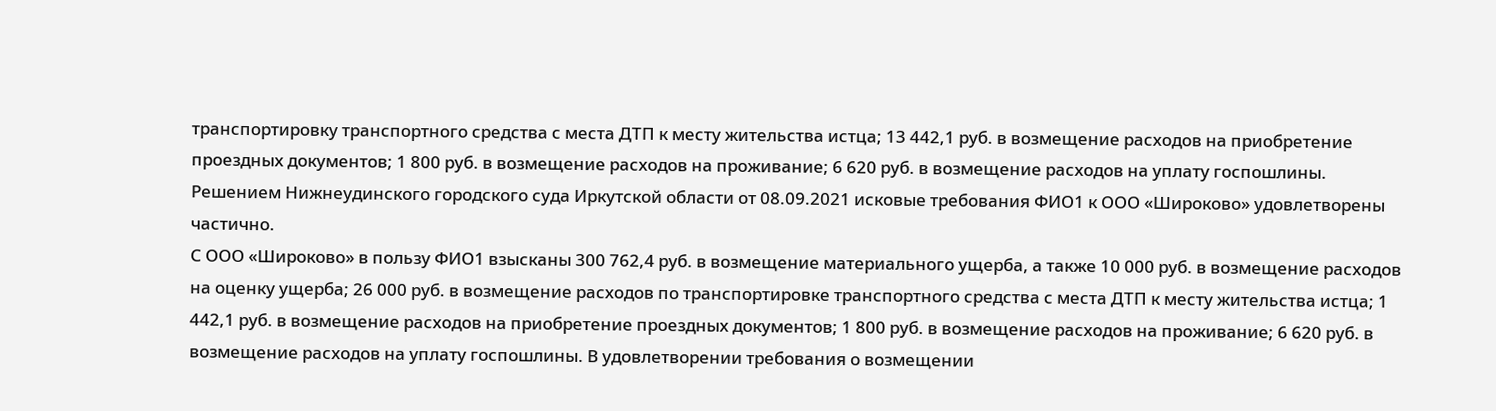транспортировку транспортного средства с места ДТП к месту жительства истца; 13 442,1 руб. в возмещение расходов на приобретение проездных документов; 1 800 руб. в возмещение расходов на проживание; 6 620 руб. в возмещение расходов на уплату госпошлины.
Решением Нижнеудинского городского суда Иркутской области от 08.09.2021 исковые требования ФИО1 к ООО «Широково» удовлетворены частично.
С ООО «Широково» в пользу ФИО1 взысканы 300 762,4 руб. в возмещение материального ущерба, а также 10 000 руб. в возмещение расходов на оценку ущерба; 26 000 руб. в возмещение расходов по транспортировке транспортного средства с места ДТП к месту жительства истца; 1 442,1 руб. в возмещение расходов на приобретение проездных документов; 1 800 руб. в возмещение расходов на проживание; 6 620 руб. в возмещение расходов на уплату госпошлины. В удовлетворении требования о возмещении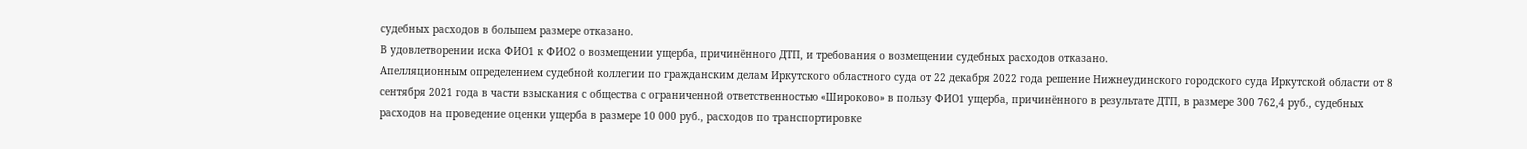судебных расходов в большем размере отказано.
В удовлетворении иска ФИО1 к ФИО2 о возмещении ущерба, причинённого ДТП, и требования о возмещении судебных расходов отказано.
Апелляционным определением судебной коллегии по гражданским делам Иркутского областного суда от 22 декабря 2022 года решение Нижнеудинского городского суда Иркутской области от 8 сентября 2021 года в части взыскания с общества с ограниченной ответственностью «Широково» в пользу ФИО1 ущерба, причинённого в результате ДТП, в размере 300 762,4 руб., судебных расходов на проведение оценки ущерба в размере 10 000 руб., расходов по транспортировке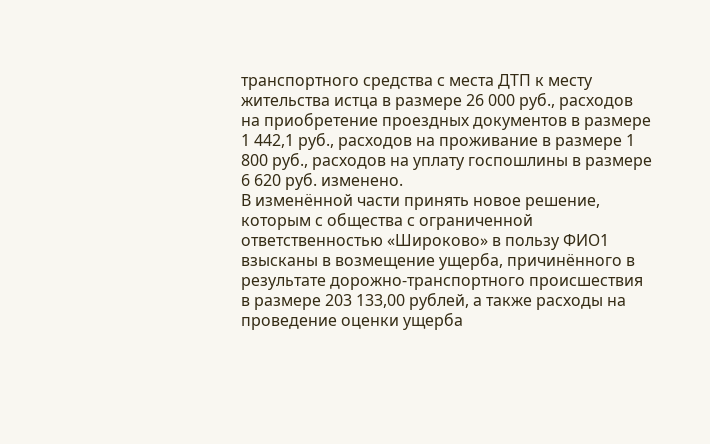транспортного средства с места ДТП к месту жительства истца в размере 26 000 руб., расходов на приобретение проездных документов в размере 1 442,1 руб., расходов на проживание в размере 1 800 руб., расходов на уплату госпошлины в размере 6 620 руб. изменено.
В изменённой части принять новое решение, которым с общества с ограниченной ответственностью «Широково» в пользу ФИО1 взысканы в возмещение ущерба, причинённого в результате дорожно-транспортного происшествия в размере 203 133,00 рублей, а также расходы на проведение оценки ущерба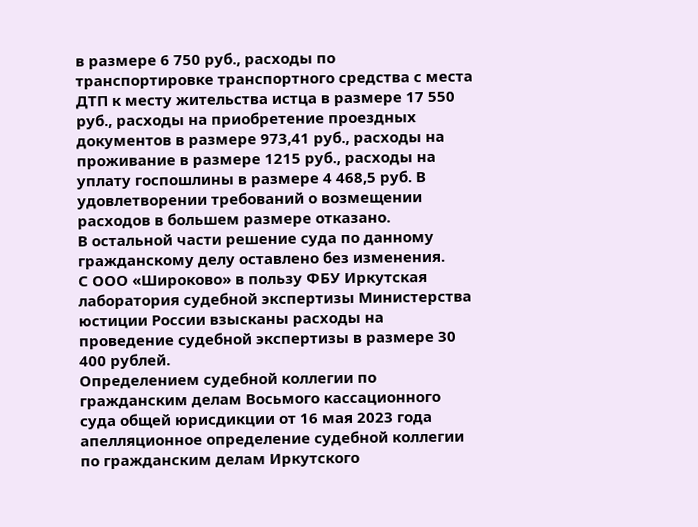в размере 6 750 руб., расходы по транспортировке транспортного средства с места ДТП к месту жительства истца в размере 17 550 руб., расходы на приобретение проездных документов в размере 973,41 руб., расходы на проживание в размере 1215 руб., расходы на уплату госпошлины в размере 4 468,5 руб. В удовлетворении требований о возмещении расходов в большем размере отказано.
В остальной части решение суда по данному гражданскому делу оставлено без изменения.
С ООО «Широково» в пользу ФБУ Иркутская лаборатория судебной экспертизы Министерства юстиции России взысканы расходы на проведение судебной экспертизы в размере 30 400 рублей.
Определением судебной коллегии по гражданским делам Восьмого кассационного суда общей юрисдикции от 16 мая 2023 года апелляционное определение судебной коллегии по гражданским делам Иркутского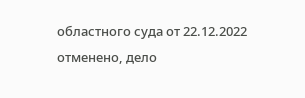областного суда от 22.12.2022 отменено, дело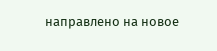направлено на новое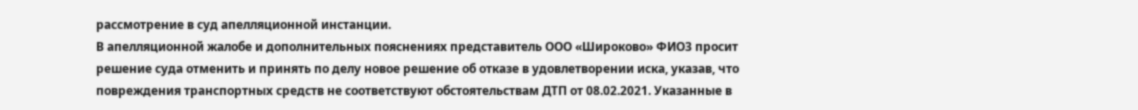рассмотрение в суд апелляционной инстанции.
В апелляционной жалобе и дополнительных пояснениях представитель ООО «Широково» ФИО3 просит решение суда отменить и принять по делу новое решение об отказе в удовлетворении иска, указав, что повреждения транспортных средств не соответствуют обстоятельствам ДТП от 08.02.2021. Указанные в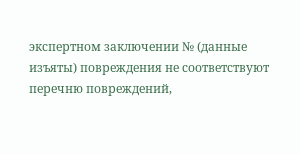экспертном заключении № (данные изъяты) повреждения не соответствуют перечню повреждений,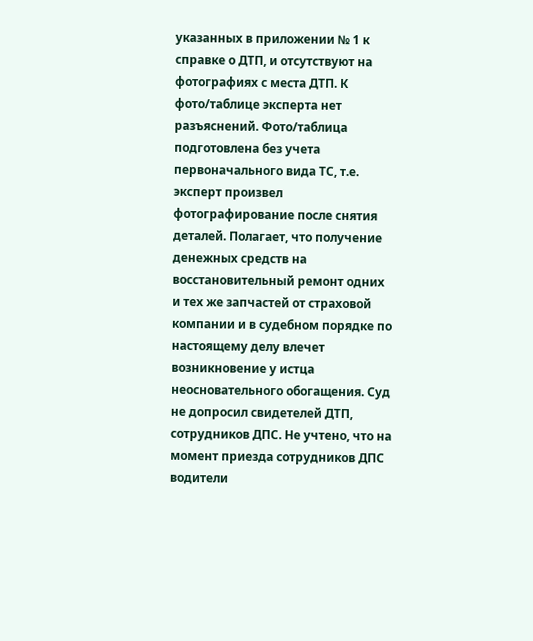указанных в приложении № 1 к справке о ДТП, и отсутствуют на фотографиях с места ДТП. К фото/таблице эксперта нет разъяснений. Фото/таблица подготовлена без учета первоначального вида ТС, т.е. эксперт произвел фотографирование после снятия деталей. Полагает, что получение денежных средств на восстановительный ремонт одних и тех же запчастей от страховой компании и в судебном порядке по настоящему делу влечет возникновение у истца неосновательного обогащения. Суд не допросил свидетелей ДТП, сотрудников ДПС. Не учтено, что на момент приезда сотрудников ДПС водители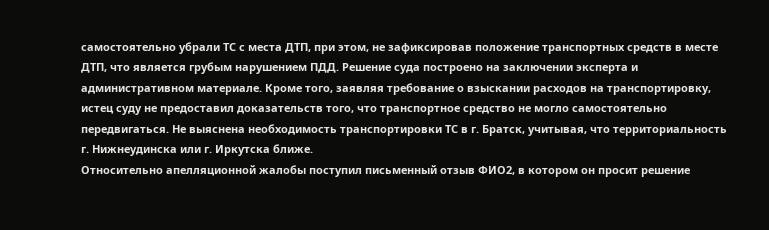самостоятельно убрали ТС с места ДТП, при этом, не зафиксировав положение транспортных средств в месте ДТП, что является грубым нарушением ПДД. Решение суда построено на заключении эксперта и административном материале. Кроме того, заявляя требование о взыскании расходов на транспортировку, истец суду не предоставил доказательств того, что транспортное средство не могло самостоятельно передвигаться. Не выяснена необходимость транспортировки ТС в г. Братск, учитывая, что территориальность г. Нижнеудинска или г. Иркутска ближе.
Относительно апелляционной жалобы поступил письменный отзыв ФИО2, в котором он просит решение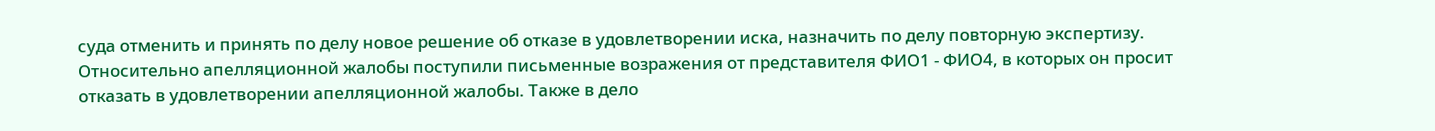суда отменить и принять по делу новое решение об отказе в удовлетворении иска, назначить по делу повторную экспертизу.
Относительно апелляционной жалобы поступили письменные возражения от представителя ФИО1 - ФИО4, в которых он просит отказать в удовлетворении апелляционной жалобы. Также в дело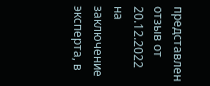представлен отзыв от 20.12.2022 на заключение эксперта, в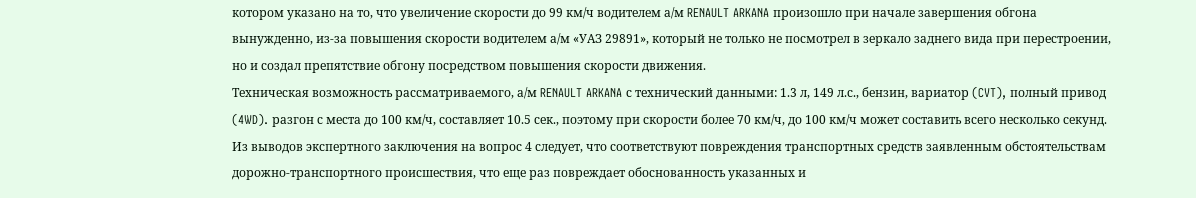котором указано на то, что увеличение скорости до 99 км/ч водителем а/м RENAULT ARKANA произошло при начале завершения обгона вынужденно, из-за повышения скорости водителем а/м «УАЗ 29891», который не только не посмотрел в зеркало заднего вида при перестроении, но и создал препятствие обгону посредством повышения скорости движения.
Техническая возможность рассматриваемого, а/м RENAULT ARKANA с технический данными: 1.3 л, 149 л.с., бензин, вариатор (CVT), полный привод (4WD). разгон с места до 100 км/ч, составляет 10.5 сек., поэтому при скорости более 70 км/ч, до 100 км/ч может составить всего несколько секунд.
Из выводов экспертного заключения на вопрос 4 следует, что соответствуют повреждения транспортных средств заявленным обстоятельствам дорожно-транспортного происшествия, что еще раз повреждает обоснованность указанных и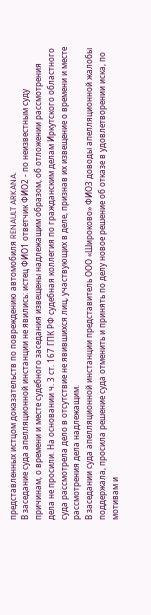представленных истцом доказательств по повреждению автомобиля RENAULT ARKANA.
В заседание суда апелляционной инстанции не явились: истец ФИО1 ответчик ФИО2 - по неизвестным суду причинам, о времени и месте судебного заседания извещены надлежащим образом, об отложении рассмотрения дела не просили. На основании ч. 3 ст. 167 ГПК РФ судебная коллегия по гражданским делам Иркутского областного суда рассмотрела дело в отсутствие не явившихся лиц, участвующих в деле, признав их извещение о времени и месте рассмотрения дела надлежащим.
В заседании суда апелляционной инстанции представитель ООО «Широково» ФИО3 доводы апелляционной жалобы поддержала, просила решение суда отменить и принять по делу новое решение об отказе в удовлетворении иска, по мотивам и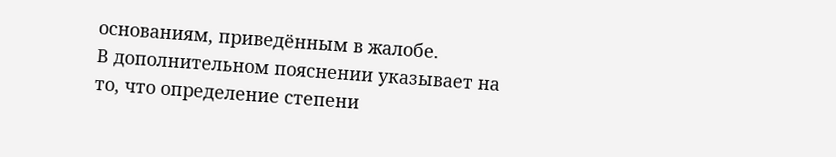основаниям, приведённым в жалобе.
В дополнительном пояснении указывает на то, что определение степени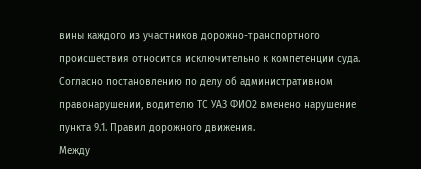вины каждого из участников дорожно-транспортного происшествия относится исключительно к компетенции суда. Согласно постановлению по делу об административном правонарушении, водителю ТС УАЗ ФИО2 вменено нарушение пункта 9.1. Правил дорожного движения.
Между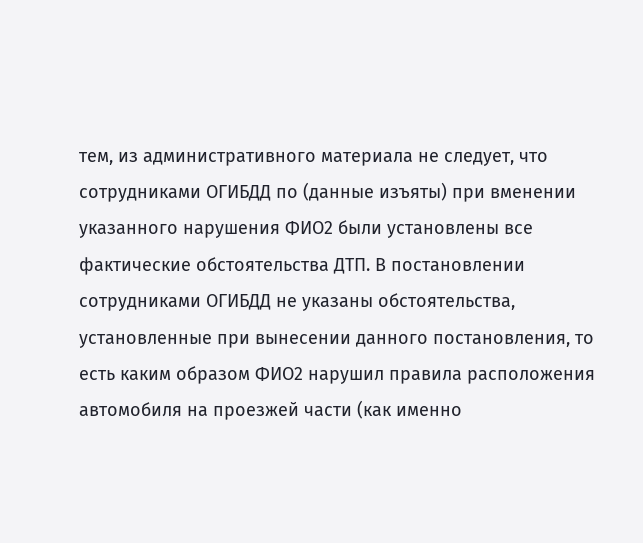тем, из административного материала не следует, что сотрудниками ОГИБДД по (данные изъяты) при вменении указанного нарушения ФИО2 были установлены все фактические обстоятельства ДТП. В постановлении сотрудниками ОГИБДД не указаны обстоятельства, установленные при вынесении данного постановления, то есть каким образом ФИО2 нарушил правила расположения автомобиля на проезжей части (как именно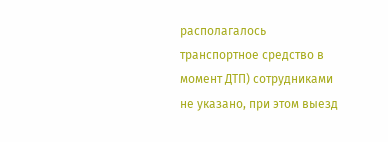располагалось транспортное средство в момент ДТП) сотрудниками не указано, при этом выезд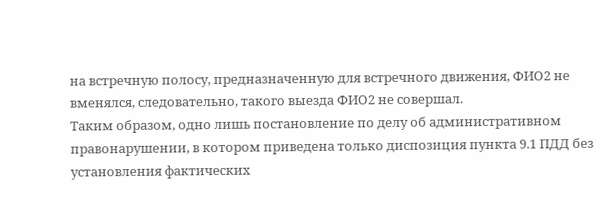на встречную полосу, предназначенную для встречного движения, ФИО2 не вменялся, следовательно, такого выезда ФИО2 не совершал.
Таким образом, одно лишь постановление по делу об административном правонарушении, в котором приведена только диспозиция пункта 9.1 ПДД без установления фактических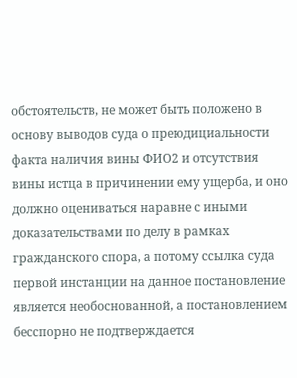обстоятельств, не может быть положено в основу выводов суда о преюдициальности факта наличия вины ФИО2 и отсутствия вины истца в причинении ему ущерба, и оно должно оцениваться наравне с иными доказательствами по делу в рамках гражданского спора, а потому ссылка суда первой инстанции на данное постановление является необоснованной, а постановлением бесспорно не подтверждается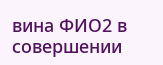вина ФИО2 в совершении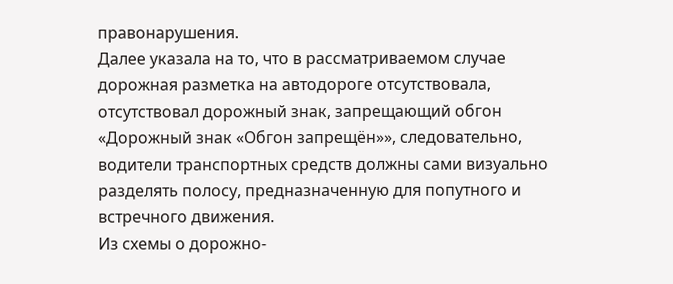правонарушения.
Далее указала на то, что в рассматриваемом случае дорожная разметка на автодороге отсутствовала, отсутствовал дорожный знак, запрещающий обгон «Дорожный знак «Обгон запрещён»», следовательно, водители транспортных средств должны сами визуально разделять полосу, предназначенную для попутного и встречного движения.
Из схемы о дорожно-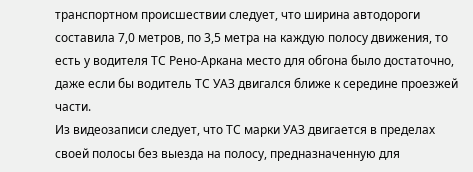транспортном происшествии следует, что ширина автодороги составила 7,0 метров, по 3,5 метра на каждую полосу движения, то есть у водителя ТС Рено-Аркана место для обгона было достаточно, даже если бы водитель ТС УАЗ двигался ближе к середине проезжей части.
Из видеозаписи следует, что ТС марки УАЗ двигается в пределах своей полосы без выезда на полосу, предназначенную для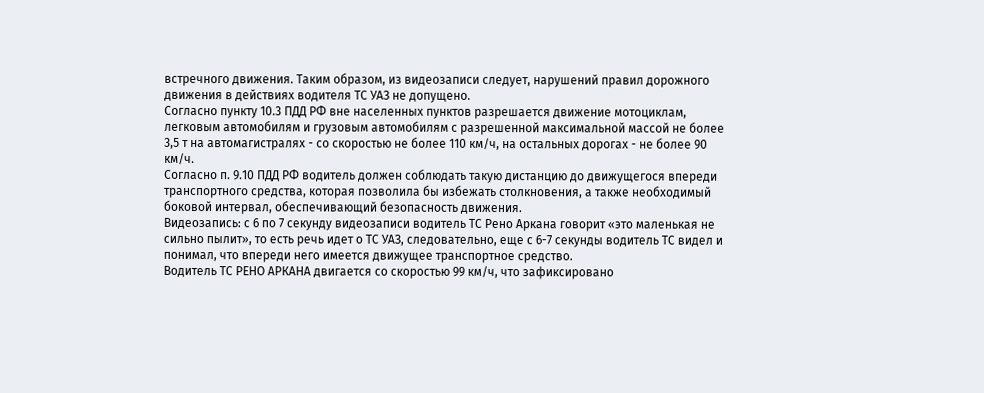встречного движения. Таким образом, из видеозаписи следует, нарушений правил дорожного движения в действиях водителя ТС УАЗ не допущено.
Согласно пункту 10.3 ПДД РФ вне населенных пунктов разрешается движение мотоциклам, легковым автомобилям и грузовым автомобилям с разрешенной максимальной массой не более 3,5 т на автомагистралях - со скоростью не более 110 км/ч, на остальных дорогах - не более 90 км/ч.
Согласно п. 9.10 ПДД РФ водитель должен соблюдать такую дистанцию до движущегося впереди транспортного средства, которая позволила бы избежать столкновения, а также необходимый боковой интервал, обеспечивающий безопасность движения.
Видеозапись: с 6 по 7 секунду видеозаписи водитель ТС Рено Аркана говорит «это маленькая не сильно пылит», то есть речь идет о ТС УАЗ, следовательно, еще с 6-7 секунды водитель ТС видел и понимал, что впереди него имеется движущее транспортное средство.
Водитель ТС РЕНО АРКАНА двигается со скоростью 99 км/ч, что зафиксировано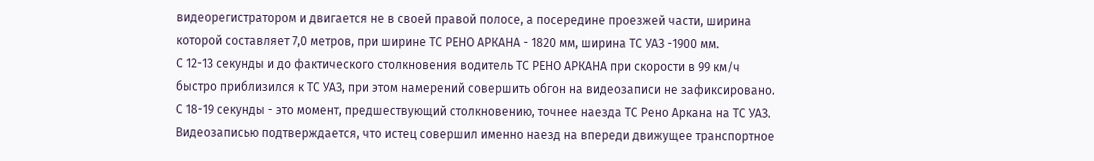видеорегистратором и двигается не в своей правой полосе, а посередине проезжей части, ширина которой составляет 7,0 метров, при ширине ТС РЕНО АРКАНА - 1820 мм, ширина ТС УАЗ -1900 мм.
С 12-13 секунды и до фактического столкновения водитель ТС РЕНО АРКАНА при скорости в 99 км/ч быстро приблизился к ТС УАЗ, при этом намерений совершить обгон на видеозаписи не зафиксировано.
С 18-19 секунды - это момент, предшествующий столкновению, точнее наезда ТС Рено Аркана на ТС УАЗ. Видеозаписью подтверждается, что истец совершил именно наезд на впереди движущее транспортное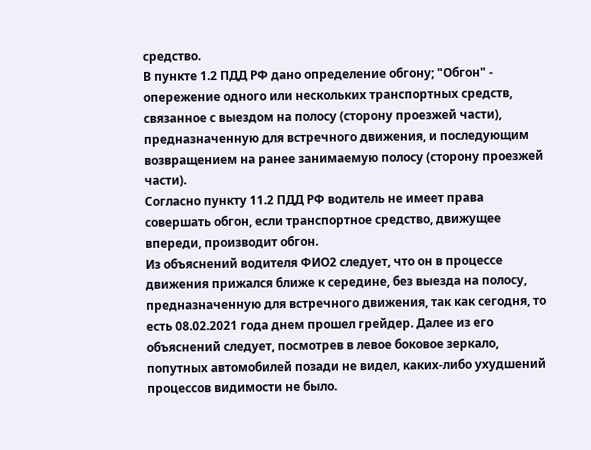средство.
В пункте 1.2 ПДД РФ дано определение обгону; "Обгон" - опережение одного или нескольких транспортных средств, связанное с выездом на полосу (сторону проезжей части), предназначенную для встречного движения, и последующим возвращением на ранее занимаемую полосу (сторону проезжей части).
Согласно пункту 11.2 ПДД РФ водитель не имеет права совершать обгон, если транспортное средство, движущее впереди, производит обгон.
Из объяснений водителя ФИО2 следует, что он в процессе движения прижался ближе к середине, без выезда на полосу, предназначенную для встречного движения, так как сегодня, то есть 08.02.2021 года днем прошел грейдер. Далее из его объяснений следует, посмотрев в левое боковое зеркало, попутных автомобилей позади не видел, каких-либо ухудшений процессов видимости не было.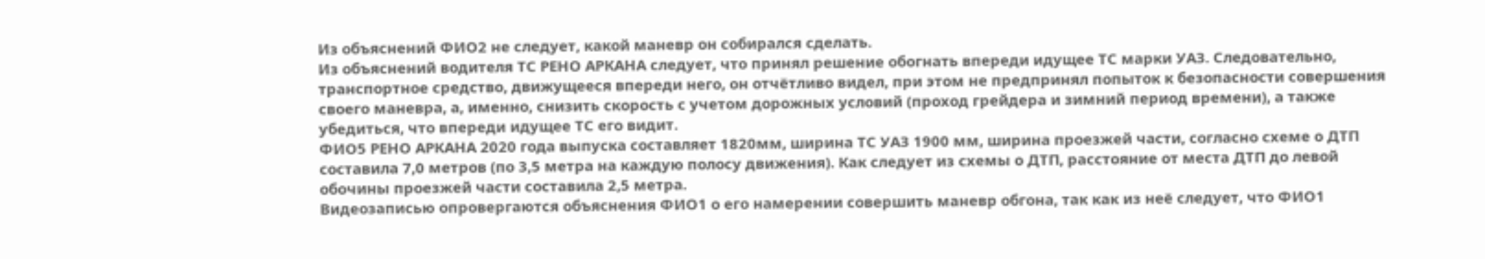Из объяснений ФИО2 не следует, какой маневр он собирался сделать.
Из объяснений водителя ТС РЕНО АРКАНА следует, что принял решение обогнать впереди идущее ТС марки УАЗ. Следовательно, транспортное средство, движущееся впереди него, он отчётливо видел, при этом не предпринял попыток к безопасности совершения своего маневра, а, именно, снизить скорость с учетом дорожных условий (проход грейдера и зимний период времени), а также убедиться, что впереди идущее ТС его видит.
ФИО5 РЕНО АРКАНА 2020 года выпуска составляет 1820мм, ширина ТС УАЗ 1900 мм, ширина проезжей части, согласно схеме о ДТП составила 7,0 метров (по 3,5 метра на каждую полосу движения). Как следует из схемы о ДТП, расстояние от места ДТП до левой обочины проезжей части составила 2,5 метра.
Видеозаписью опровергаются объяснения ФИО1 о его намерении совершить маневр обгона, так как из неё следует, что ФИО1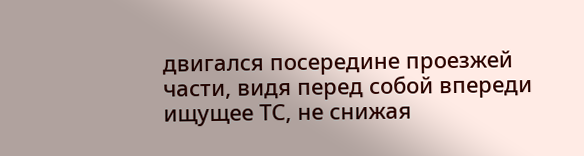двигался посередине проезжей части, видя перед собой впереди ищущее ТС, не снижая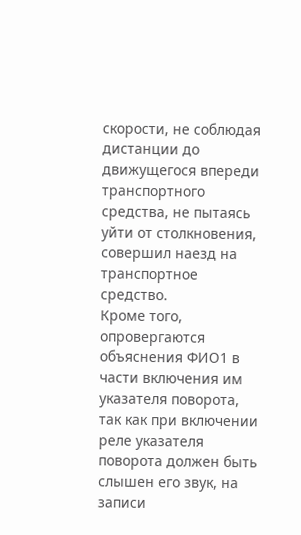скорости, не соблюдая дистанции до движущегося впереди транспортного средства, не пытаясь уйти от столкновения, совершил наезд на транспортное средство.
Кроме того, опровергаются объяснения ФИО1 в части включения им указателя поворота, так как при включении реле указателя поворота должен быть слышен его звук, на записи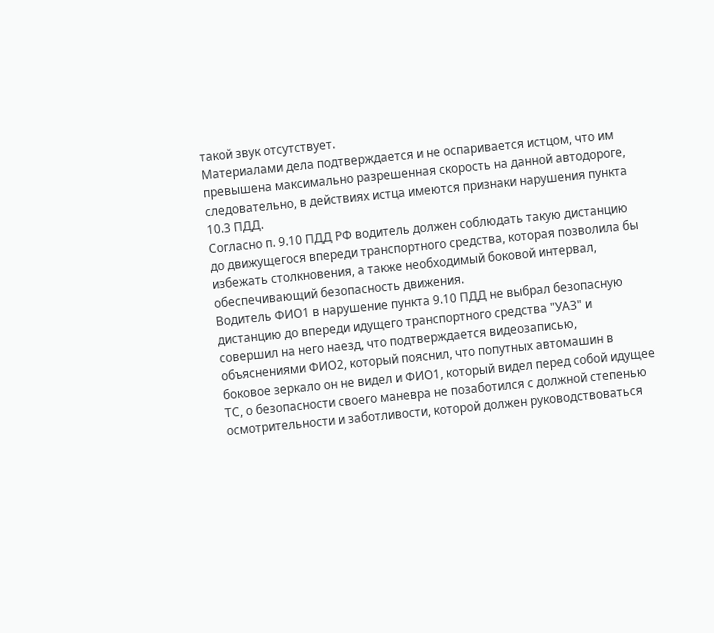такой звук отсутствует.
Материалами дела подтверждается и не оспаривается истцом, что им превышена максимально разрешенная скорость на данной автодороге, следовательно, в действиях истца имеются признаки нарушения пункта 10.3 ПДД.
Согласно п. 9.10 ПДД РФ водитель должен соблюдать такую дистанцию до движущегося впереди транспортного средства, которая позволила бы избежать столкновения, а также необходимый боковой интервал, обеспечивающий безопасность движения.
Водитель ФИО1 в нарушение пункта 9.10 ПДД не выбрал безопасную дистанцию до впереди идущего транспортного средства "УАЗ" и совершил на него наезд, что подтверждается видеозаписью, объяснениями ФИО2, который пояснил, что попутных автомашин в боковое зеркало он не видел и ФИО1, который видел перед собой идущее ТС, о безопасности своего маневра не позаботился с должной степенью осмотрительности и заботливости, которой должен руководствоваться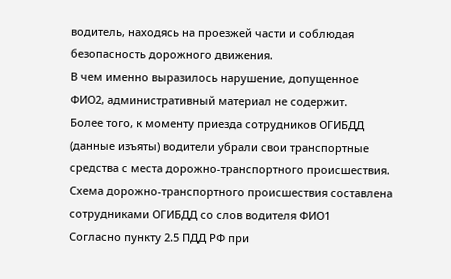водитель, находясь на проезжей части и соблюдая безопасность дорожного движения.
В чем именно выразилось нарушение, допущенное ФИО2, административный материал не содержит.
Более того, к моменту приезда сотрудников ОГИБДД (данные изъяты) водители убрали свои транспортные средства с места дорожно-транспортного происшествия. Схема дорожно-транспортного происшествия составлена сотрудниками ОГИБДД со слов водителя ФИО1
Согласно пункту 2.5 ПДД РФ при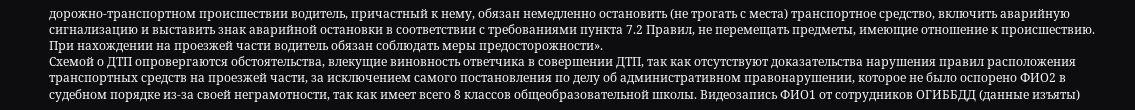дорожно-транспортном происшествии водитель, причастный к нему, обязан немедленно остановить (не трогать с места) транспортное средство, включить аварийную сигнализацию и выставить знак аварийной остановки в соответствии с требованиями пункта 7.2 Правил, не перемещать предметы, имеющие отношение к происшествию. При нахождении на проезжей части водитель обязан соблюдать меры предосторожности».
Схемой о ДТП опровергаются обстоятельства, влекущие виновность ответчика в совершении ДТП, так как отсутствуют доказательства нарушения правил расположения транспортных средств на проезжей части, за исключением самого постановления по делу об административном правонарушении, которое не было оспорено ФИО2 в судебном порядке из-за своей неграмотности, так как имеет всего 8 классов общеобразовательной школы. Видеозапись ФИО1 от сотрудников ОГИББДД (данные изъяты)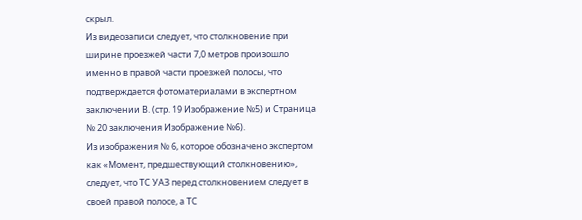скрыл.
Из видеозаписи следует, что столкновение при ширине проезжей части 7,0 метров произошло именно в правой части проезжей полосы, что подтверждается фотоматериалами в экспертном заключении В. (стр. 19 Изображение №5) и Страница № 20 заключения Изображение №6).
Из изображения № 6, которое обозначено экспертом как «Момент, предшествующий столкновению», следует, что ТС УАЗ перед столкновением следует в своей правой полосе, а ТС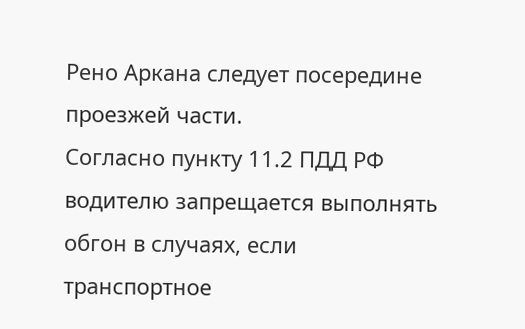Рено Аркана следует посередине проезжей части.
Согласно пункту 11.2 ПДД РФ водителю запрещается выполнять обгон в случаях, если транспортное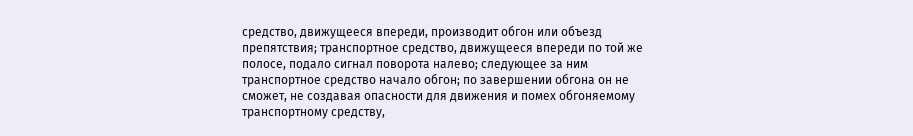средство, движущееся впереди, производит обгон или объезд препятствия; транспортное средство, движущееся впереди по той же полосе, подало сигнал поворота налево; следующее за ним транспортное средство начало обгон; по завершении обгона он не сможет, не создавая опасности для движения и помех обгоняемому транспортному средству,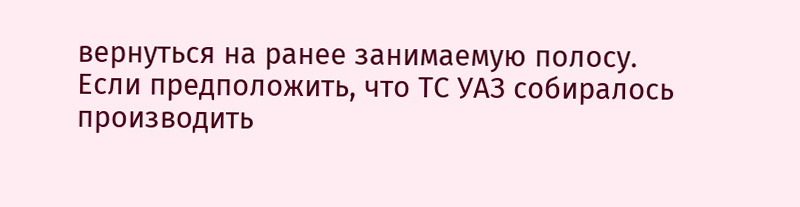вернуться на ранее занимаемую полосу.
Если предположить, что ТС УАЗ собиралось производить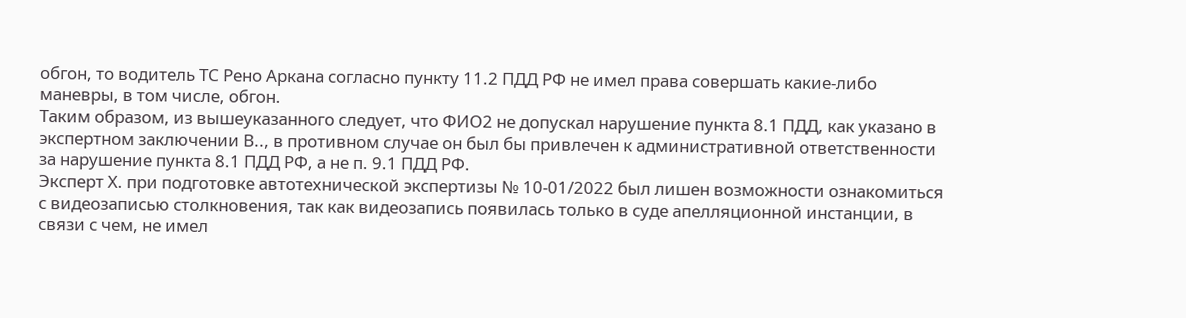обгон, то водитель ТС Рено Аркана согласно пункту 11.2 ПДД РФ не имел права совершать какие-либо маневры, в том числе, обгон.
Таким образом, из вышеуказанного следует, что ФИО2 не допускал нарушение пункта 8.1 ПДД, как указано в экспертном заключении В.., в противном случае он был бы привлечен к административной ответственности за нарушение пункта 8.1 ПДД РФ, а не п. 9.1 ПДД РФ.
Эксперт Х. при подготовке автотехнической экспертизы № 10-01/2022 был лишен возможности ознакомиться с видеозаписью столкновения, так как видеозапись появилась только в суде апелляционной инстанции, в связи с чем, не имел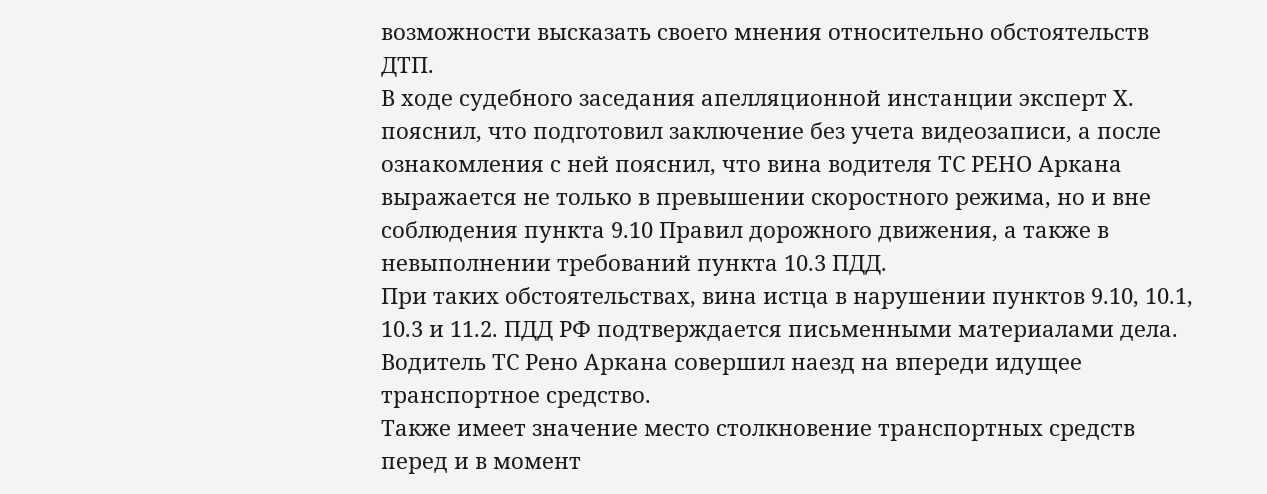возможности высказать своего мнения относительно обстоятельств ДТП.
В ходе судебного заседания апелляционной инстанции эксперт Х. пояснил, что подготовил заключение без учета видеозаписи, а после ознакомления с ней пояснил, что вина водителя ТС РЕНО Аркана выражается не только в превышении скоростного режима, но и вне соблюдения пункта 9.10 Правил дорожного движения, а также в невыполнении требований пункта 10.3 ПДД.
При таких обстоятельствах, вина истца в нарушении пунктов 9.10, 10.1, 10.3 и 11.2. ПДД РФ подтверждается письменными материалами дела. Водитель ТС Рено Аркана совершил наезд на впереди идущее транспортное средство.
Также имеет значение место столкновение транспортных средств перед и в момент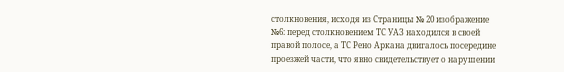столкновения, исходя из Страницы № 20 изображение №6: перед столкновением ТС УАЗ находился в своей правой полосе, а ТС Рено Аркана двигалось посередине проезжей части, что явно свидетельствует о нарушении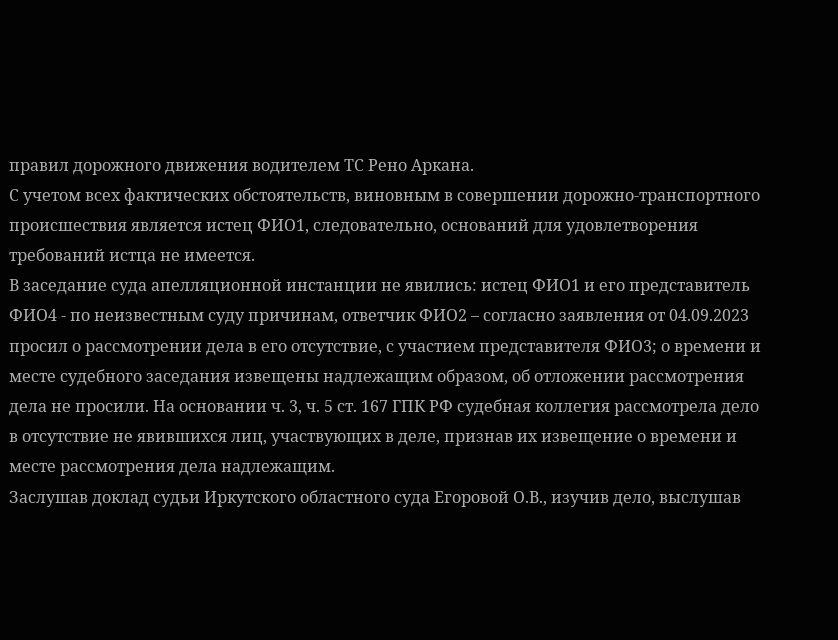правил дорожного движения водителем ТС Рено Аркана.
С учетом всех фактических обстоятельств, виновным в совершении дорожно-транспортного происшествия является истец ФИО1, следовательно, оснований для удовлетворения требований истца не имеется.
В заседание суда апелляционной инстанции не явились: истец ФИО1 и его представитель ФИО4 - по неизвестным суду причинам, ответчик ФИО2 – согласно заявления от 04.09.2023 просил о рассмотрении дела в его отсутствие, с участием представителя ФИО3; о времени и месте судебного заседания извещены надлежащим образом, об отложении рассмотрения дела не просили. На основании ч. 3, ч. 5 ст. 167 ГПК РФ судебная коллегия рассмотрела дело в отсутствие не явившихся лиц, участвующих в деле, признав их извещение о времени и месте рассмотрения дела надлежащим.
Заслушав доклад судьи Иркутского областного суда Егоровой О.В., изучив дело, выслушав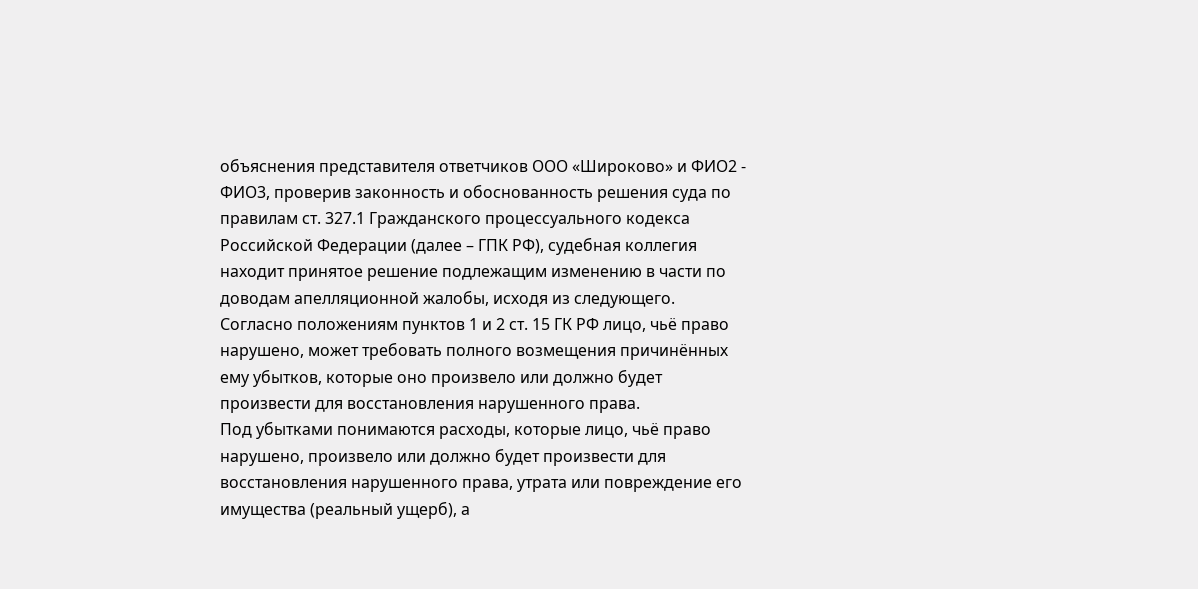объяснения представителя ответчиков ООО «Широково» и ФИО2 - ФИО3, проверив законность и обоснованность решения суда по правилам ст. 327.1 Гражданского процессуального кодекса Российской Федерации (далее – ГПК РФ), судебная коллегия находит принятое решение подлежащим изменению в части по доводам апелляционной жалобы, исходя из следующего.
Согласно положениям пунктов 1 и 2 ст. 15 ГК РФ лицо, чьё право нарушено, может требовать полного возмещения причинённых ему убытков, которые оно произвело или должно будет произвести для восстановления нарушенного права.
Под убытками понимаются расходы, которые лицо, чьё право нарушено, произвело или должно будет произвести для восстановления нарушенного права, утрата или повреждение его имущества (реальный ущерб), а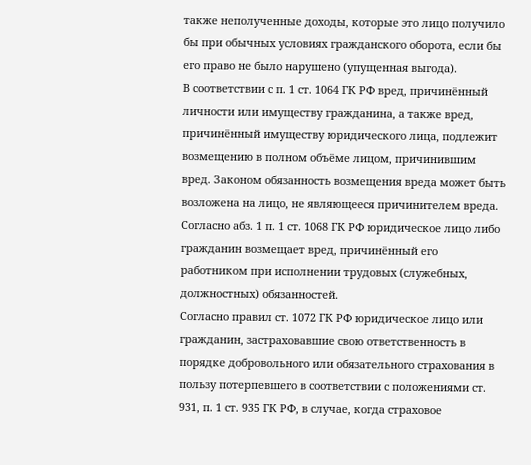также неполученные доходы, которые это лицо получило бы при обычных условиях гражданского оборота, если бы его право не было нарушено (упущенная выгода).
В соответствии с п. 1 ст. 1064 ГК РФ вред, причинённый личности или имуществу гражданина, а также вред, причинённый имуществу юридического лица, подлежит возмещению в полном объёме лицом, причинившим вред. Законом обязанность возмещения вреда может быть возложена на лицо, не являющееся причинителем вреда.
Согласно абз. 1 п. 1 ст. 1068 ГК РФ юридическое лицо либо гражданин возмещает вред, причинённый его работником при исполнении трудовых (служебных, должностных) обязанностей.
Согласно правил ст. 1072 ГК РФ юридическое лицо или гражданин, застраховавшие свою ответственность в порядке добровольного или обязательного страхования в пользу потерпевшего в соответствии с положениями ст. 931, п. 1 ст. 935 ГК РФ, в случае, когда страховое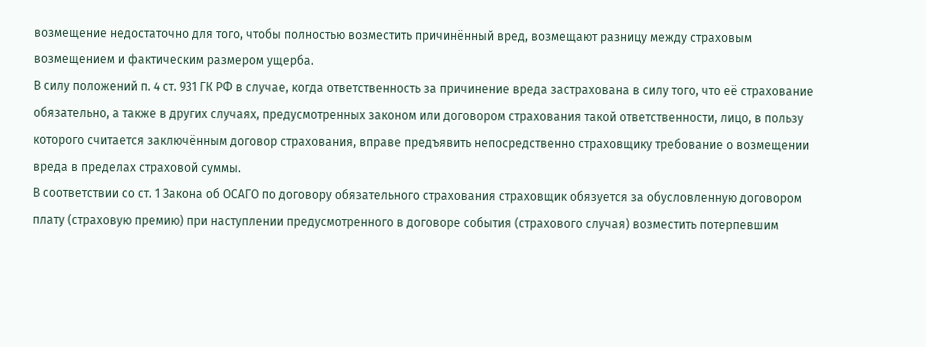возмещение недостаточно для того, чтобы полностью возместить причинённый вред, возмещают разницу между страховым возмещением и фактическим размером ущерба.
В силу положений п. 4 ст. 931 ГК РФ в случае, когда ответственность за причинение вреда застрахована в силу того, что её страхование обязательно, а также в других случаях, предусмотренных законом или договором страхования такой ответственности, лицо, в пользу которого считается заключённым договор страхования, вправе предъявить непосредственно страховщику требование о возмещении вреда в пределах страховой суммы.
В соответствии со ст. 1 Закона об ОСАГО по договору обязательного страхования страховщик обязуется за обусловленную договором плату (страховую премию) при наступлении предусмотренного в договоре события (страхового случая) возместить потерпевшим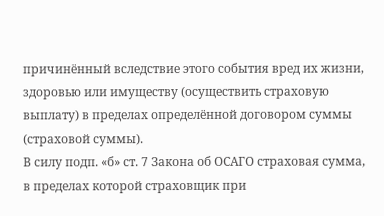причинённый вследствие этого события вред их жизни, здоровью или имуществу (осуществить страховую выплату) в пределах определённой договором суммы (страховой суммы).
В силу подп. «б» ст. 7 Закона об ОСАГО страховая сумма, в пределах которой страховщик при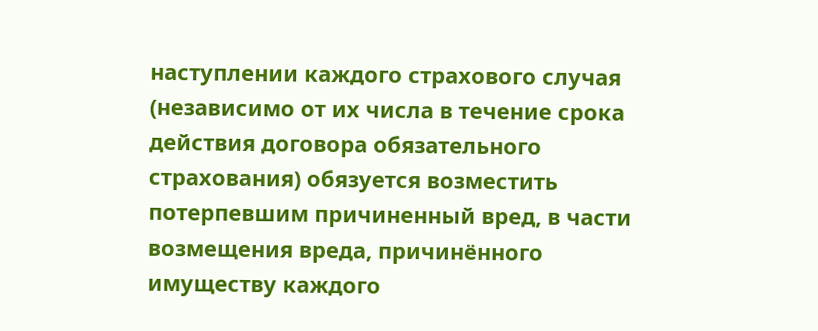наступлении каждого страхового случая (независимо от их числа в течение срока действия договора обязательного страхования) обязуется возместить потерпевшим причиненный вред, в части возмещения вреда, причинённого имуществу каждого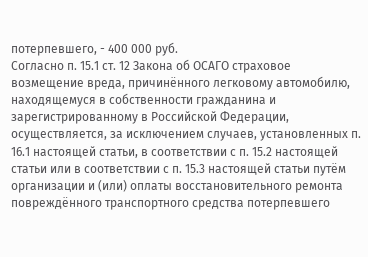потерпевшего, - 400 000 руб.
Согласно п. 15.1 ст. 12 Закона об ОСАГО страховое возмещение вреда, причинённого легковому автомобилю, находящемуся в собственности гражданина и зарегистрированному в Российской Федерации, осуществляется, за исключением случаев, установленных п. 16.1 настоящей статьи, в соответствии с п. 15.2 настоящей статьи или в соответствии с п. 15.3 настоящей статьи путём организации и (или) оплаты восстановительного ремонта повреждённого транспортного средства потерпевшего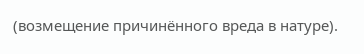(возмещение причинённого вреда в натуре).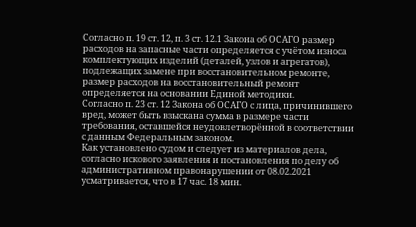Согласно п. 19 ст. 12, п. 3 ст. 12.1 Закона об ОСАГО размер расходов на запасные части определяется с учётом износа комплектующих изделий (деталей, узлов и агрегатов), подлежащих замене при восстановительном ремонте, размер расходов на восстановительный ремонт определяется на основании Единой методики.
Согласно п. 23 ст. 12 Закона об ОСАГО с лица, причинившего вред, может быть взыскана сумма в размере части требования, оставшейся неудовлетворённой в соответствии с данным Федеральным законом.
Как установлено судом и следует из материалов дела, согласно искового заявления и постановления по делу об административном правонарушении от 08.02.2021 усматривается, что в 17 час. 18 мин.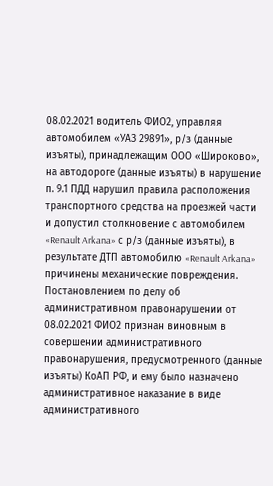08.02.2021 водитель ФИО2, управляя автомобилем «УАЗ 29891», р/з (данные изъяты), принадлежащим ООО «Широково», на автодороге (данные изъяты) в нарушение п. 9.1 ПДД нарушил правила расположения транспортного средства на проезжей части и допустил столкновение с автомобилем «Renault Arkana» с р/з (данные изъяты), в результате ДТП автомобилю «Renault Arkana» причинены механические повреждения.
Постановлением по делу об административном правонарушении от 08.02.2021 ФИО2 признан виновным в совершении административного правонарушения, предусмотренного (данные изъяты) КоАП РФ, и ему было назначено административное наказание в виде административного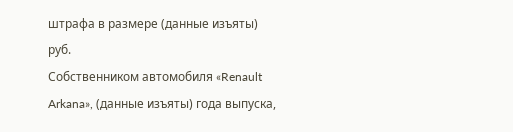штрафа в размере (данные изъяты) руб.
Собственником автомобиля «Renault Arkana», (данные изъяты) года выпуска,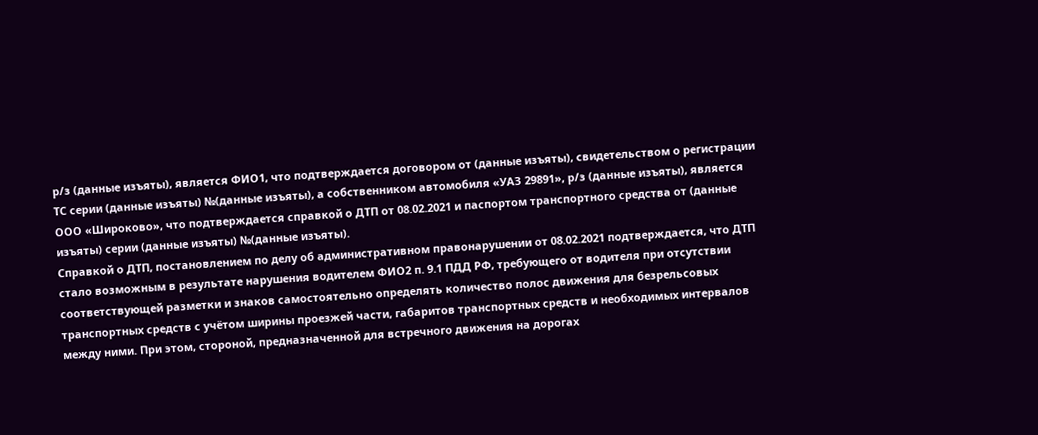р/з (данные изъяты), является ФИО1, что подтверждается договором от (данные изъяты), свидетельством о регистрации ТС серии (данные изъяты) №(данные изъяты), а собственником автомобиля «УАЗ 29891», р/з (данные изъяты), является ООО «Широково», что подтверждается справкой о ДТП от 08.02.2021 и паспортом транспортного средства от (данные изъяты) серии (данные изъяты) №(данные изъяты).
Справкой о ДТП, постановлением по делу об административном правонарушении от 08.02.2021 подтверждается, что ДТП стало возможным в результате нарушения водителем ФИО2 п. 9.1 ПДД РФ, требующего от водителя при отсутствии соответствующей разметки и знаков самостоятельно определять количество полос движения для безрельсовых транспортных средств с учётом ширины проезжей части, габаритов транспортных средств и необходимых интервалов между ними. При этом, стороной, предназначенной для встречного движения на дорогах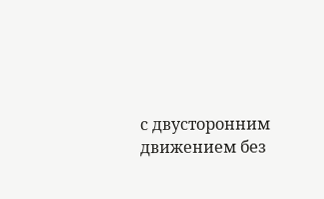с двусторонним движением без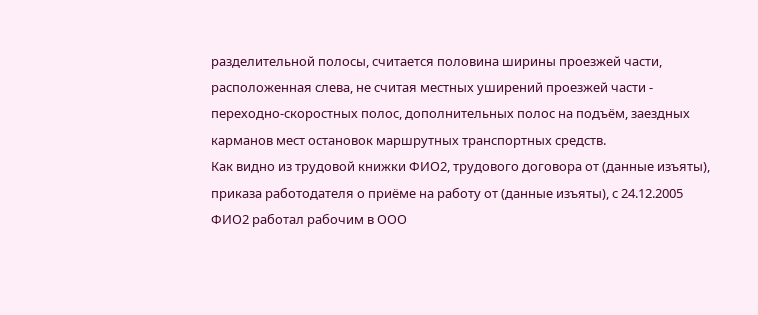разделительной полосы, считается половина ширины проезжей части, расположенная слева, не считая местных уширений проезжей части - переходно-скоростных полос, дополнительных полос на подъём, заездных карманов мест остановок маршрутных транспортных средств.
Как видно из трудовой книжки ФИО2, трудового договора от (данные изъяты), приказа работодателя о приёме на работу от (данные изъяты), с 24.12.2005 ФИО2 работал рабочим в ООО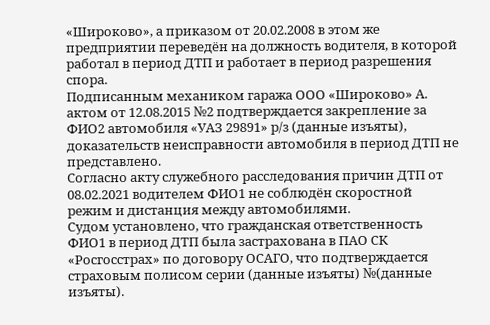«Широково», а приказом от 20.02.2008 в этом же предприятии переведён на должность водителя, в которой работал в период ДТП и работает в период разрешения спора.
Подписанным механиком гаража ООО «Широково» А. актом от 12.08.2015 №2 подтверждается закрепление за ФИО2 автомобиля «УАЗ 29891» р/з (данные изъяты), доказательств неисправности автомобиля в период ДТП не представлено.
Согласно акту служебного расследования причин ДТП от 08.02.2021 водителем ФИО1 не соблюдён скоростной режим и дистанция между автомобилями.
Судом установлено, что гражданская ответственность ФИО1 в период ДТП была застрахована в ПАО СК «Росгосстрах» по договору ОСАГО, что подтверждается страховым полисом серии (данные изъяты) №(данные изъяты).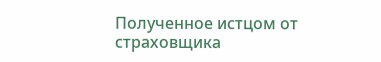Полученное истцом от страховщика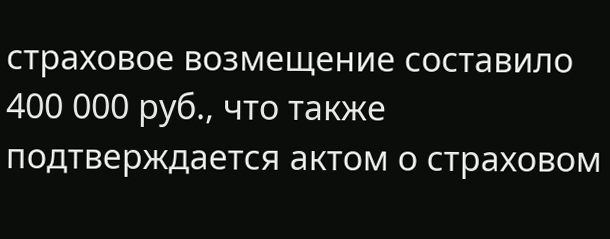страховое возмещение составило 400 000 руб., что также подтверждается актом о страховом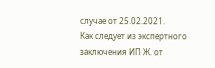случае от 25.02.2021.
Как следует из экспертного заключения ИП Ж. от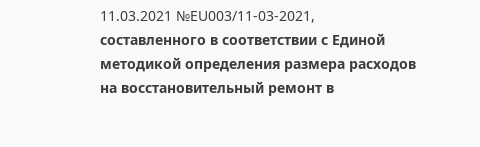11.03.2021 №EU003/11-03-2021, составленного в соответствии с Единой методикой определения размера расходов на восстановительный ремонт в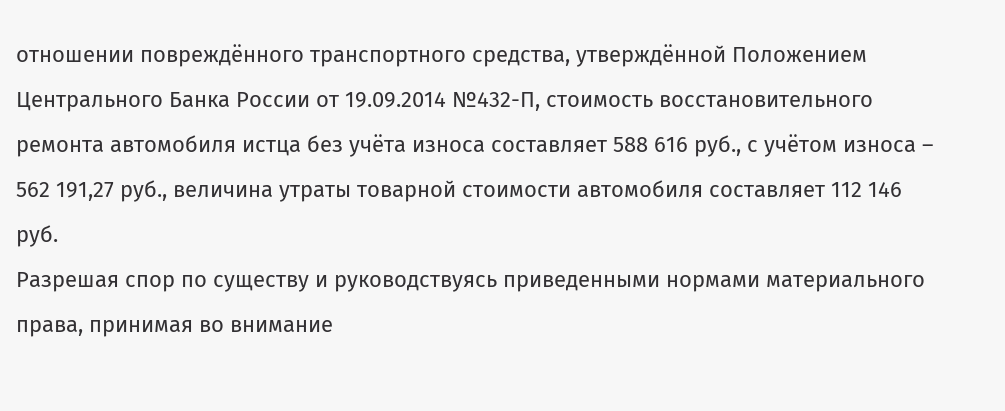отношении повреждённого транспортного средства, утверждённой Положением Центрального Банка России от 19.09.2014 №432-П, стоимость восстановительного ремонта автомобиля истца без учёта износа составляет 588 616 руб., с учётом износа – 562 191,27 руб., величина утраты товарной стоимости автомобиля составляет 112 146 руб.
Разрешая спор по существу и руководствуясь приведенными нормами материального права, принимая во внимание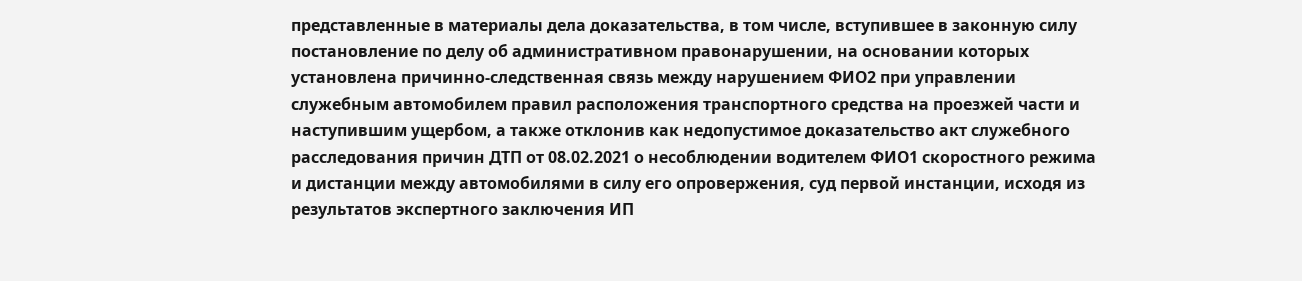представленные в материалы дела доказательства, в том числе, вступившее в законную силу постановление по делу об административном правонарушении, на основании которых установлена причинно-следственная связь между нарушением ФИО2 при управлении служебным автомобилем правил расположения транспортного средства на проезжей части и наступившим ущербом, а также отклонив как недопустимое доказательство акт служебного расследования причин ДТП от 08.02.2021 о несоблюдении водителем ФИО1 скоростного режима и дистанции между автомобилями в силу его опровержения, суд первой инстанции, исходя из результатов экспертного заключения ИП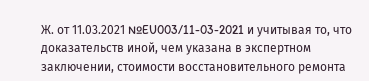Ж. от 11.03.2021 №EU003/11-03-2021 и учитывая то, что доказательств иной, чем указана в экспертном заключении, стоимости восстановительного ремонта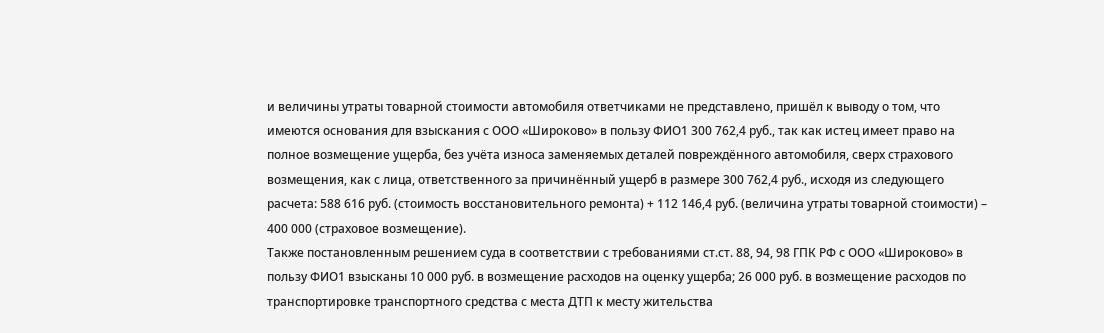и величины утраты товарной стоимости автомобиля ответчиками не представлено, пришёл к выводу о том, что имеются основания для взыскания с ООО «Широково» в пользу ФИО1 300 762,4 руб., так как истец имеет право на полное возмещение ущерба, без учёта износа заменяемых деталей повреждённого автомобиля, сверх страхового возмещения, как с лица, ответственного за причинённый ущерб в размере 300 762,4 руб., исходя из следующего расчета: 588 616 руб. (стоимость восстановительного ремонта) + 112 146,4 руб. (величина утраты товарной стоимости) – 400 000 (страховое возмещение).
Также постановленным решением суда в соответствии с требованиями ст.ст. 88, 94, 98 ГПК РФ с ООО «Широково» в пользу ФИО1 взысканы 10 000 руб. в возмещение расходов на оценку ущерба; 26 000 руб. в возмещение расходов по транспортировке транспортного средства с места ДТП к месту жительства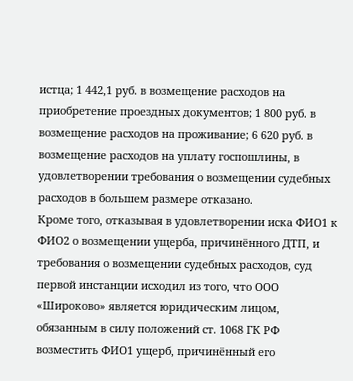истца; 1 442,1 руб. в возмещение расходов на приобретение проездных документов; 1 800 руб. в возмещение расходов на проживание; 6 620 руб. в возмещение расходов на уплату госпошлины, в удовлетворении требования о возмещении судебных расходов в большем размере отказано.
Кроме того, отказывая в удовлетворении иска ФИО1 к ФИО2 о возмещении ущерба, причинённого ДТП, и требования о возмещении судебных расходов, суд первой инстанции исходил из того, что ООО «Широково» является юридическим лицом, обязанным в силу положений ст. 1068 ГК РФ возместить ФИО1 ущерб, причинённый его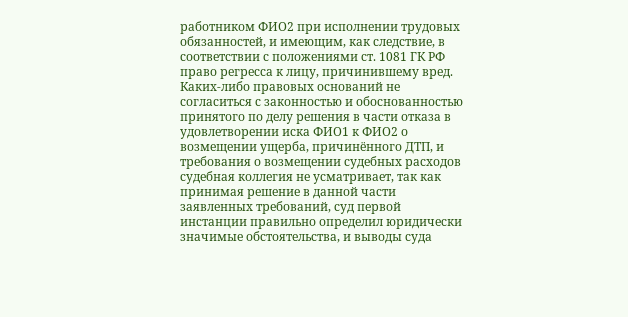работником ФИО2 при исполнении трудовых обязанностей, и имеющим, как следствие, в соответствии с положениями ст. 1081 ГК РФ право регресса к лицу, причинившему вред.
Каких-либо правовых оснований не согласиться с законностью и обоснованностью принятого по делу решения в части отказа в удовлетворении иска ФИО1 к ФИО2 о возмещении ущерба, причинённого ДТП, и требования о возмещении судебных расходов судебная коллегия не усматривает, так как принимая решение в данной части заявленных требований, суд первой инстанции правильно определил юридически значимые обстоятельства, и выводы суда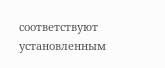соответствуют установленным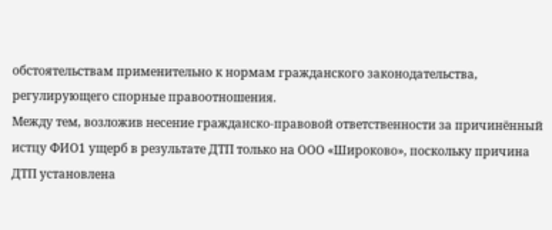обстоятельствам применительно к нормам гражданского законодательства, регулирующего спорные правоотношения.
Между тем, возложив несение гражданско-правовой ответственности за причинённый истцу ФИО1 ущерб в результате ДТП только на ООО «Широково», поскольку причина ДТП установлена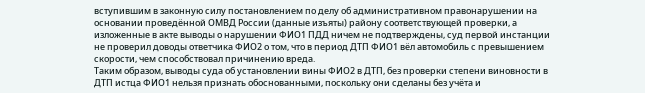вступившим в законную силу постановлением по делу об административном правонарушении на основании проведённой ОМВД России (данные изъяты) району соответствующей проверки, а изложенные в акте выводы о нарушении ФИО1 ПДД ничем не подтверждены, суд первой инстанции не проверил доводы ответчика ФИО2 о том, что в период ДТП ФИО1 вёл автомобиль с превышением скорости, чем способствовал причинению вреда.
Таким образом, выводы суда об установлении вины ФИО2 в ДТП, без проверки степени виновности в ДТП истца ФИО1 нельзя признать обоснованными, поскольку они сделаны без учёта и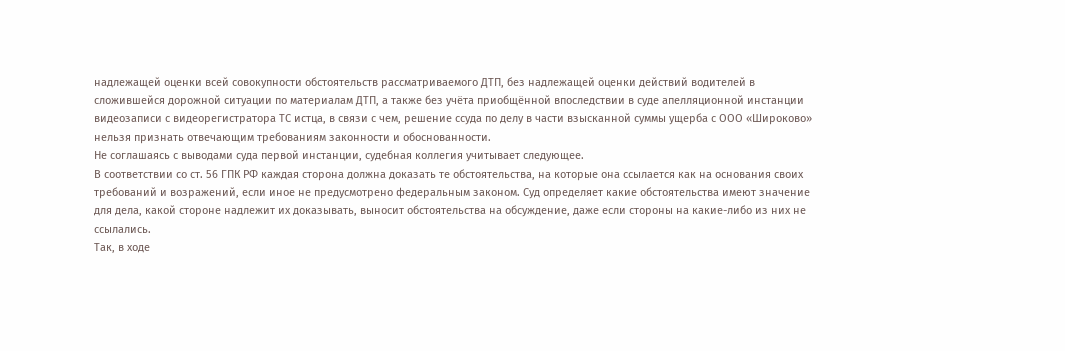надлежащей оценки всей совокупности обстоятельств рассматриваемого ДТП, без надлежащей оценки действий водителей в сложившейся дорожной ситуации по материалам ДТП, а также без учёта приобщённой впоследствии в суде апелляционной инстанции видеозаписи с видеорегистратора ТС истца, в связи с чем, решение ссуда по делу в части взысканной суммы ущерба с ООО «Широково» нельзя признать отвечающим требованиям законности и обоснованности.
Не соглашаясь с выводами суда первой инстанции, судебная коллегия учитывает следующее.
В соответствии со ст. 56 ГПК РФ каждая сторона должна доказать те обстоятельства, на которые она ссылается как на основания своих требований и возражений, если иное не предусмотрено федеральным законом. Суд определяет какие обстоятельства имеют значение для дела, какой стороне надлежит их доказывать, выносит обстоятельства на обсуждение, даже если стороны на какие-либо из них не ссылались.
Так, в ходе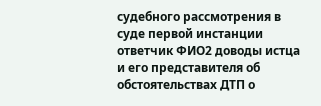судебного рассмотрения в суде первой инстанции ответчик ФИО2 доводы истца и его представителя об обстоятельствах ДТП о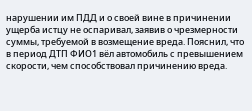нарушении им ПДД и о своей вине в причинении ущерба истцу не оспаривал, заявив о чрезмерности суммы, требуемой в возмещение вреда. Пояснил, что в период ДТП ФИО1 вёл автомобиль с превышением скорости, чем способствовал причинению вреда.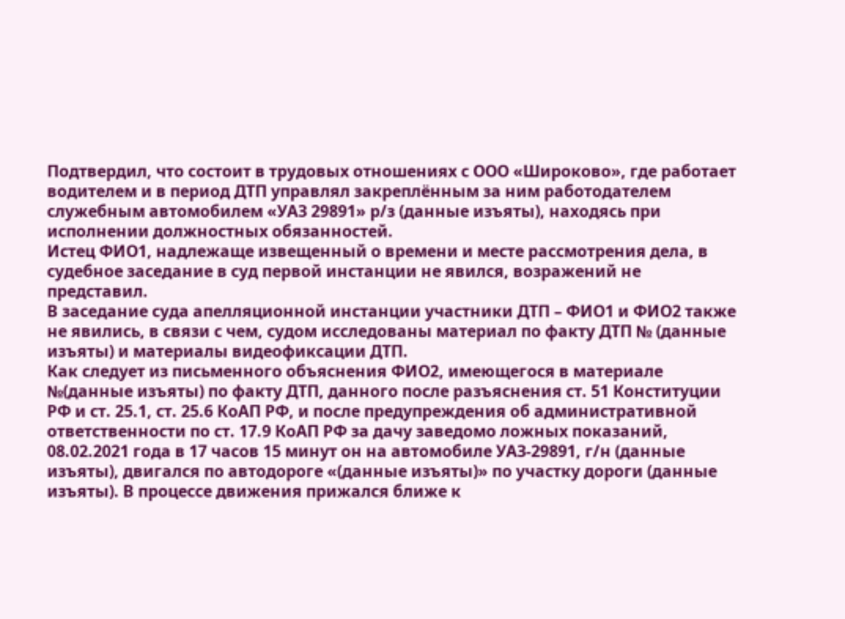Подтвердил, что состоит в трудовых отношениях с ООО «Широково», где работает водителем и в период ДТП управлял закреплённым за ним работодателем служебным автомобилем «УАЗ 29891» р/з (данные изъяты), находясь при исполнении должностных обязанностей.
Истец ФИО1, надлежаще извещенный о времени и месте рассмотрения дела, в судебное заседание в суд первой инстанции не явился, возражений не представил.
В заседание суда апелляционной инстанции участники ДТП – ФИО1 и ФИО2 также не явились, в связи с чем, судом исследованы материал по факту ДТП № (данные изъяты) и материалы видеофиксации ДТП.
Как следует из письменного объяснения ФИО2, имеющегося в материале №(данные изъяты) по факту ДТП, данного после разъяснения ст. 51 Конституции РФ и ст. 25.1, ст. 25.6 КоАП РФ, и после предупреждения об административной ответственности по ст. 17.9 КоАП РФ за дачу заведомо ложных показаний, 08.02.2021 года в 17 часов 15 минут он на автомобиле УАЗ-29891, г/н (данные изъяты), двигался по автодороге «(данные изъяты)» по участку дороги (данные изъяты). В процессе движения прижался ближе к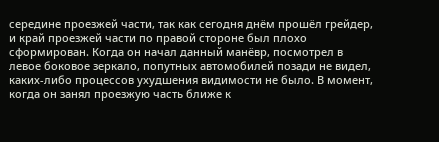середине проезжей части, так как сегодня днём прошёл грейдер, и край проезжей части по правой стороне был плохо сформирован. Когда он начал данный манёвр, посмотрел в левое боковое зеркало, попутных автомобилей позади не видел, каких-либо процессов ухудшения видимости не было. В момент, когда он занял проезжую часть ближе к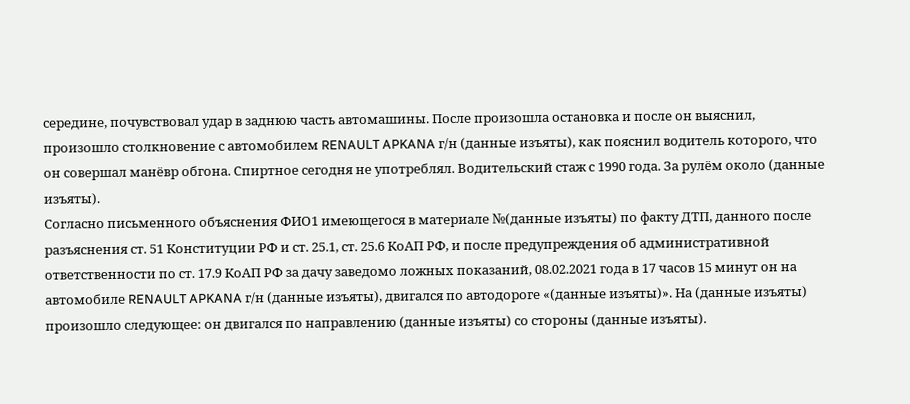середине, почувствовал удар в заднюю часть автомашины. После произошла остановка и после он выяснил, произошло столкновение с автомобилем RENAULT APKANA г/н (данные изъяты), как пояснил водитель которого, что он совершал манёвр обгона. Спиртное сегодня не употреблял. Водительский стаж с 1990 года. За рулём около (данные изъяты).
Согласно письменного объяснения ФИО1 имеющегося в материале №(данные изъяты) по факту ДТП, данного после разъяснения ст. 51 Конституции РФ и ст. 25.1, ст. 25.6 КоАП РФ, и после предупреждения об административной ответственности по ст. 17.9 КоАП РФ за дачу заведомо ложных показаний, 08.02.2021 года в 17 часов 15 минут он на автомобиле RENAULT APKANA г/н (данные изъяты), двигался по автодороге «(данные изъяты)». На (данные изъяты) произошло следующее: он двигался по направлению (данные изъяты) со стороны (данные изъяты).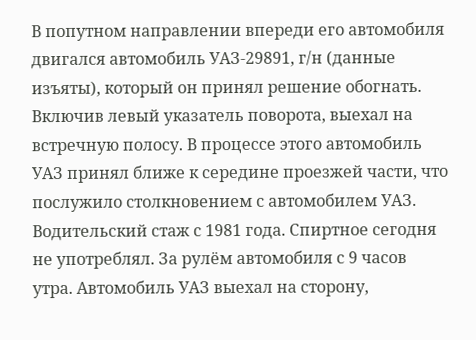В попутном направлении впереди его автомобиля двигался автомобиль УАЗ-29891, г/н (данные изъяты), который он принял решение обогнать. Включив левый указатель поворота, выехал на встречную полосу. В процессе этого автомобиль УАЗ принял ближе к середине проезжей части, что послужило столкновением с автомобилем УАЗ. Водительский стаж с 1981 года. Спиртное сегодня не употреблял. За рулём автомобиля с 9 часов утра. Автомобиль УАЗ выехал на сторону,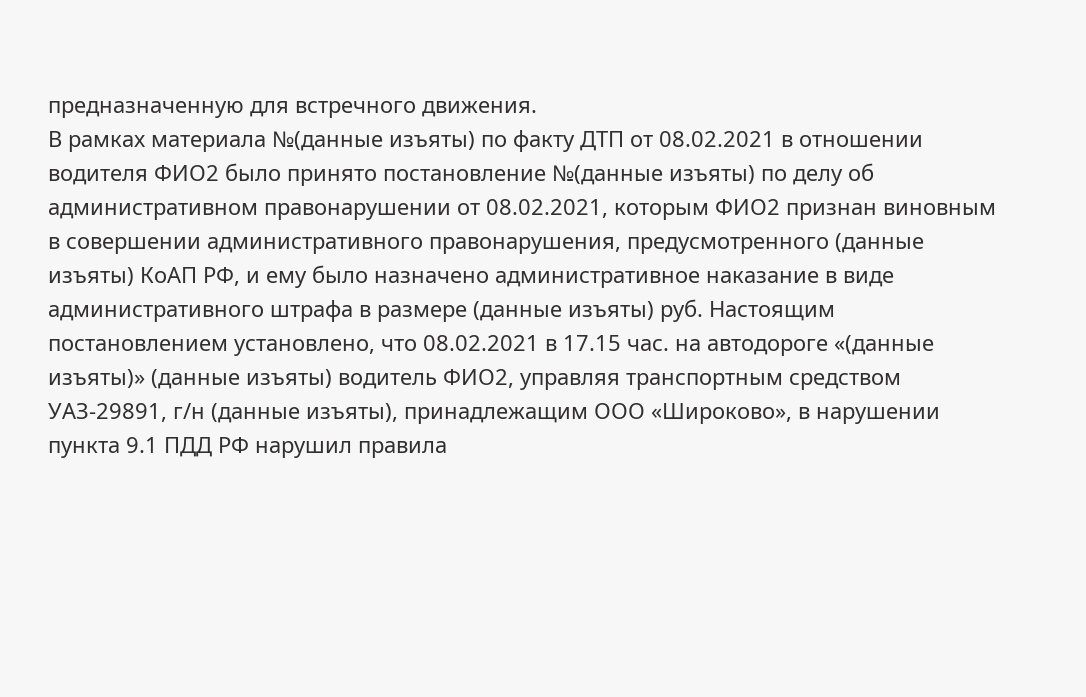предназначенную для встречного движения.
В рамках материала №(данные изъяты) по факту ДТП от 08.02.2021 в отношении водителя ФИО2 было принято постановление №(данные изъяты) по делу об административном правонарушении от 08.02.2021, которым ФИО2 признан виновным в совершении административного правонарушения, предусмотренного (данные изъяты) КоАП РФ, и ему было назначено административное наказание в виде административного штрафа в размере (данные изъяты) руб. Настоящим постановлением установлено, что 08.02.2021 в 17.15 час. на автодороге «(данные изъяты)» (данные изъяты) водитель ФИО2, управляя транспортным средством УАЗ-29891, г/н (данные изъяты), принадлежащим ООО «Широково», в нарушении пункта 9.1 ПДД РФ нарушил правила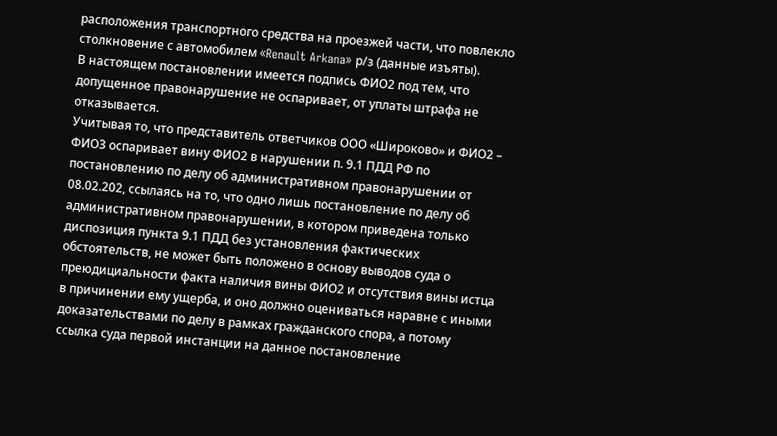расположения транспортного средства на проезжей части, что повлекло столкновение с автомобилем «Renault Arkana» р/з (данные изъяты).
В настоящем постановлении имеется подпись ФИО2 под тем, что допущенное правонарушение не оспаривает, от уплаты штрафа не отказывается.
Учитывая то, что представитель ответчиков ООО «Широково» и ФИО2 – ФИО3 оспаривает вину ФИО2 в нарушении п. 9.1 ПДД РФ по постановлению по делу об административном правонарушении от 08.02.202, ссылаясь на то, что одно лишь постановление по делу об административном правонарушении, в котором приведена только диспозиция пункта 9.1 ПДД без установления фактических обстоятельств, не может быть положено в основу выводов суда о преюдициальности факта наличия вины ФИО2 и отсутствия вины истца в причинении ему ущерба, и оно должно оцениваться наравне с иными доказательствами по делу в рамках гражданского спора, а потому ссылка суда первой инстанции на данное постановление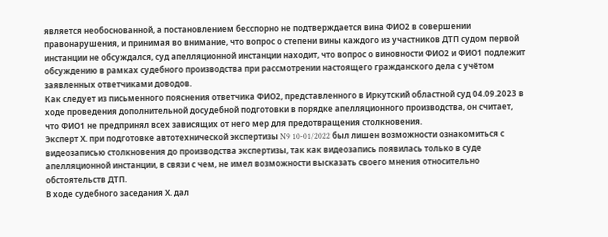является необоснованной, а постановлением бесспорно не подтверждается вина ФИО2 в совершении правонарушения, и принимая во внимание, что вопрос о степени вины каждого из участников ДТП судом первой инстанции не обсуждался, суд апелляционной инстанции находит, что вопрос о виновности ФИО2 и ФИО1 подлежит обсуждению в рамках судебного производства при рассмотрении настоящего гражданского дела с учётом заявленных ответчиками доводов.
Как следует из письменного пояснения ответчика ФИО2, представленного в Иркутский областной суд 04.09.2023 в ходе проведения дополнительной досудебной подготовки в порядке апелляционного производства, он считает, что ФИО1 не предпринял всех зависящих от него мер для предотвращения столкновения.
Эксперт Х. при подготовке автотехнической экспертизы N9 10-01/2022 был лишен возможности ознакомиться с видеозаписью столкновения до производства экспертизы, так как видеозапись появилась только в суде апелляционной инстанции, в связи с чем, не имел возможности высказать своего мнения относительно обстоятельств ДТП.
В ходе судебного заседания Х. дал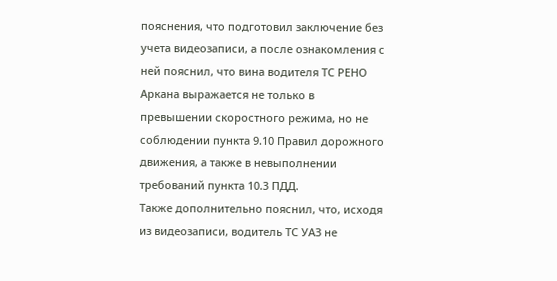пояснения, что подготовил заключение без учета видеозаписи, а после ознакомления с ней пояснил, что вина водителя ТС РЕНО Аркана выражается не только в превышении скоростного режима, но не соблюдении пункта 9.10 Правил дорожного движения, а также в невыполнении требований пункта 10.3 ПДД.
Также дополнительно пояснил, что, исходя из видеозаписи, водитель ТС УАЗ не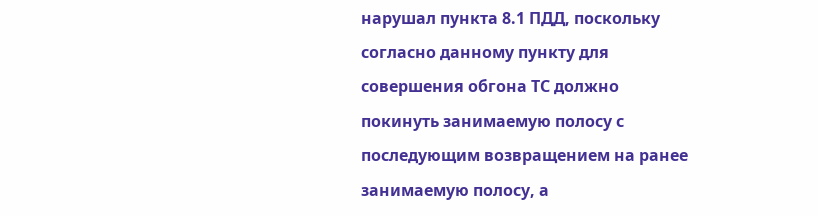нарушал пункта 8.1 ПДД, поскольку согласно данному пункту для совершения обгона ТС должно покинуть занимаемую полосу с последующим возвращением на ранее занимаемую полосу, а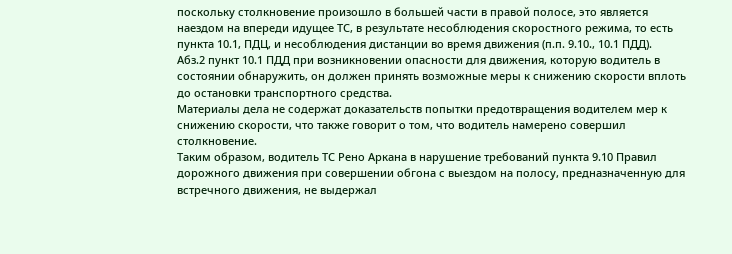поскольку столкновение произошло в большей части в правой полосе, это является наездом на впереди идущее ТС, в результате несоблюдения скоростного режима, то есть пункта 10.1, ПДЦ, и несоблюдения дистанции во время движения (п.п. 9.10., 10.1 ПДД).
Абз.2 пункт 10.1 ПДД при возникновении опасности для движения, которую водитель в состоянии обнаружить, он должен принять возможные меры к снижению скорости вплоть до остановки транспортного средства.
Материалы дела не содержат доказательств попытки предотвращения водителем мер к снижению скорости, что также говорит о том, что водитель намерено совершил столкновение.
Таким образом, водитель ТС Рено Аркана в нарушение требований пункта 9.10 Правил дорожного движения при совершении обгона с выездом на полосу, предназначенную для встречного движения, не выдержал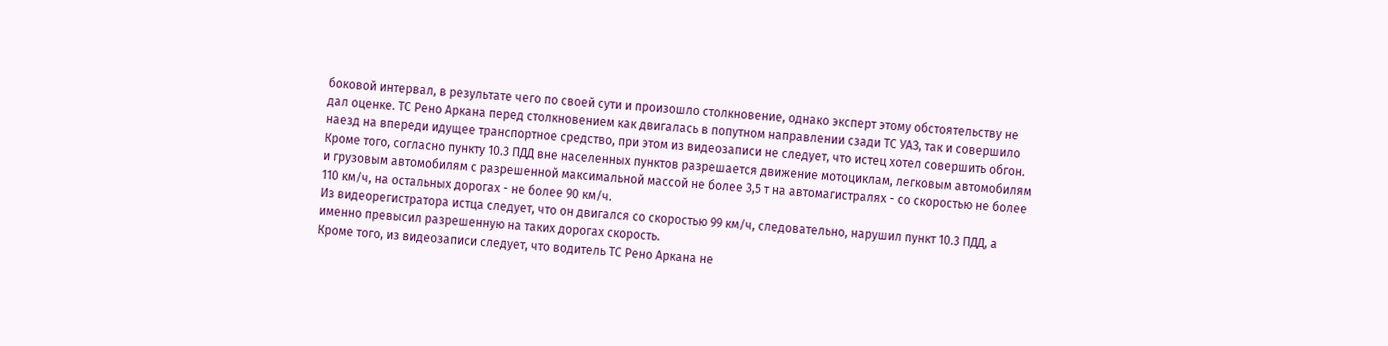боковой интервал, в результате чего по своей сути и произошло столкновение, однако эксперт этому обстоятельству не дал оценке. ТС Рено Аркана перед столкновением как двигалась в попутном направлении сзади ТС УАЗ, так и совершило наезд на впереди идущее транспортное средство, при этом из видеозаписи не следует, что истец хотел совершить обгон.
Кроме того, согласно пункту 10.3 ПДД вне населенных пунктов разрешается движение мотоциклам, легковым автомобилям и грузовым автомобилям с разрешенной максимальной массой не более 3,5 т на автомагистралях - со скоростью не более 110 км/ч, на остальных дорогах - не более 90 км/ч.
Из видеорегистратора истца следует, что он двигался со скоростью 99 км/ч, следовательно, нарушил пункт 10.3 ПДД, а именно превысил разрешенную на таких дорогах скорость.
Кроме того, из видеозаписи следует, что водитель ТС Рено Аркана не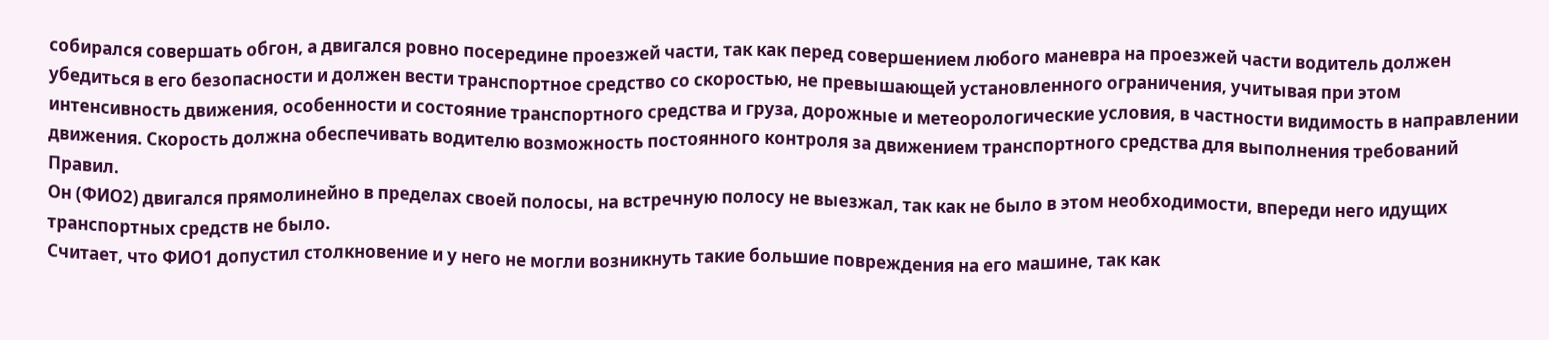собирался совершать обгон, а двигался ровно посередине проезжей части, так как перед совершением любого маневра на проезжей части водитель должен убедиться в его безопасности и должен вести транспортное средство со скоростью, не превышающей установленного ограничения, учитывая при этом интенсивность движения, особенности и состояние транспортного средства и груза, дорожные и метеорологические условия, в частности видимость в направлении движения. Скорость должна обеспечивать водителю возможность постоянного контроля за движением транспортного средства для выполнения требований Правил.
Он (ФИО2) двигался прямолинейно в пределах своей полосы, на встречную полосу не выезжал, так как не было в этом необходимости, впереди него идущих транспортных средств не было.
Считает, что ФИО1 допустил столкновение и у него не могли возникнуть такие большие повреждения на его машине, так как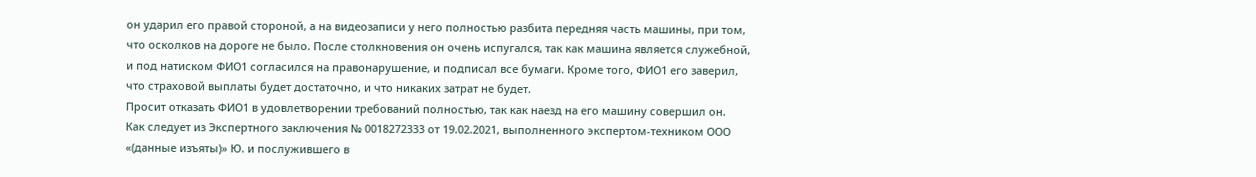он ударил его правой стороной, а на видеозаписи у него полностью разбита передняя часть машины, при том, что осколков на дороге не было. После столкновения он очень испугался, так как машина является служебной, и под натиском ФИО1 согласился на правонарушение, и подписал все бумаги. Кроме того, ФИО1 его заверил, что страховой выплаты будет достаточно, и что никаких затрат не будет.
Просит отказать ФИО1 в удовлетворении требований полностью, так как наезд на его машину совершил он.
Как следует из Экспертного заключения № 0018272333 от 19.02.2021, выполненного экспертом-техником ООО «(данные изъяты)» Ю. и послужившего в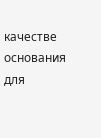качестве основания для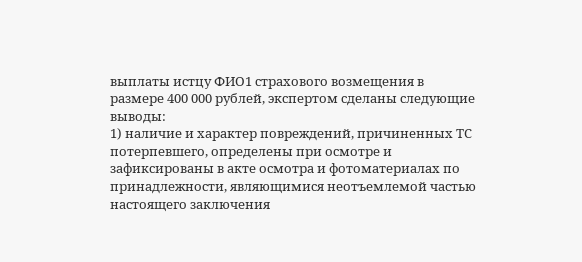выплаты истцу ФИО1 страхового возмещения в размере 400 000 рублей, экспертом сделаны следующие выводы:
1) наличие и характер повреждений, причиненных ТС потерпевшего, определены при осмотре и зафиксированы в акте осмотра и фотоматериалах по принадлежности, являющимися неотъемлемой частью настоящего заключения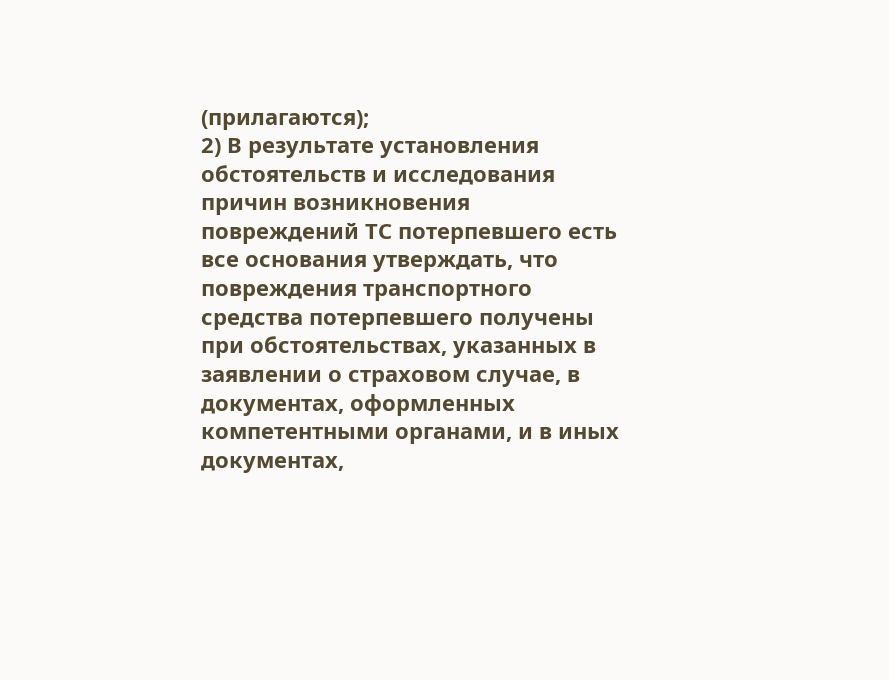(прилагаются);
2) В результате установления обстоятельств и исследования причин возникновения повреждений ТС потерпевшего есть все основания утверждать, что повреждения транспортного средства потерпевшего получены при обстоятельствах, указанных в заявлении о страховом случае, в документах, оформленных компетентными органами, и в иных документах,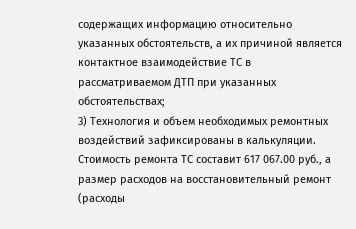содержащих информацию относительно указанных обстоятельств, а их причиной является контактное взаимодействие ТС в рассматриваемом ДТП при указанных обстоятельствах;
3) Технология и объем необходимых ремонтных воздействий зафиксированы в калькуляции. Стоимость ремонта ТС составит 617 067.00 руб., а размер расходов на восстановительный ремонт (расходы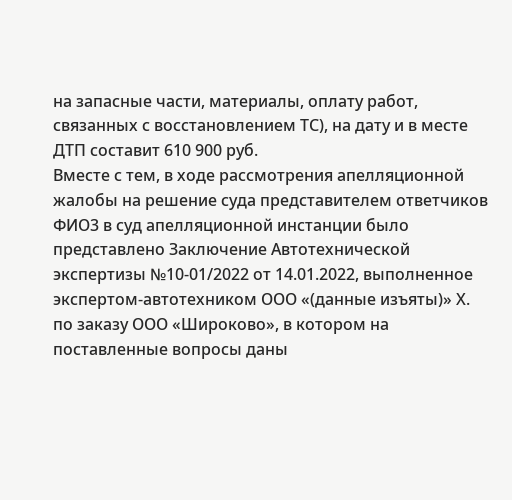на запасные части, материалы, оплату работ, связанных с восстановлением ТС), на дату и в месте ДТП составит 610 900 руб.
Вместе с тем, в ходе рассмотрения апелляционной жалобы на решение суда представителем ответчиков ФИО3 в суд апелляционной инстанции было представлено Заключение Автотехнической экспертизы №10-01/2022 от 14.01.2022, выполненное экспертом-автотехником ООО «(данные изъяты)» Х. по заказу ООО «Широково», в котором на поставленные вопросы даны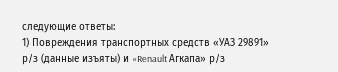следующие ответы:
1) Повреждения транспортных средств «УАЗ 29891» р/з (данные изъяты) и «Renault Агкапа» р/з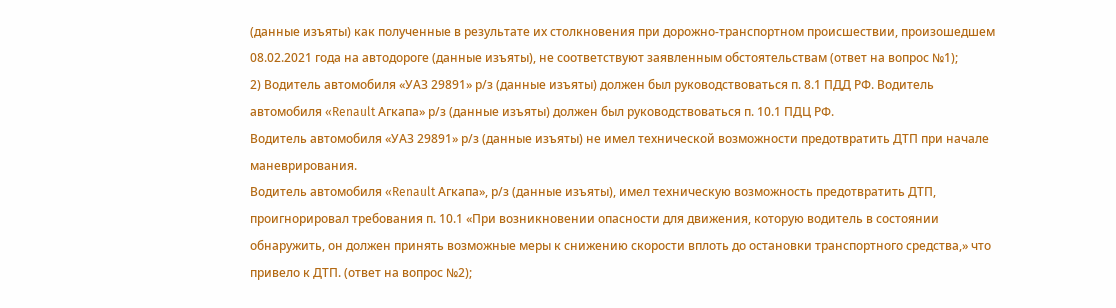(данные изъяты) как полученные в результате их столкновения при дорожно-транспортном происшествии, произошедшем 08.02.2021 года на автодороге (данные изъяты), не соответствуют заявленным обстоятельствам (ответ на вопрос №1);
2) Водитель автомобиля «УАЗ 29891» р/з (данные изъяты) должен был руководствоваться п. 8.1 ПДД РФ. Водитель автомобиля «Renault Агкапа» р/з (данные изъяты) должен был руководствоваться п. 10.1 ПДЦ РФ.
Водитель автомобиля «УАЗ 29891» р/з (данные изъяты) не имел технической возможности предотвратить ДТП при начале маневрирования.
Водитель автомобиля «Renault Агкапа», р/з (данные изъяты), имел техническую возможность предотвратить ДТП, проигнорировал требования п. 10.1 «При возникновении опасности для движения, которую водитель в состоянии обнаружить, он должен принять возможные меры к снижению скорости вплоть до остановки транспортного средства,» что привело к ДТП. (ответ на вопрос №2);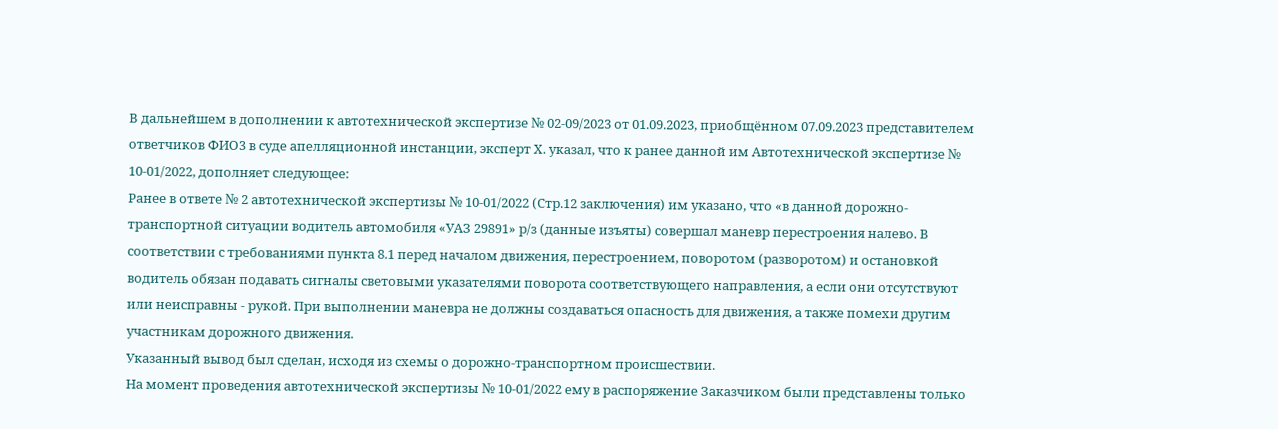В дальнейшем в дополнении к автотехнической экспертизе № 02-09/2023 от 01.09.2023, приобщённом 07.09.2023 представителем ответчиков ФИО3 в суде апелляционной инстанции, эксперт Х. указал, что к ранее данной им Автотехнической экспертизе № 10-01/2022, дополняет следующее:
Ранее в ответе № 2 автотехнической экспертизы № 10-01/2022 (Стр.12 заключения) им указано, что «в данной дорожно-транспортной ситуации водитель автомобиля «УАЗ 29891» р/з (данные изъяты) совершал маневр перестроения налево. В соответствии с требованиями пункта 8.1 перед началом движения, перестроением, поворотом (разворотом) и остановкой водитель обязан подавать сигналы световыми указателями поворота соответствующего направления, а если они отсутствуют или неисправны - рукой. При выполнении маневра не должны создаваться опасность для движения, а также помехи другим участникам дорожного движения.
Указанный вывод был сделан, исходя из схемы о дорожно-транспортном происшествии.
На момент проведения автотехнической экспертизы № 10-01/2022 ему в распоряжение Заказчиком были представлены только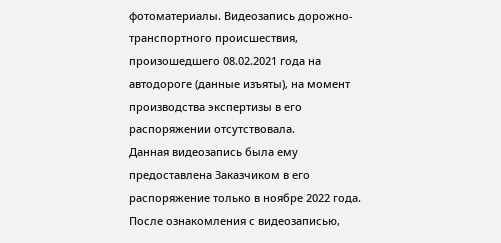фотоматериалы. Видеозапись дорожно-транспортного происшествия, произошедшего 08.02.2021 года на автодороге (данные изъяты), на момент производства экспертизы в его распоряжении отсутствовала.
Данная видеозапись была ему предоставлена Заказчиком в его распоряжение только в ноябре 2022 года. После ознакомления с видеозаписью,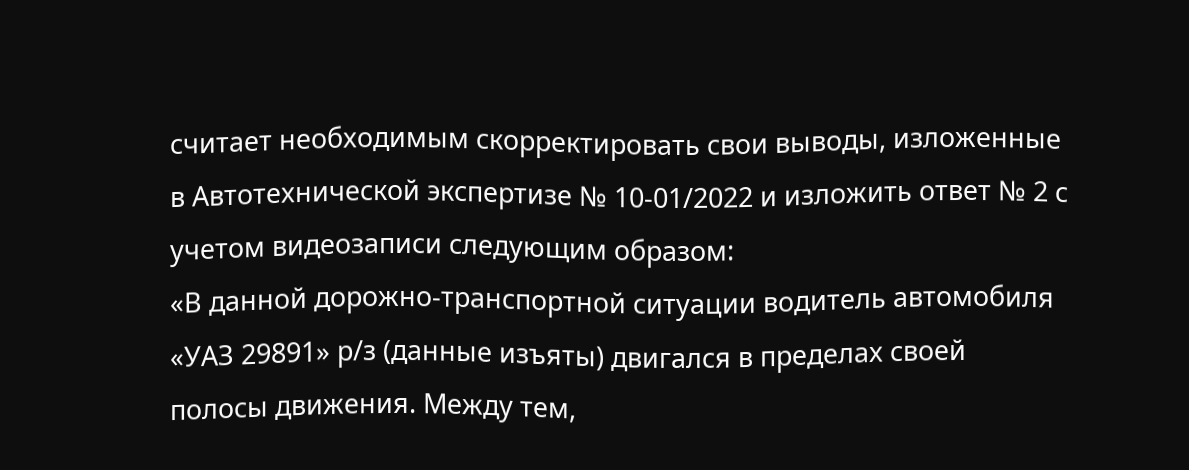считает необходимым скорректировать свои выводы, изложенные в Автотехнической экспертизе № 10-01/2022 и изложить ответ № 2 с учетом видеозаписи следующим образом:
«В данной дорожно-транспортной ситуации водитель автомобиля «УАЗ 29891» р/з (данные изъяты) двигался в пределах своей полосы движения. Между тем,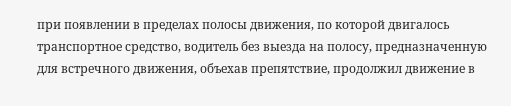при появлении в пределах полосы движения, по которой двигалось транспортное средство, водитель без выезда на полосу, предназначенную для встречного движения, объехав препятствие, продолжил движение в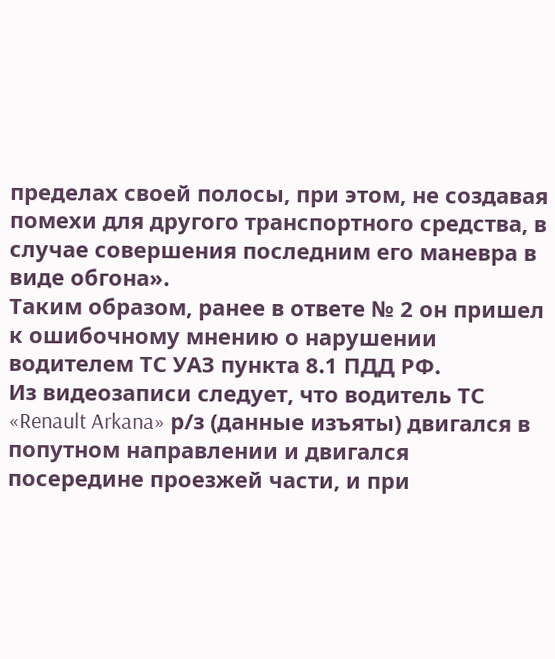пределах своей полосы, при этом, не создавая помехи для другого транспортного средства, в случае совершения последним его маневра в виде обгона».
Таким образом, ранее в ответе № 2 он пришел к ошибочному мнению о нарушении водителем ТС УАЗ пункта 8.1 ПДД РФ.
Из видеозаписи следует, что водитель ТС «Renault Arkana» р/з (данные изъяты) двигался в попутном направлении и двигался посередине проезжей части, и при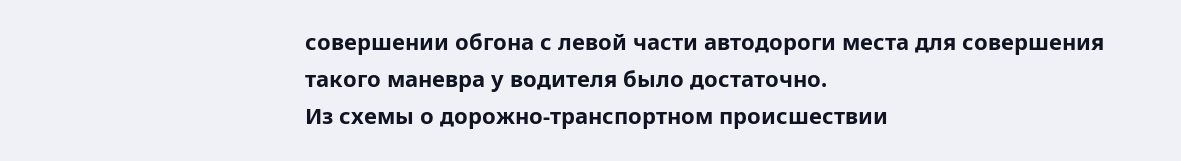совершении обгона с левой части автодороги места для совершения такого маневра у водителя было достаточно.
Из схемы о дорожно-транспортном происшествии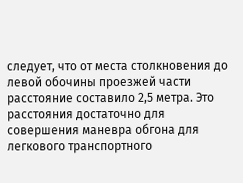следует, что от места столкновения до левой обочины проезжей части расстояние составило 2,5 метра. Это расстояния достаточно для совершения маневра обгона для легкового транспортного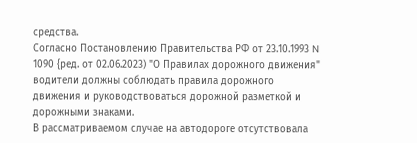средства.
Согласно Постановлению Правительства РФ от 23.10.1993 N 1090 {ред. от 02.06.2023) "О Правилах дорожного движения" водители должны соблюдать правила дорожного движения и руководствоваться дорожной разметкой и дорожными знаками.
В рассматриваемом случае на автодороге отсутствовала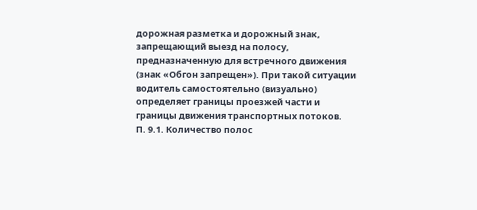дорожная разметка и дорожный знак, запрещающий выезд на полосу, предназначенную для встречного движения (знак «Обгон запрещен»). При такой ситуации водитель самостоятельно (визуально) определяет границы проезжей части и границы движения транспортных потоков.
П. 9.1. Количество полос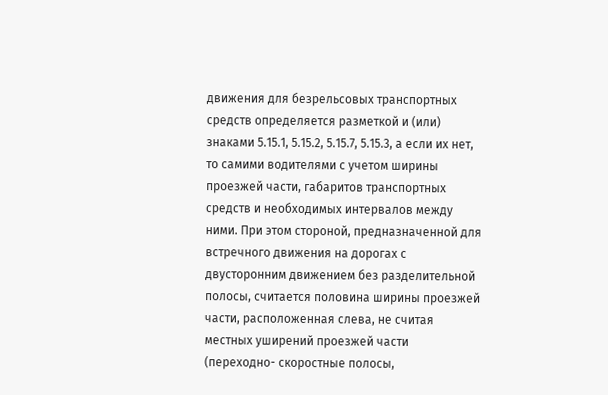движения для безрельсовых транспортных средств определяется разметкой и (или) знаками 5.15.1, 5.15.2, 5.15.7, 5.15.3, а если их нет, то самими водителями с учетом ширины проезжей части, габаритов транспортных средств и необходимых интервалов между ними. При этом стороной, предназначенной для встречного движения на дорогах с двусторонним движением без разделительной полосы, считается половина ширины проезжей части, расположенная слева, не считая местных уширений проезжей части (переходно- скоростные полосы,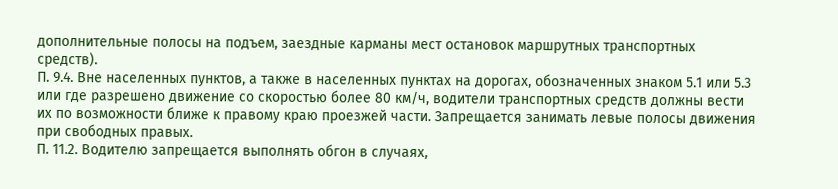дополнительные полосы на подъем, заездные карманы мест остановок маршрутных транспортных средств).
П. 9.4. Вне населенных пунктов, а также в населенных пунктах на дорогах, обозначенных знаком 5.1 или 5.3 или где разрешено движение со скоростью более 80 км/ч, водители транспортных средств должны вести их по возможности ближе к правому краю проезжей части. Запрещается занимать левые полосы движения при свободных правых.
П. 11.2. Водителю запрещается выполнять обгон в случаях,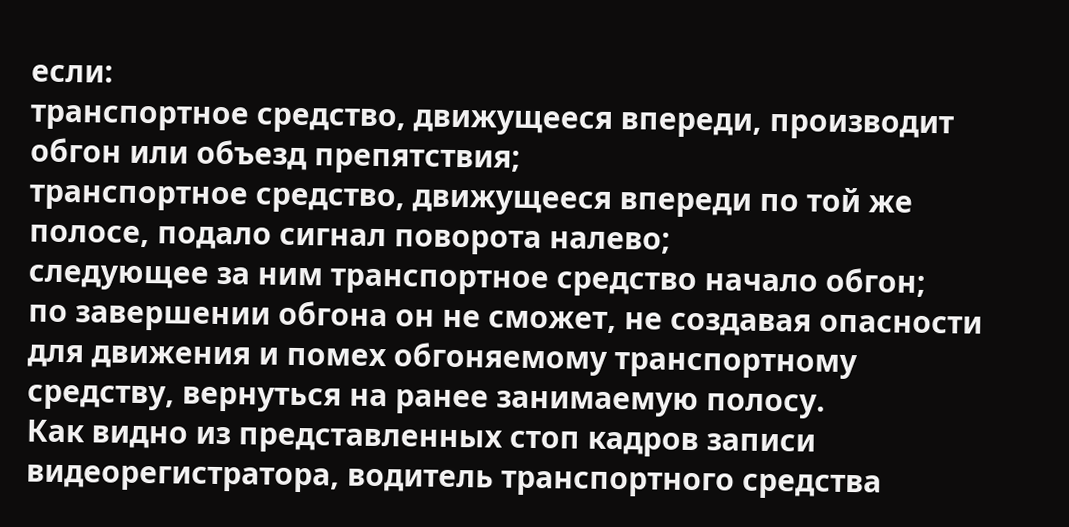если:
транспортное средство, движущееся впереди, производит обгон или объезд препятствия;
транспортное средство, движущееся впереди по той же полосе, подало сигнал поворота налево;
следующее за ним транспортное средство начало обгон;
по завершении обгона он не сможет, не создавая опасности для движения и помех обгоняемому транспортному средству, вернуться на ранее занимаемую полосу.
Как видно из представленных стоп кадров записи видеорегистратора, водитель транспортного средства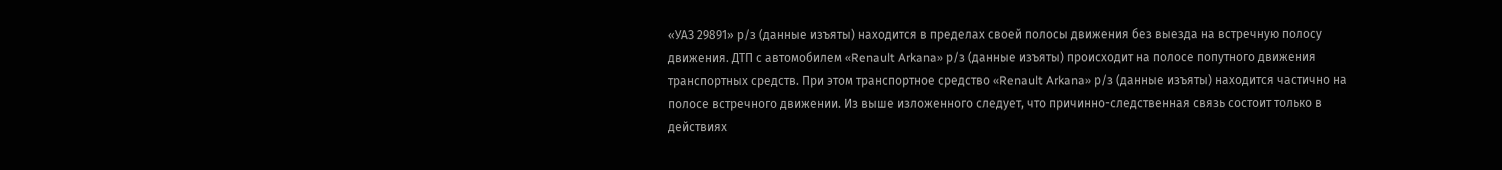«УАЗ 29891» р/з (данные изъяты) находится в пределах своей полосы движения без выезда на встречную полосу движения. ДТП с автомобилем «Renault Arkana» р/з (данные изъяты) происходит на полосе попутного движения транспортных средств. При этом транспортное средство «Renault Arkana» р/з (данные изъяты) находится частично на полосе встречного движении. Из выше изложенного следует, что причинно-следственная связь состоит только в действиях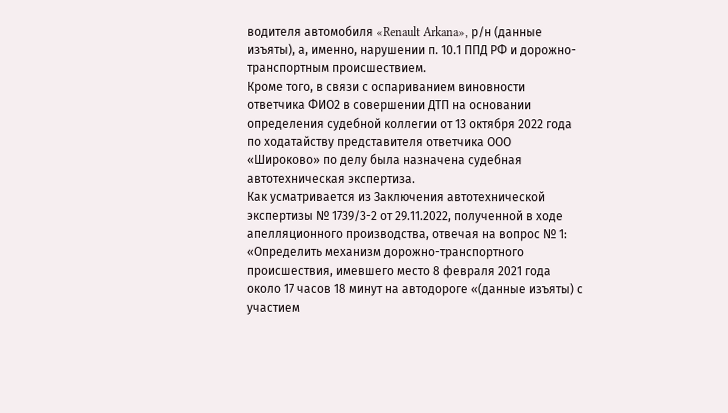водителя автомобиля «Renault Arkana», р/н (данные изъяты), а, именно, нарушении п. 10.1 ППД РФ и дорожно-транспортным происшествием.
Кроме того, в связи с оспариванием виновности ответчика ФИО2 в совершении ДТП на основании определения судебной коллегии от 13 октября 2022 года по ходатайству представителя ответчика ООО «Широково» по делу была назначена судебная автотехническая экспертиза.
Как усматривается из Заключения автотехнической экспертизы № 1739/3-2 от 29.11.2022, полученной в ходе апелляционного производства, отвечая на вопрос № 1: «Определить механизм дорожно-транспортного происшествия, имевшего место 8 февраля 2021 года около 17 часов 18 минут на автодороге «(данные изъяты) с участием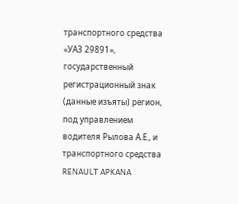транспортного средства «УАЗ 29891», государственный регистрационный знак (данные изъяты) регион, под управлением водителя Рылова А.Е., и транспортного средства RENAULT APKANA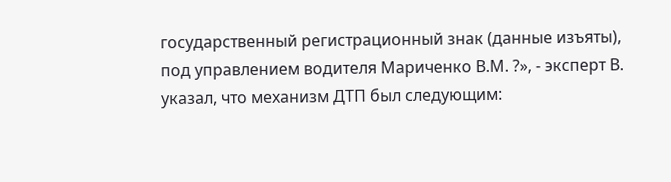государственный регистрационный знак (данные изъяты), под управлением водителя Мариченко В.М. ?», - эксперт В. указал, что механизм ДТП был следующим: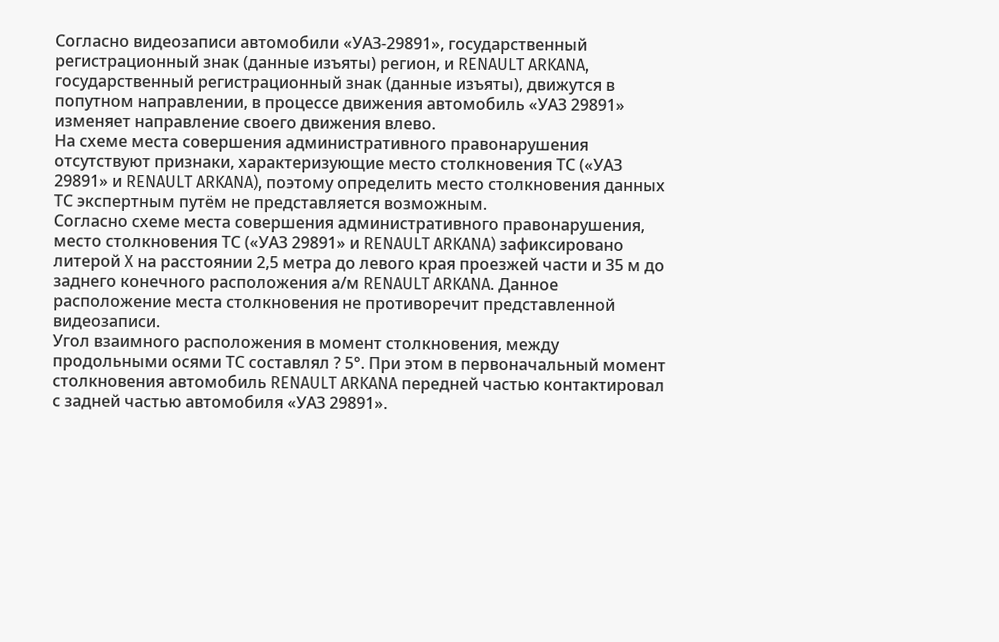Согласно видеозаписи автомобили «УАЗ-29891», государственный регистрационный знак (данные изъяты) регион, и RENAULT ARKANA, государственный регистрационный знак (данные изъяты), движутся в попутном направлении, в процессе движения автомобиль «УАЗ 29891» изменяет направление своего движения влево.
На схеме места совершения административного правонарушения отсутствуют признаки, характеризующие место столкновения ТС («УАЗ 29891» и RENAULT ARKANA), поэтому определить место столкновения данных ТС экспертным путём не представляется возможным.
Согласно схеме места совершения административного правонарушения, место столкновения ТС («УАЗ 29891» и RENAULT ARKANA) зафиксировано литерой X на расстоянии 2,5 метра до левого края проезжей части и 35 м до заднего конечного расположения а/м RENAULT ARKANA. Данное расположение места столкновения не противоречит представленной видеозаписи.
Угол взаимного расположения в момент столкновения, между продольными осями ТС составлял ? 5°. При этом в первоначальный момент столкновения автомобиль RENAULT ARKANA передней частью контактировал с задней частью автомобиля «УАЗ 29891».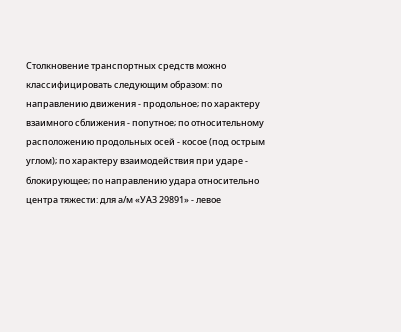Столкновение транспортных средств можно классифицировать следующим образом: по направлению движения - продольное; по характеру взаимного сближения - попутное; по относительному расположению продольных осей - косое (под острым углом); по характеру взаимодействия при ударе - блокирующее; по направлению удара относительно центра тяжести: для а/м «УАЗ 29891» - левое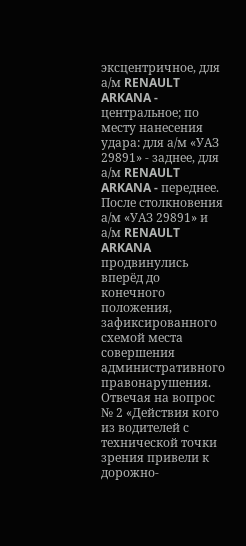эксцентричное, для а/м RENAULT ARKANA - центральное; по месту нанесения удара: для а/м «УАЗ 29891» - заднее, для а/м RENAULT ARKANA - переднее.
После столкновения а/м «УАЗ 29891» и а/м RENAULT ARKANA продвинулись вперёд до конечного положения, зафиксированного схемой места совершения административного правонарушения.
Отвечая на вопрос № 2 «Действия кого из водителей с технической точки зрения привели к дорожно-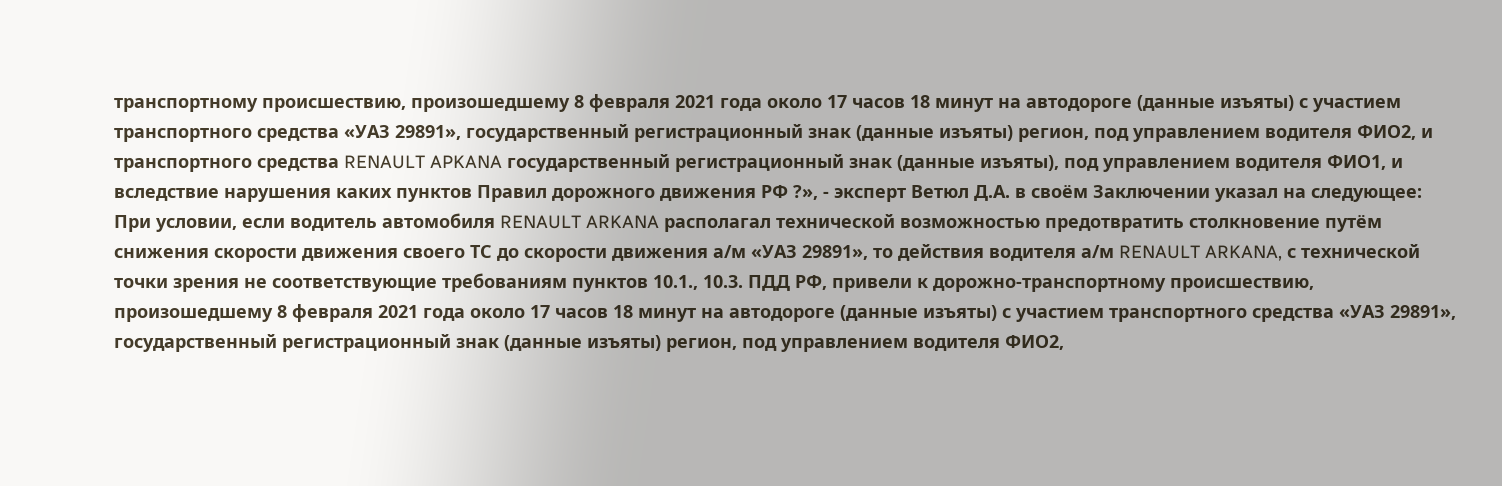транспортному происшествию, произошедшему 8 февраля 2021 года около 17 часов 18 минут на автодороге (данные изъяты) с участием транспортного средства «УАЗ 29891», государственный регистрационный знак (данные изъяты) регион, под управлением водителя ФИО2, и транспортного средства RENAULT APKANA государственный регистрационный знак (данные изъяты), под управлением водителя ФИО1, и вследствие нарушения каких пунктов Правил дорожного движения РФ ?», - эксперт Ветюл Д.А. в своём Заключении указал на следующее:
При условии, если водитель автомобиля RENAULT ARKANA располагал технической возможностью предотвратить столкновение путём снижения скорости движения своего ТС до скорости движения а/м «УАЗ 29891», то действия водителя а/м RENAULT ARKANA, с технической точки зрения не соответствующие требованиям пунктов 10.1., 10.3. ПДД РФ, привели к дорожно-транспортному происшествию, произошедшему 8 февраля 2021 года около 17 часов 18 минут на автодороге (данные изъяты) с участием транспортного средства «УАЗ 29891», государственный регистрационный знак (данные изъяты) регион, под управлением водителя ФИО2,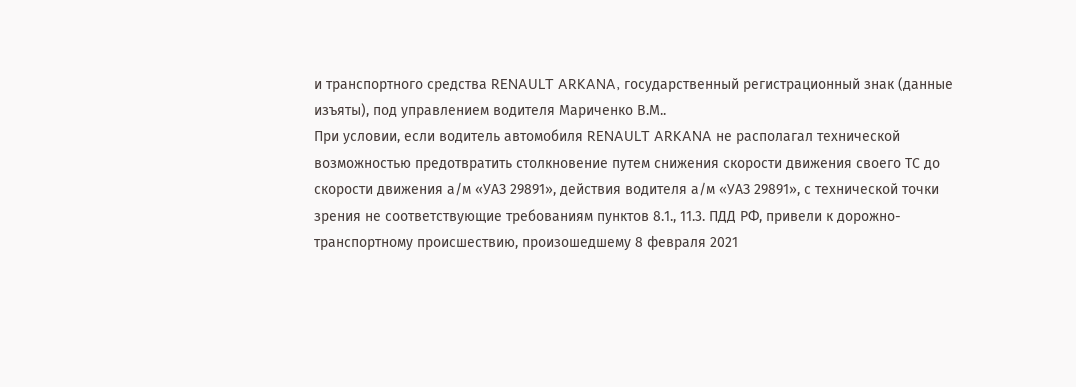и транспортного средства RENAULT ARKANA, государственный регистрационный знак (данные изъяты), под управлением водителя Мариченко В.М..
При условии, если водитель автомобиля RENAULT ARKANA не располагал технической возможностью предотвратить столкновение путем снижения скорости движения своего ТС до скорости движения а/м «УАЗ 29891», действия водителя а/м «УАЗ 29891», с технической точки зрения не соответствующие требованиям пунктов 8.1., 11.3. ПДД РФ, привели к дорожно-транспортному происшествию, произошедшему 8 февраля 2021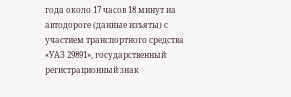года около 17 часов 18 минут на автодороге (данные изъяты) с участием транспортного средства «УАЗ 29891», государственный регистрационный знак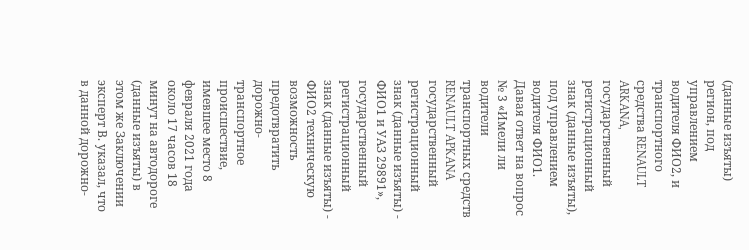(данные изъяты) регион, под управлением водителя ФИО2, и транспортного средства RENAULT ARKANA, государственный регистрационный знак (данные изъяты), под управлением водителя ФИО1.
Давая ответ на вопрос № 3 «Имели ли водители транспортных средств RENAULT APKANA государственный регистрационный знак (данные изъяты) - ФИО1 и УАЗ 29891», государственный регистрационный знак (данные изъяты) - ФИО2 техническую возможность предотвратить дорожно-транспортное происшествие, имевшее место 8 февраля 2021 года около 17 часов 18 минут на автодороге (данные изъяты) в этом же Заключении эксперт В. указал, что в данной дорожно-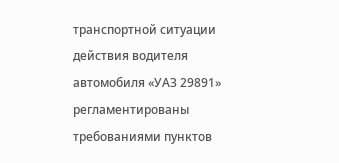транспортной ситуации действия водителя автомобиля «УАЗ 29891» регламентированы требованиями пунктов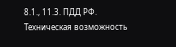8.1., 11.3. ПДД РФ. Техническая возможность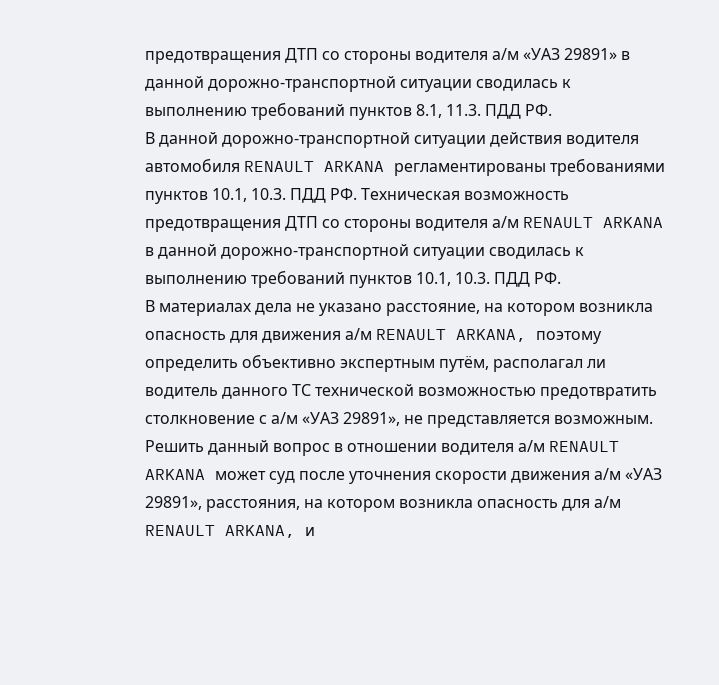предотвращения ДТП со стороны водителя а/м «УАЗ 29891» в данной дорожно-транспортной ситуации сводилась к выполнению требований пунктов 8.1, 11.3. ПДД РФ.
В данной дорожно-транспортной ситуации действия водителя автомобиля RENAULT ARKANA регламентированы требованиями пунктов 10.1, 10.3. ПДД РФ. Техническая возможность предотвращения ДТП со стороны водителя а/м RENAULT ARKANA в данной дорожно-транспортной ситуации сводилась к выполнению требований пунктов 10.1, 10.3. ПДД РФ.
В материалах дела не указано расстояние, на котором возникла опасность для движения а/м RENAULT ARKANA, поэтому определить объективно экспертным путём, располагал ли водитель данного ТС технической возможностью предотвратить столкновение с а/м «УАЗ 29891», не представляется возможным.
Решить данный вопрос в отношении водителя а/м RENAULT ARKANA может суд после уточнения скорости движения а/м «УАЗ 29891», расстояния, на котором возникла опасность для а/м RENAULT ARKANA, и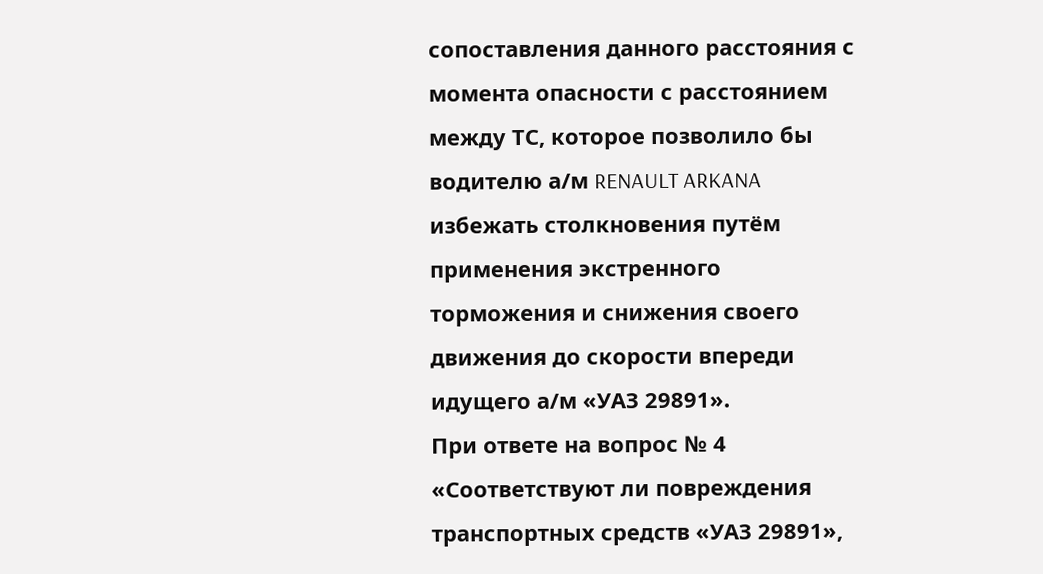сопоставления данного расстояния с момента опасности с расстоянием между ТС, которое позволило бы водителю а/м RENAULT ARKANA избежать столкновения путём применения экстренного торможения и снижения своего движения до скорости впереди идущего а/м «УАЗ 29891».
При ответе на вопрос № 4 «Соответствуют ли повреждения транспортных средств «УАЗ 29891»,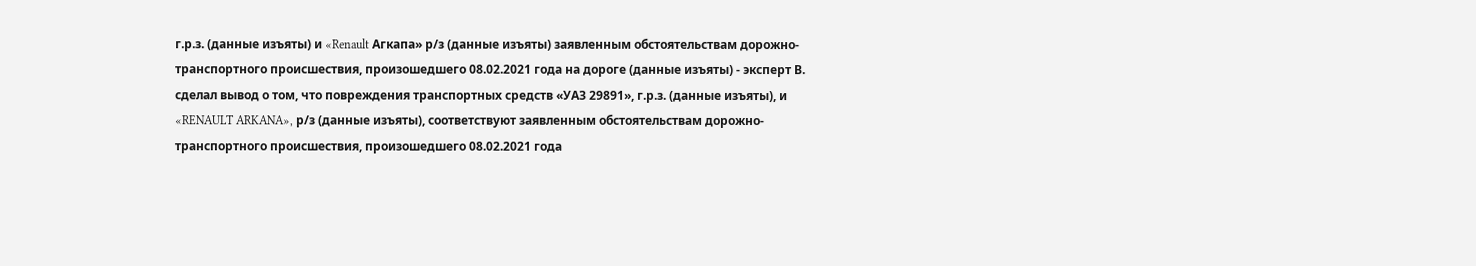г.р.з. (данные изъяты) и «Renault Агкапа» р/з (данные изъяты) заявленным обстоятельствам дорожно-транспортного происшествия, произошедшего 08.02.2021 года на дороге (данные изъяты) - эксперт В. сделал вывод о том, что повреждения транспортных средств «УАЗ 29891», г.р.з. (данные изъяты), и «RENAULT ARKANA», р/з (данные изъяты), соответствуют заявленным обстоятельствам дорожно-транспортного происшествия, произошедшего 08.02.2021 года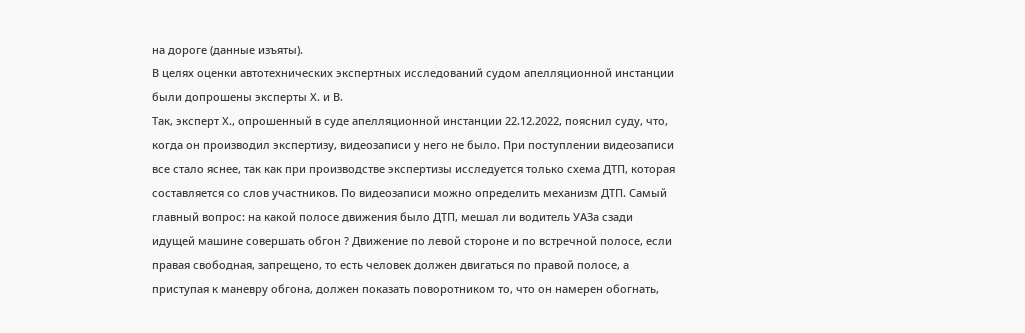на дороге (данные изъяты).
В целях оценки автотехнических экспертных исследований судом апелляционной инстанции были допрошены эксперты Х. и В.
Так, эксперт Х., опрошенный в суде апелляционной инстанции 22.12.2022, пояснил суду, что, когда он производил экспертизу, видеозаписи у него не было. При поступлении видеозаписи все стало яснее, так как при производстве экспертизы исследуется только схема ДТП, которая составляется со слов участников. По видеозаписи можно определить механизм ДТП. Самый главный вопрос: на какой полосе движения было ДТП, мешал ли водитель УАЗа сзади идущей машине совершать обгон ? Движение по левой стороне и по встречной полосе, если правая свободная, запрещено, то есть человек должен двигаться по правой полосе, а приступая к маневру обгона, должен показать поворотником то, что он намерен обогнать,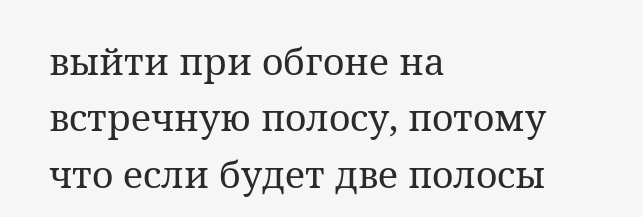выйти при обгоне на встречную полосу, потому что если будет две полосы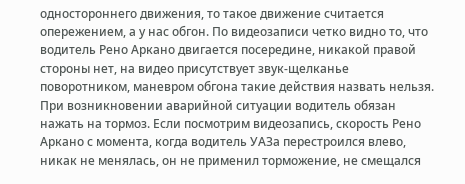одностороннего движения, то такое движение считается опережением, а у нас обгон. По видеозаписи четко видно то, что водитель Рено Аркано двигается посередине, никакой правой стороны нет, на видео присутствует звук-щелканье поворотником, маневром обгона такие действия назвать нельзя. При возникновении аварийной ситуации водитель обязан нажать на тормоз. Если посмотрим видеозапись, скорость Рено Аркано с момента, когда водитель УАЗа перестроился влево, никак не менялась, он не применил торможение, не смещался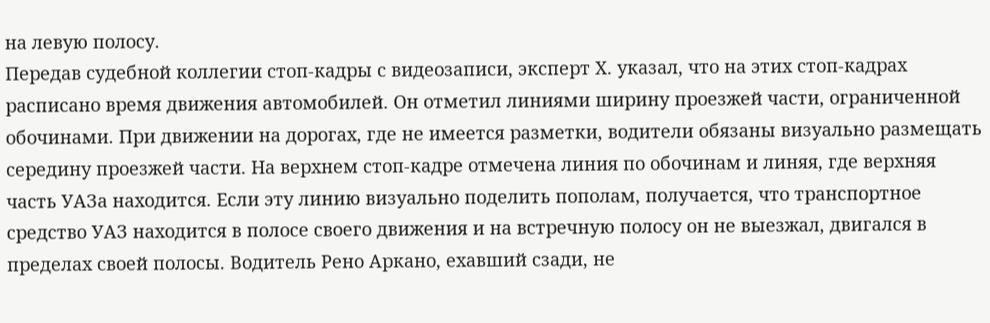на левую полосу.
Передав судебной коллегии стоп-кадры с видеозаписи, эксперт Х. указал, что на этих стоп-кадрах расписано время движения автомобилей. Он отметил линиями ширину проезжей части, ограниченной обочинами. При движении на дорогах, где не имеется разметки, водители обязаны визуально размещать середину проезжей части. На верхнем стоп-кадре отмечена линия по обочинам и линяя, где верхняя часть УАЗа находится. Если эту линию визуально поделить пополам, получается, что транспортное средство УАЗ находится в полосе своего движения и на встречную полосу он не выезжал, двигался в пределах своей полосы. Водитель Рено Аркано, ехавший сзади, не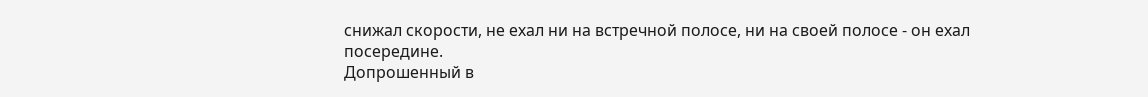снижал скорости, не ехал ни на встречной полосе, ни на своей полосе - он ехал посередине.
Допрошенный в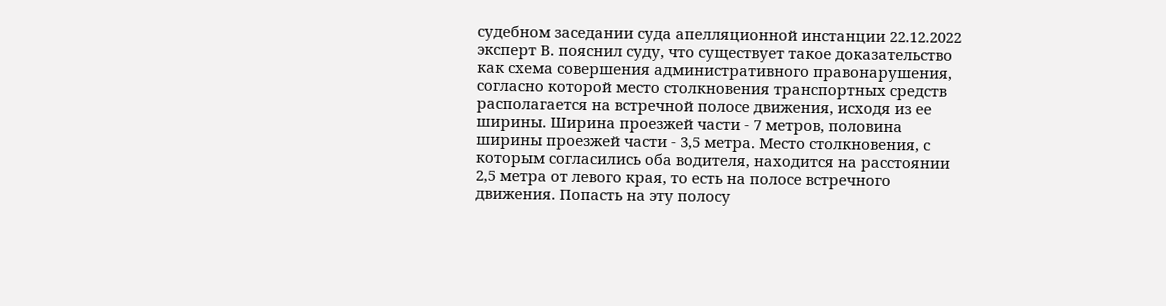судебном заседании суда апелляционной инстанции 22.12.2022 эксперт В. пояснил суду, что существует такое доказательство как схема совершения административного правонарушения, согласно которой место столкновения транспортных средств располагается на встречной полосе движения, исходя из ее ширины. Ширина проезжей части - 7 метров, половина ширины проезжей части - 3,5 метра. Место столкновения, с которым согласились оба водителя, находится на расстоянии 2,5 метра от левого края, то есть на полосе встречного движения. Попасть на эту полосу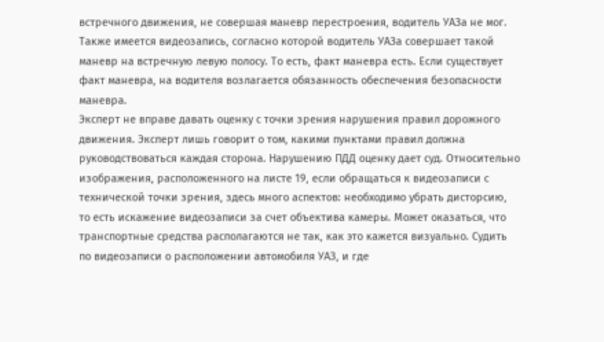встречного движения, не совершая маневр перестроения, водитель УАЗа не мог. Также имеется видеозапись, согласно которой водитель УАЗа совершает такой маневр на встречную левую полосу. То есть, факт маневра есть. Если существует факт маневра, на водителя возлагается обязанность обеспечения безопасности маневра.
Эксперт не вправе давать оценку с точки зрения нарушения правил дорожного движения. Эксперт лишь говорит о том, какими пунктами правил должна руководствоваться каждая сторона. Нарушению ПДД оценку дает суд. Относительно изображения, расположенного на листе 19, если обращаться к видеозаписи с технической точки зрения, здесь много аспектов: необходимо убрать дисторсию, то есть искажение видеозаписи за счет объектива камеры. Может оказаться, что транспортные средства располагаются не так, как это кажется визуально. Судить по видеозаписи о расположении автомобиля УАЗ, и где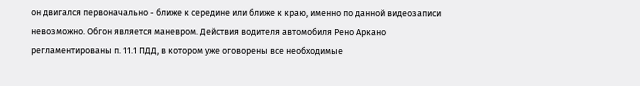он двигался первоначально - ближе к середине или ближе к краю, именно по данной видеозаписи невозможно. Обгон является маневром. Действия водителя автомобиля Рено Аркано регламентированы п. 11.1 ПДД, в котором уже оговорены все необходимые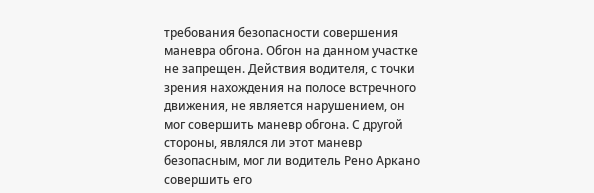требования безопасности совершения маневра обгона. Обгон на данном участке не запрещен. Действия водителя, с точки зрения нахождения на полосе встречного движения, не является нарушением, он мог совершить маневр обгона. С другой стороны, являлся ли этот маневр безопасным, мог ли водитель Рено Аркано совершить его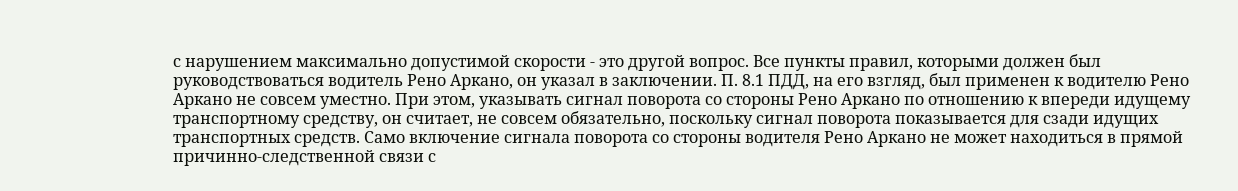с нарушением максимально допустимой скорости - это другой вопрос. Все пункты правил, которыми должен был руководствоваться водитель Рено Аркано, он указал в заключении. П. 8.1 ПДД, на его взгляд, был применен к водителю Рено Аркано не совсем уместно. При этом, указывать сигнал поворота со стороны Рено Аркано по отношению к впереди идущему транспортному средству, он считает, не совсем обязательно, поскольку сигнал поворота показывается для сзади идущих транспортных средств. Само включение сигнала поворота со стороны водителя Рено Аркано не может находиться в прямой причинно-следственной связи с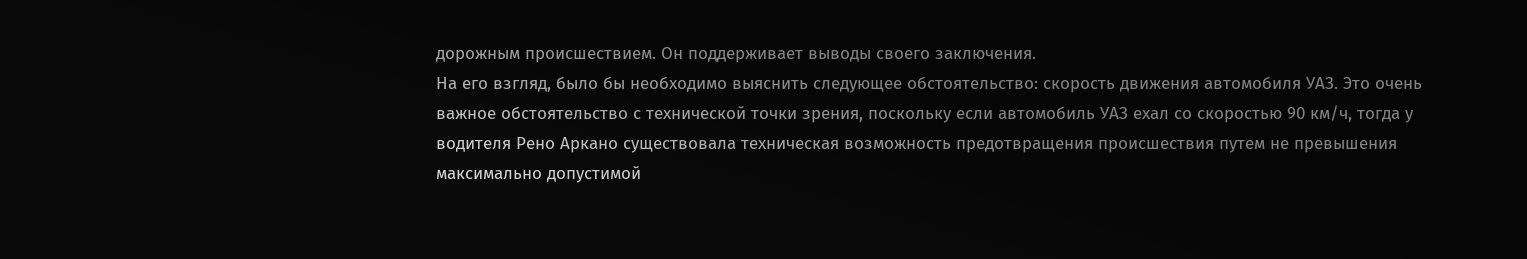дорожным происшествием. Он поддерживает выводы своего заключения.
На его взгляд, было бы необходимо выяснить следующее обстоятельство: скорость движения автомобиля УАЗ. Это очень важное обстоятельство с технической точки зрения, поскольку если автомобиль УАЗ ехал со скоростью 90 км/ч, тогда у водителя Рено Аркано существовала техническая возможность предотвращения происшествия путем не превышения максимально допустимой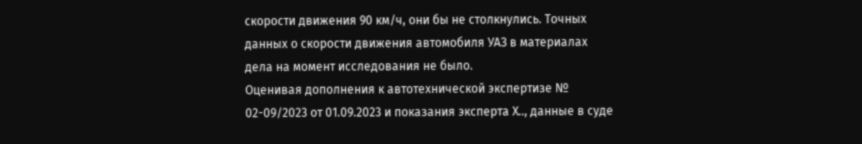скорости движения 90 км/ч, они бы не столкнулись. Точных данных о скорости движения автомобиля УАЗ в материалах дела на момент исследования не было.
Оценивая дополнения к автотехнической экспертизе № 02-09/2023 от 01.09.2023 и показания эксперта Х.., данные в суде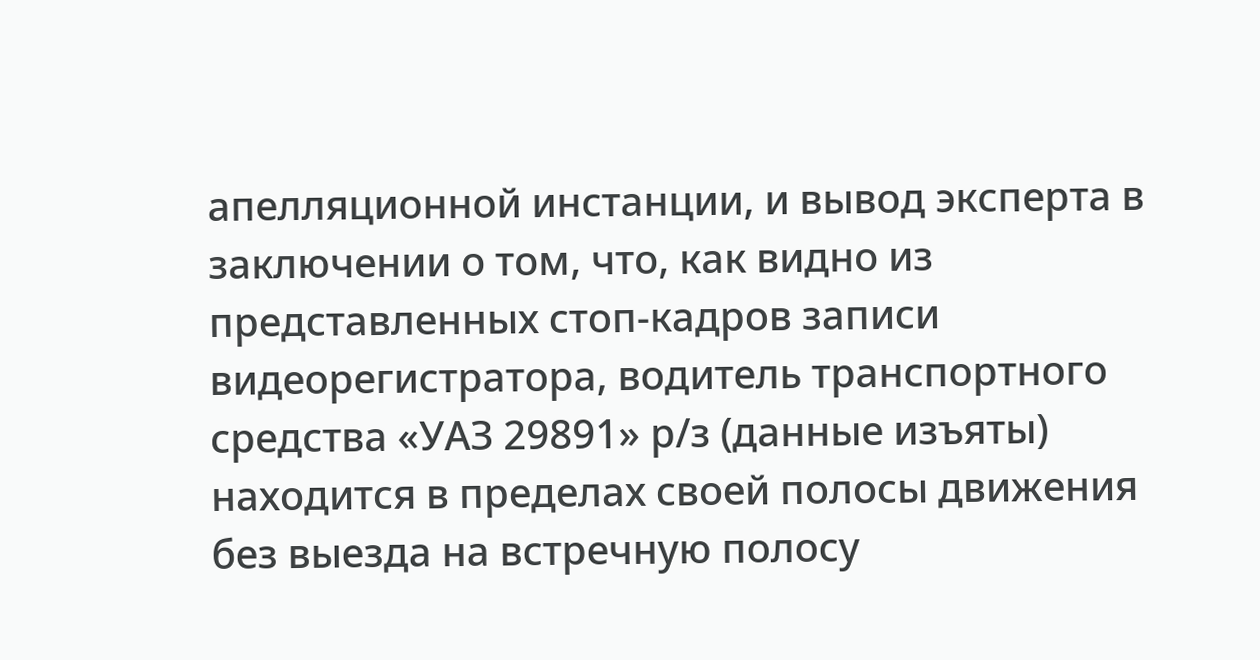апелляционной инстанции, и вывод эксперта в заключении о том, что, как видно из представленных стоп-кадров записи видеорегистратора, водитель транспортного средства «УАЗ 29891» р/з (данные изъяты) находится в пределах своей полосы движения без выезда на встречную полосу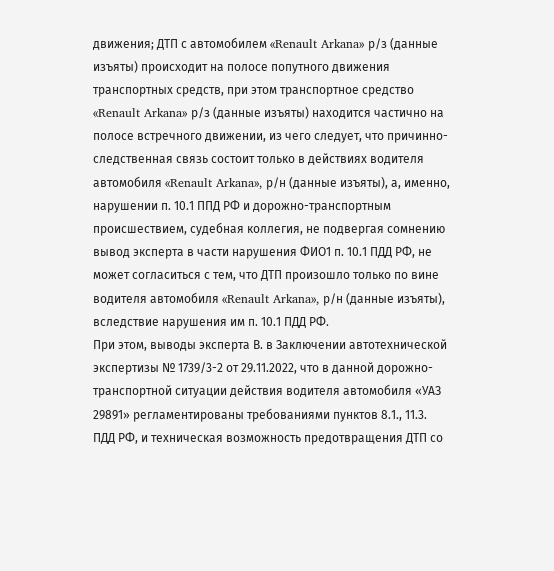движения; ДТП с автомобилем «Renault Arkana» р/з (данные изъяты) происходит на полосе попутного движения транспортных средств, при этом транспортное средство «Renault Arkana» р/з (данные изъяты) находится частично на полосе встречного движении, из чего следует, что причинно-следственная связь состоит только в действиях водителя автомобиля «Renault Arkana», р/н (данные изъяты), а, именно, нарушении п. 10.1 ППД РФ и дорожно-транспортным происшествием, судебная коллегия, не подвергая сомнению вывод эксперта в части нарушения ФИО1 п. 10.1 ПДД РФ, не может согласиться с тем, что ДТП произошло только по вине водителя автомобиля «Renault Arkana», р/н (данные изъяты), вследствие нарушения им п. 10.1 ПДД РФ.
При этом, выводы эксперта В. в Заключении автотехнической экспертизы № 1739/3-2 от 29.11.2022, что в данной дорожно-транспортной ситуации действия водителя автомобиля «УАЗ 29891» регламентированы требованиями пунктов 8.1., 11.3. ПДД РФ, и техническая возможность предотвращения ДТП со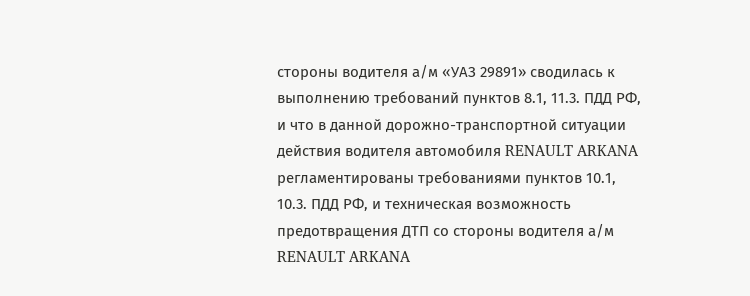стороны водителя а/м «УАЗ 29891» сводилась к выполнению требований пунктов 8.1, 11.3. ПДД РФ, и что в данной дорожно-транспортной ситуации действия водителя автомобиля RENAULT ARKANA регламентированы требованиями пунктов 10.1, 10.3. ПДД РФ, и техническая возможность предотвращения ДТП со стороны водителя а/м RENAULT ARKANA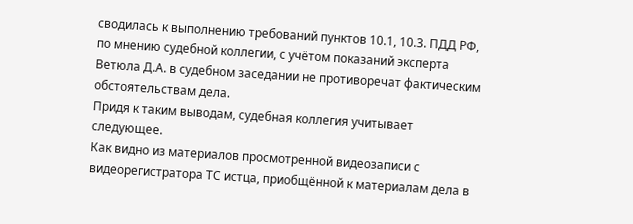сводилась к выполнению требований пунктов 10.1, 10.3. ПДД РФ, по мнению судебной коллегии, с учётом показаний эксперта Ветюла Д.А. в судебном заседании не противоречат фактическим обстоятельствам дела.
Придя к таким выводам, судебная коллегия учитывает следующее.
Как видно из материалов просмотренной видеозаписи с видеорегистратора ТС истца, приобщённой к материалам дела в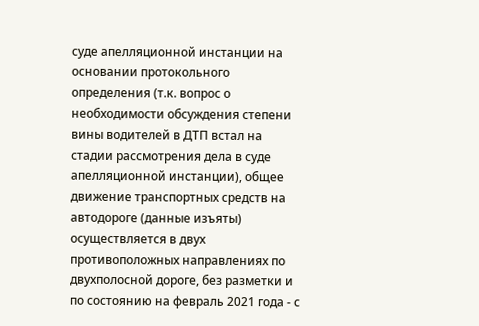суде апелляционной инстанции на основании протокольного определения (т.к. вопрос о необходимости обсуждения степени вины водителей в ДТП встал на стадии рассмотрения дела в суде апелляционной инстанции), общее движение транспортных средств на автодороге (данные изъяты) осуществляется в двух противоположных направлениях по двухполосной дороге, без разметки и по состоянию на февраль 2021 года - с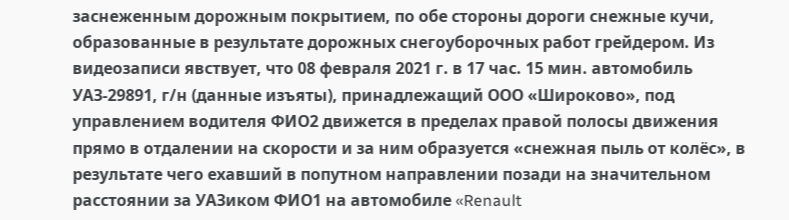заснеженным дорожным покрытием, по обе стороны дороги снежные кучи, образованные в результате дорожных снегоуборочных работ грейдером. Из видеозаписи явствует, что 08 февраля 2021 г. в 17 час. 15 мин. автомобиль УАЗ-29891, г/н (данные изъяты), принадлежащий ООО «Широково», под управлением водителя ФИО2 движется в пределах правой полосы движения прямо в отдалении на скорости и за ним образуется «снежная пыль от колёс», в результате чего ехавший в попутном направлении позади на значительном расстоянии за УАЗиком ФИО1 на автомобиле «Renault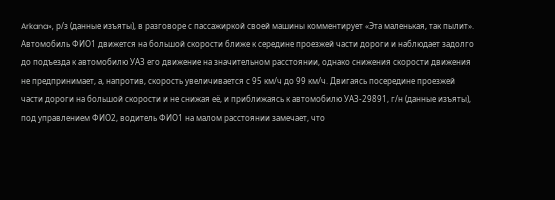Arkana», р/з (данные изъяты), в разговоре с пассажиркой своей машины комментирует «Эта маленькая, так пылит». Автомобиль ФИО1 движется на большой скорости ближе к середине проезжей части дороги и наблюдает задолго до подъезда к автомобилю УАЗ его движение на значительном расстоянии, однако снижения скорости движения не предпринимает, а, напротив, скорость увеличивается с 95 км/ч до 99 км/ч. Двигаясь посередине проезжей части дороги на большой скорости и не снижая её, и приближаясь к автомобилю УАЗ-29891, г/н (данные изъяты), под управлением ФИО2, водитель ФИО1 на малом расстоянии замечает, что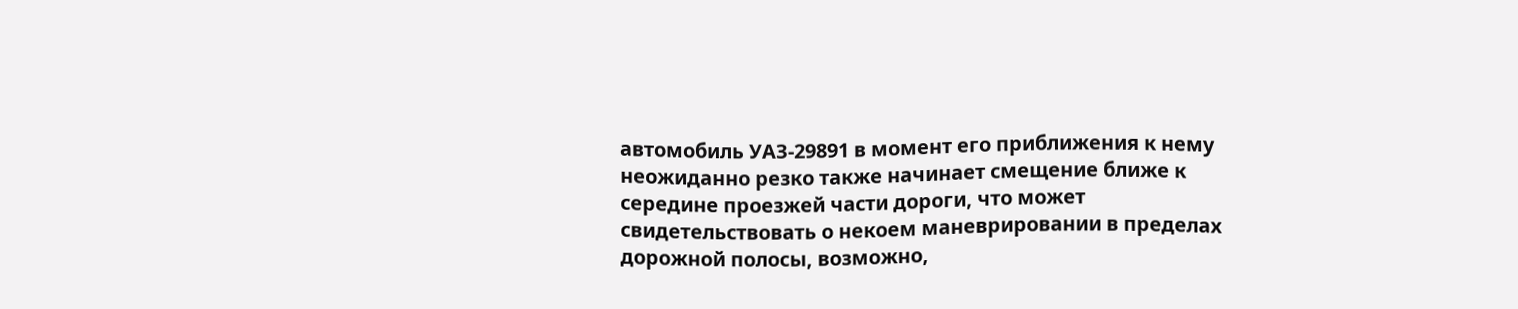автомобиль УАЗ-29891 в момент его приближения к нему неожиданно резко также начинает смещение ближе к середине проезжей части дороги, что может свидетельствовать о некоем маневрировании в пределах дорожной полосы, возможно,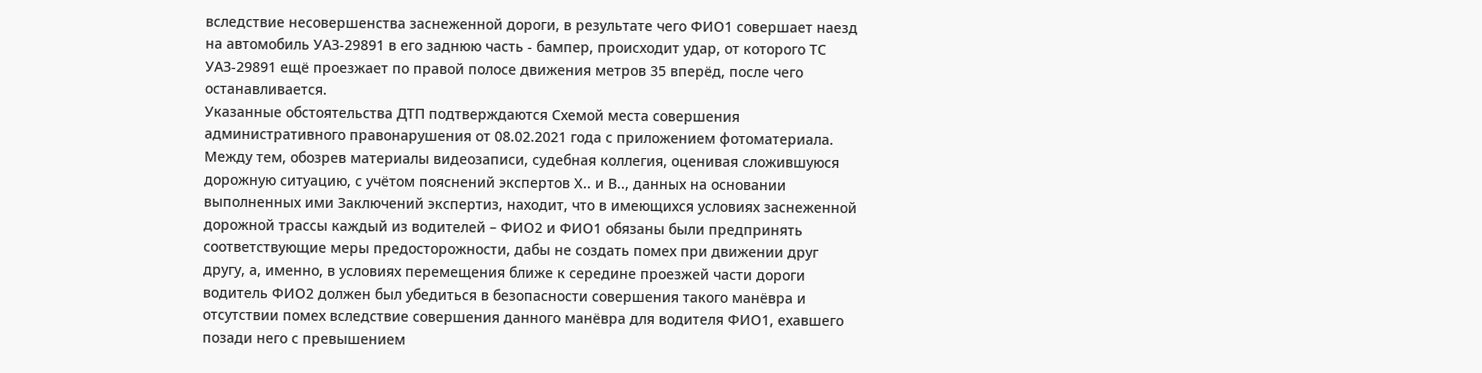вследствие несовершенства заснеженной дороги, в результате чего ФИО1 совершает наезд на автомобиль УАЗ-29891 в его заднюю часть - бампер, происходит удар, от которого ТС УАЗ-29891 ещё проезжает по правой полосе движения метров 35 вперёд, после чего останавливается.
Указанные обстоятельства ДТП подтверждаются Схемой места совершения административного правонарушения от 08.02.2021 года с приложением фотоматериала.
Между тем, обозрев материалы видеозаписи, судебная коллегия, оценивая сложившуюся дорожную ситуацию, с учётом пояснений экспертов Х.. и В.., данных на основании выполненных ими Заключений экспертиз, находит, что в имеющихся условиях заснеженной дорожной трассы каждый из водителей – ФИО2 и ФИО1 обязаны были предпринять соответствующие меры предосторожности, дабы не создать помех при движении друг другу, а, именно, в условиях перемещения ближе к середине проезжей части дороги водитель ФИО2 должен был убедиться в безопасности совершения такого манёвра и отсутствии помех вследствие совершения данного манёвра для водителя ФИО1, ехавшего позади него с превышением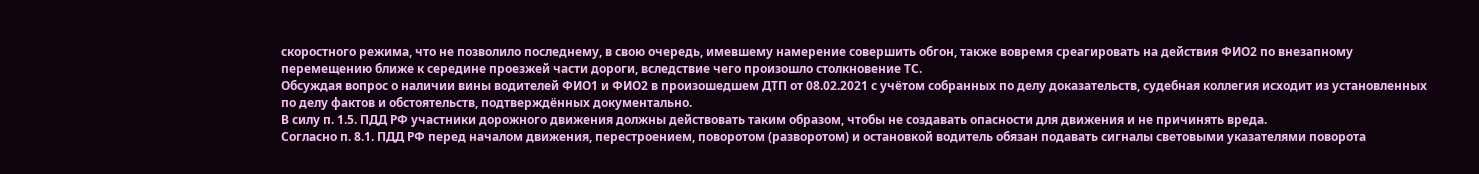скоростного режима, что не позволило последнему, в свою очередь, имевшему намерение совершить обгон, также вовремя среагировать на действия ФИО2 по внезапному перемещению ближе к середине проезжей части дороги, вследствие чего произошло столкновение ТС.
Обсуждая вопрос о наличии вины водителей ФИО1 и ФИО2 в произошедшем ДТП от 08.02.2021 с учётом собранных по делу доказательств, судебная коллегия исходит из установленных по делу фактов и обстоятельств, подтверждённых документально.
В силу п. 1.5. ПДД РФ участники дорожного движения должны действовать таким образом, чтобы не создавать опасности для движения и не причинять вреда.
Согласно п. 8.1. ПДД РФ перед началом движения, перестроением, поворотом (разворотом) и остановкой водитель обязан подавать сигналы световыми указателями поворота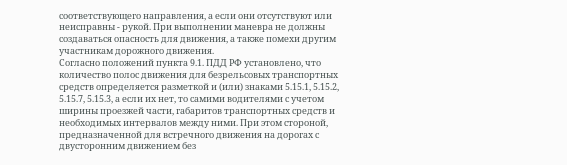соответствующего направления, а если они отсутствуют или неисправны - рукой. При выполнении маневра не должны создаваться опасность для движения, а также помехи другим участникам дорожного движения.
Согласно положений пункта 9.1. ПДД РФ установлено, что количество полос движения для безрельсовых транспортных средств определяется разметкой и (или) знаками 5.15.1, 5.15.2, 5.15.7, 5.15.3, а если их нет, то самими водителями с учетом ширины проезжей части, габаритов транспортных средств и необходимых интервалов между ними. При этом стороной, предназначенной для встречного движения на дорогах с двусторонним движением без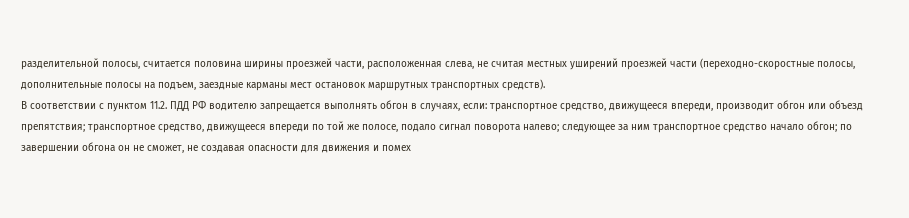разделительной полосы, считается половина ширины проезжей части, расположенная слева, не считая местных уширений проезжей части (переходно-скоростные полосы, дополнительные полосы на подъем, заездные карманы мест остановок маршрутных транспортных средств).
В соответствии с пунктом 11.2. ПДД РФ водителю запрещается выполнять обгон в случаях, если: транспортное средство, движущееся впереди, производит обгон или объезд препятствия; транспортное средство, движущееся впереди по той же полосе, подало сигнал поворота налево; следующее за ним транспортное средство начало обгон; по завершении обгона он не сможет, не создавая опасности для движения и помех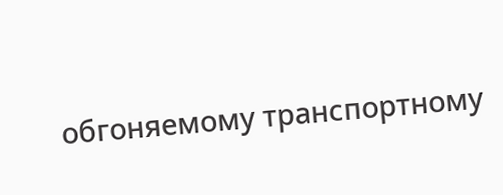обгоняемому транспортному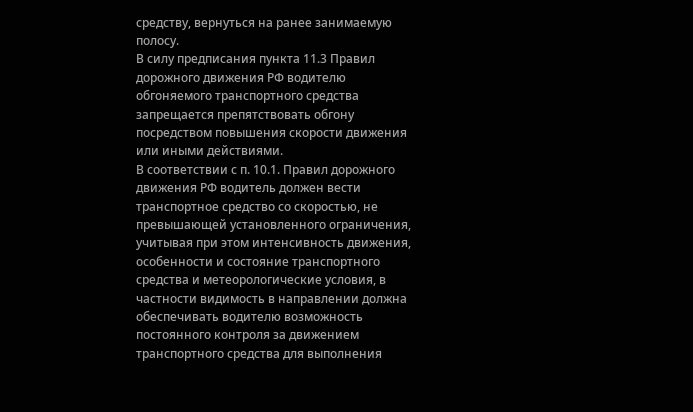средству, вернуться на ранее занимаемую полосу.
В силу предписания пункта 11.3 Правил дорожного движения РФ водителю обгоняемого транспортного средства запрещается препятствовать обгону посредством повышения скорости движения или иными действиями.
В соответствии с п. 10.1. Правил дорожного движения РФ водитель должен вести транспортное средство со скоростью, не превышающей установленного ограничения, учитывая при этом интенсивность движения, особенности и состояние транспортного средства и метеорологические условия, в частности видимость в направлении должна обеспечивать водителю возможность постоянного контроля за движением транспортного средства для выполнения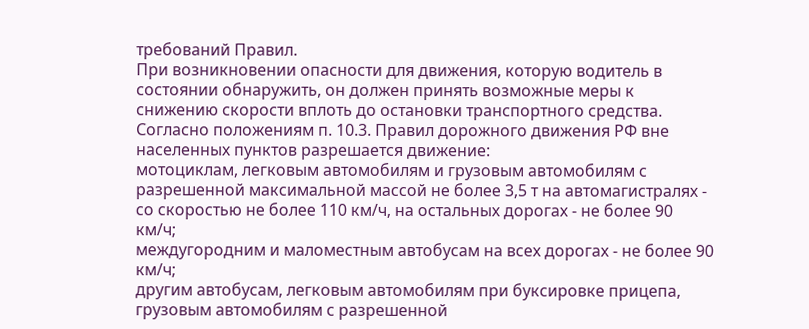требований Правил.
При возникновении опасности для движения, которую водитель в состоянии обнаружить, он должен принять возможные меры к снижению скорости вплоть до остановки транспортного средства.
Согласно положениям п. 10.3. Правил дорожного движения РФ вне населенных пунктов разрешается движение:
мотоциклам, легковым автомобилям и грузовым автомобилям с разрешенной максимальной массой не более 3,5 т на автомагистралях - со скоростью не более 110 км/ч, на остальных дорогах - не более 90 км/ч;
междугородним и маломестным автобусам на всех дорогах - не более 90 км/ч;
другим автобусам, легковым автомобилям при буксировке прицепа, грузовым автомобилям с разрешенной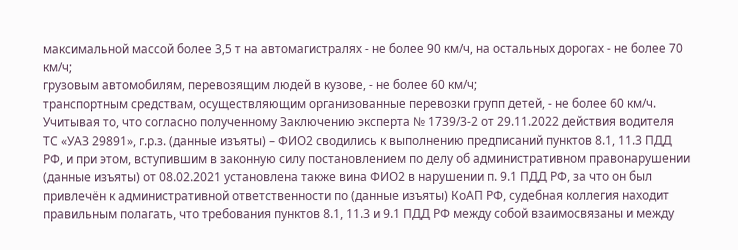максимальной массой более 3,5 т на автомагистралях - не более 90 км/ч, на остальных дорогах - не более 70 км/ч;
грузовым автомобилям, перевозящим людей в кузове, - не более 60 км/ч;
транспортным средствам, осуществляющим организованные перевозки групп детей, - не более 60 км/ч.
Учитывая то, что согласно полученному Заключению эксперта № 1739/3-2 от 29.11.2022 действия водителя ТС «УАЗ 29891», г.р.з. (данные изъяты) – ФИО2 сводились к выполнению предписаний пунктов 8.1, 11.3 ПДД РФ, и при этом, вступившим в законную силу постановлением по делу об административном правонарушении (данные изъяты) от 08.02.2021 установлена также вина ФИО2 в нарушении п. 9.1 ПДД РФ, за что он был привлечён к административной ответственности по (данные изъяты) КоАП РФ, судебная коллегия находит правильным полагать, что требования пунктов 8.1, 11.3 и 9.1 ПДД РФ между собой взаимосвязаны и между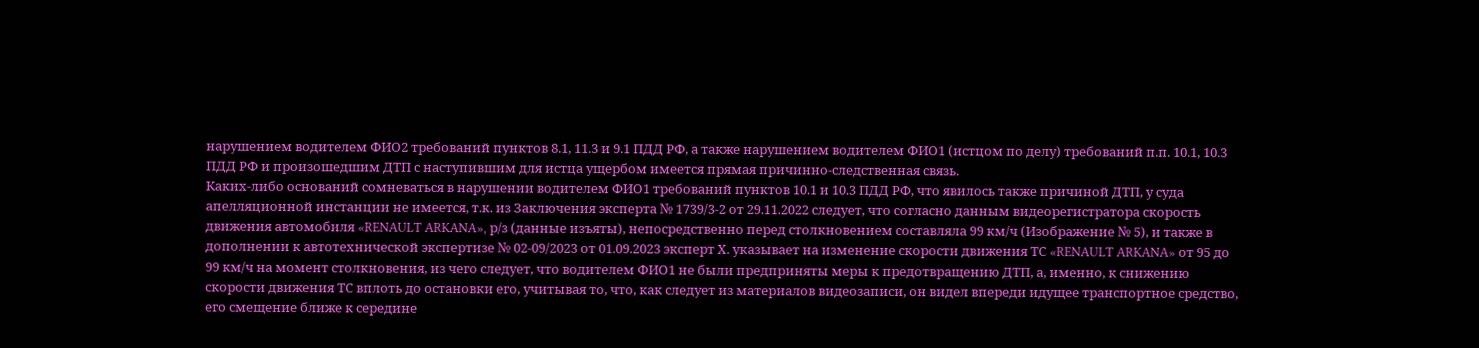нарушением водителем ФИО2 требований пунктов 8.1, 11.3 и 9.1 ПДД РФ, а также нарушением водителем ФИО1 (истцом по делу) требований п.п. 10.1, 10.3 ПДД РФ и произошедшим ДТП с наступившим для истца ущербом имеется прямая причинно-следственная связь.
Каких-либо оснований сомневаться в нарушении водителем ФИО1 требований пунктов 10.1 и 10.3 ПДД РФ, что явилось также причиной ДТП, у суда апелляционной инстанции не имеется, т.к. из Заключения эксперта № 1739/3-2 от 29.11.2022 следует, что согласно данным видеорегистратора скорость движения автомобиля «RENAULT ARKANA», р/з (данные изъяты), непосредственно перед столкновением составляла 99 км/ч (Изображение № 5), и также в дополнении к автотехнической экспертизе № 02-09/2023 от 01.09.2023 эксперт Х. указывает на изменение скорости движения ТС «RENAULT ARKANA» от 95 до 99 км/ч на момент столкновения, из чего следует, что водителем ФИО1 не были предприняты меры к предотвращению ДТП, а, именно, к снижению скорости движения ТС вплоть до остановки его, учитывая то, что, как следует из материалов видеозаписи, он видел впереди идущее транспортное средство, его смещение ближе к середине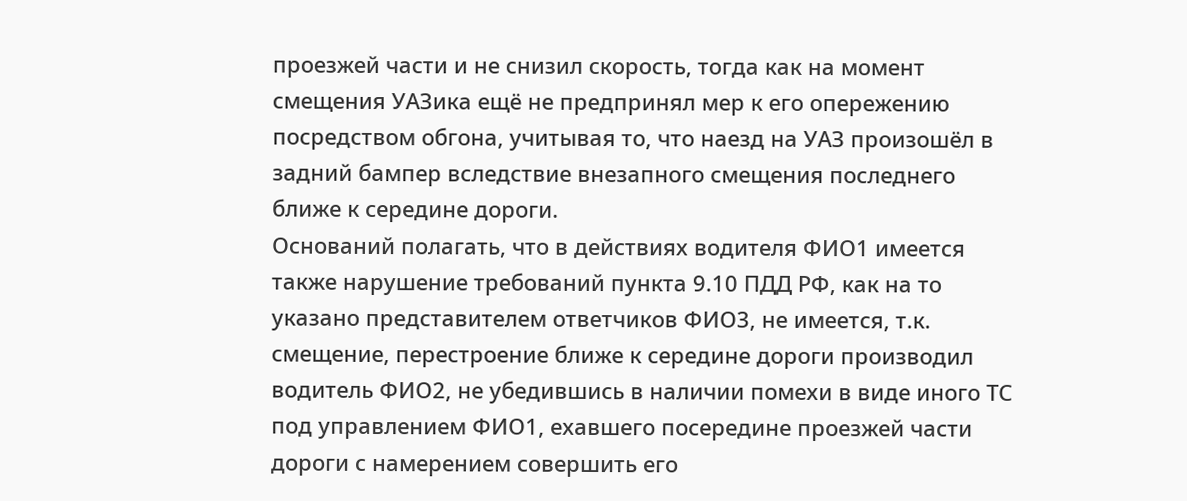проезжей части и не снизил скорость, тогда как на момент смещения УАЗика ещё не предпринял мер к его опережению посредством обгона, учитывая то, что наезд на УАЗ произошёл в задний бампер вследствие внезапного смещения последнего ближе к середине дороги.
Оснований полагать, что в действиях водителя ФИО1 имеется также нарушение требований пункта 9.10 ПДД РФ, как на то указано представителем ответчиков ФИО3, не имеется, т.к. смещение, перестроение ближе к середине дороги производил водитель ФИО2, не убедившись в наличии помехи в виде иного ТС под управлением ФИО1, ехавшего посередине проезжей части дороги с намерением совершить его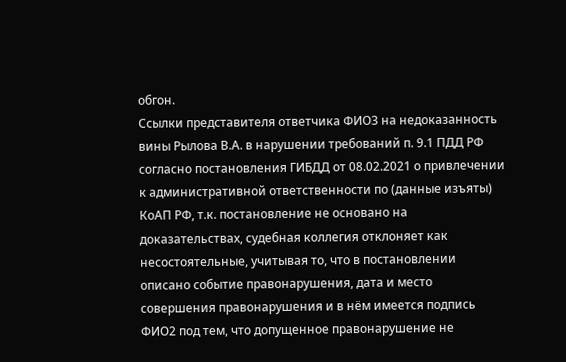обгон.
Ссылки представителя ответчика ФИО3 на недоказанность вины Рылова В.А. в нарушении требований п. 9.1 ПДД РФ согласно постановления ГИБДД от 08.02.2021 о привлечении к административной ответственности по (данные изъяты) КоАП РФ, т.к. постановление не основано на доказательствах, судебная коллегия отклоняет как несостоятельные, учитывая то, что в постановлении описано событие правонарушения, дата и место совершения правонарушения и в нём имеется подпись ФИО2 под тем, что допущенное правонарушение не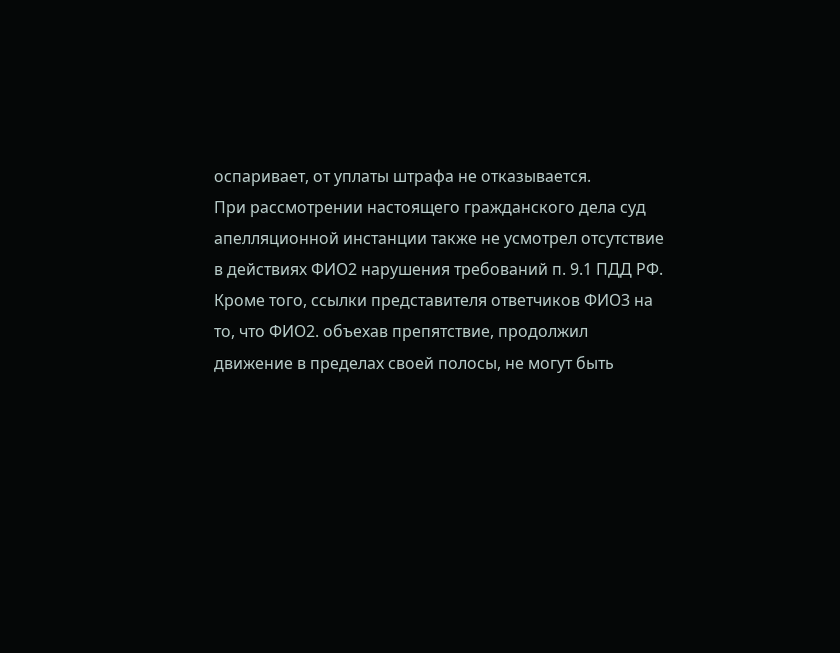оспаривает, от уплаты штрафа не отказывается.
При рассмотрении настоящего гражданского дела суд апелляционной инстанции также не усмотрел отсутствие в действиях ФИО2 нарушения требований п. 9.1 ПДД РФ.
Кроме того, ссылки представителя ответчиков ФИО3 на то, что ФИО2. объехав препятствие, продолжил движение в пределах своей полосы, не могут быть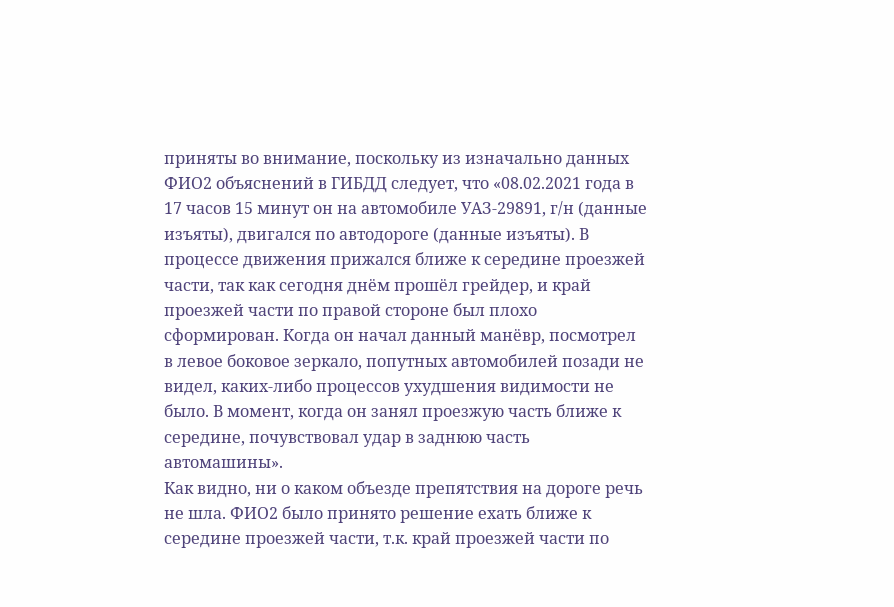приняты во внимание, поскольку из изначально данных ФИО2 объяснений в ГИБДД следует, что «08.02.2021 года в 17 часов 15 минут он на автомобиле УАЗ-29891, г/н (данные изъяты), двигался по автодороге (данные изъяты). В процессе движения прижался ближе к середине проезжей части, так как сегодня днём прошёл грейдер, и край проезжей части по правой стороне был плохо сформирован. Когда он начал данный манёвр, посмотрел в левое боковое зеркало, попутных автомобилей позади не видел, каких-либо процессов ухудшения видимости не было. В момент, когда он занял проезжую часть ближе к середине, почувствовал удар в заднюю часть автомашины».
Как видно, ни о каком объезде препятствия на дороге речь не шла. ФИО2 было принято решение ехать ближе к середине проезжей части, т.к. край проезжей части по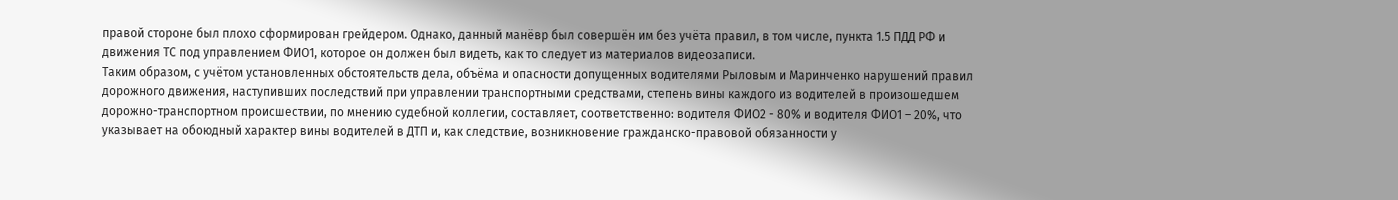правой стороне был плохо сформирован грейдером. Однако, данный манёвр был совершён им без учёта правил, в том числе, пункта 1.5 ПДД РФ и движения ТС под управлением ФИО1, которое он должен был видеть, как то следует из материалов видеозаписи.
Таким образом, с учётом установленных обстоятельств дела, объёма и опасности допущенных водителями Рыловым и Маринченко нарушений правил дорожного движения, наступивших последствий при управлении транспортными средствами, степень вины каждого из водителей в произошедшем дорожно-транспортном происшествии, по мнению судебной коллегии, составляет, соответственно: водителя ФИО2 - 80% и водителя ФИО1 – 20%, что указывает на обоюдный характер вины водителей в ДТП и, как следствие, возникновение гражданско-правовой обязанности у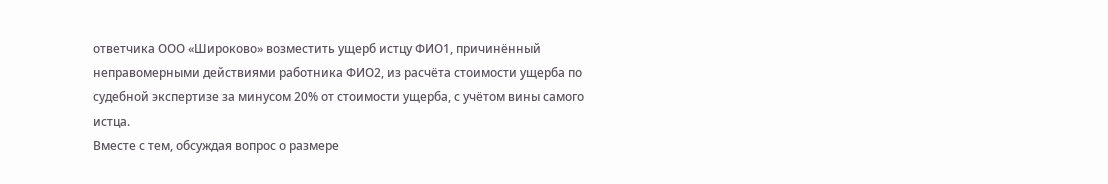ответчика ООО «Широково» возместить ущерб истцу ФИО1, причинённый неправомерными действиями работника ФИО2, из расчёта стоимости ущерба по судебной экспертизе за минусом 20% от стоимости ущерба, с учётом вины самого истца.
Вместе с тем, обсуждая вопрос о размере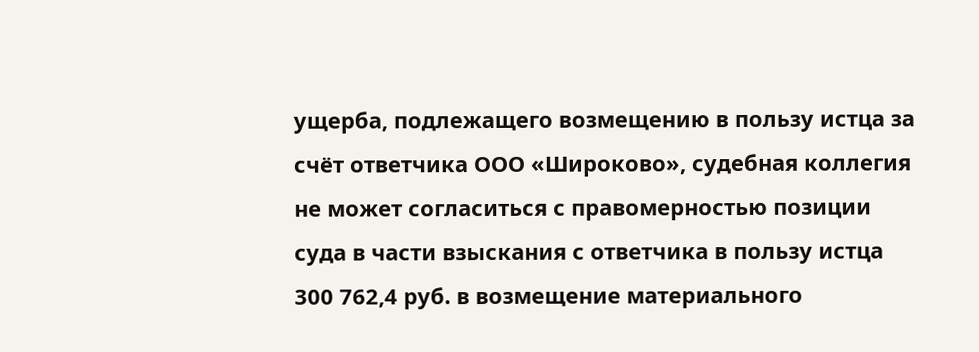ущерба, подлежащего возмещению в пользу истца за счёт ответчика ООО «Широково», судебная коллегия не может согласиться с правомерностью позиции суда в части взыскания с ответчика в пользу истца 300 762,4 руб. в возмещение материального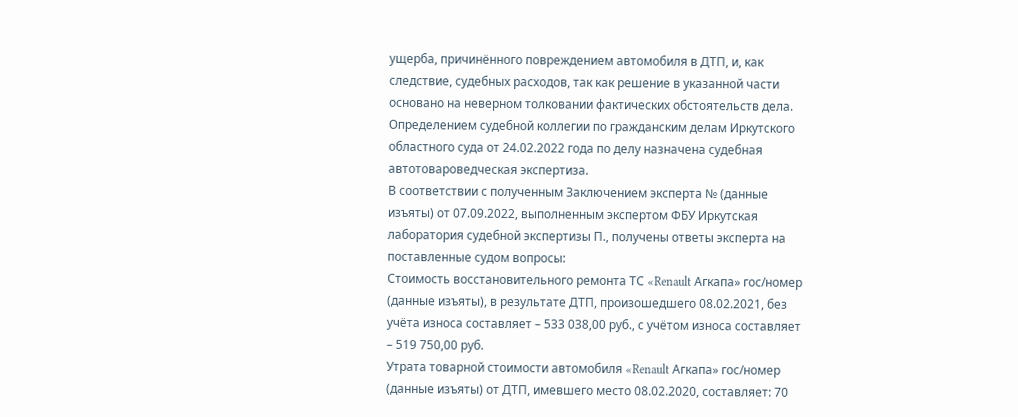ущерба, причинённого повреждением автомобиля в ДТП, и, как следствие, судебных расходов, так как решение в указанной части основано на неверном толковании фактических обстоятельств дела.
Определением судебной коллегии по гражданским делам Иркутского областного суда от 24.02.2022 года по делу назначена судебная автотовароведческая экспертиза.
В соответствии с полученным Заключением эксперта № (данные изъяты) от 07.09.2022, выполненным экспертом ФБУ Иркутская лаборатория судебной экспертизы П., получены ответы эксперта на поставленные судом вопросы:
Стоимость восстановительного ремонта ТС «Renault Агкапа» гос/номер (данные изъяты), в результате ДТП, произошедшего 08.02.2021, без учёта износа составляет – 533 038,00 руб., с учётом износа составляет – 519 750,00 руб.
Утрата товарной стоимости автомобиля «Renault Агкапа» гос/номер (данные изъяты) от ДТП, имевшего место 08.02.2020, составляет: 70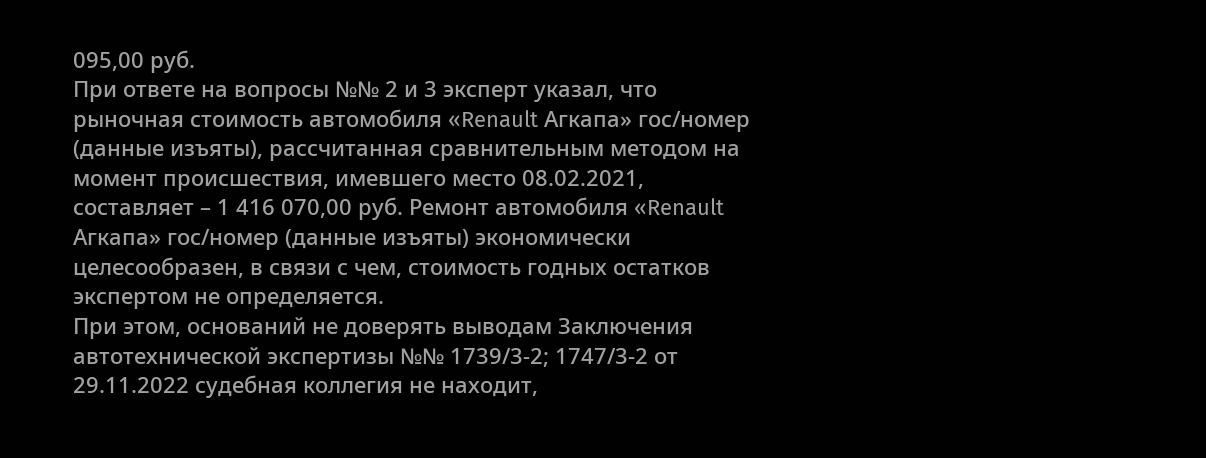095,00 руб.
При ответе на вопросы №№ 2 и 3 эксперт указал, что рыночная стоимость автомобиля «Renault Агкапа» гос/номер (данные изъяты), рассчитанная сравнительным методом на момент происшествия, имевшего место 08.02.2021, составляет – 1 416 070,00 руб. Ремонт автомобиля «Renault Агкапа» гос/номер (данные изъяты) экономически целесообразен, в связи с чем, стоимость годных остатков экспертом не определяется.
При этом, оснований не доверять выводам Заключения автотехнической экспертизы №№ 1739/3-2; 1747/3-2 от 29.11.2022 судебная коллегия не находит,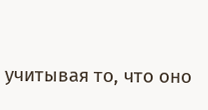учитывая то, что оно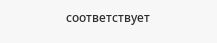соответствует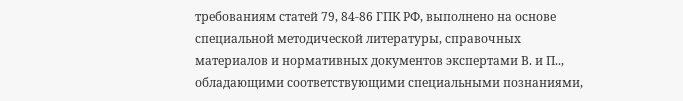требованиям статей 79, 84-86 ГПК РФ, выполнено на основе специальной методической литературы, справочных материалов и нормативных документов экспертами В. и П.., обладающими соответствующими специальными познаниями,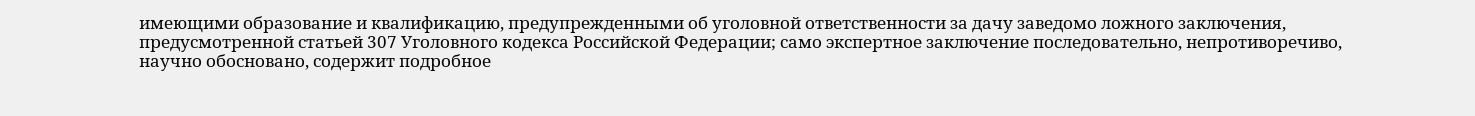имеющими образование и квалификацию, предупрежденными об уголовной ответственности за дачу заведомо ложного заключения, предусмотренной статьей 307 Уголовного кодекса Российской Федерации; само экспертное заключение последовательно, непротиворечиво, научно обосновано, содержит подробное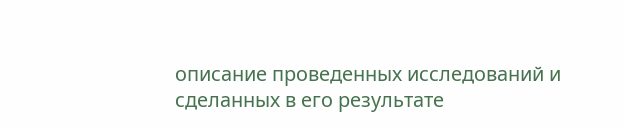описание проведенных исследований и сделанных в его результате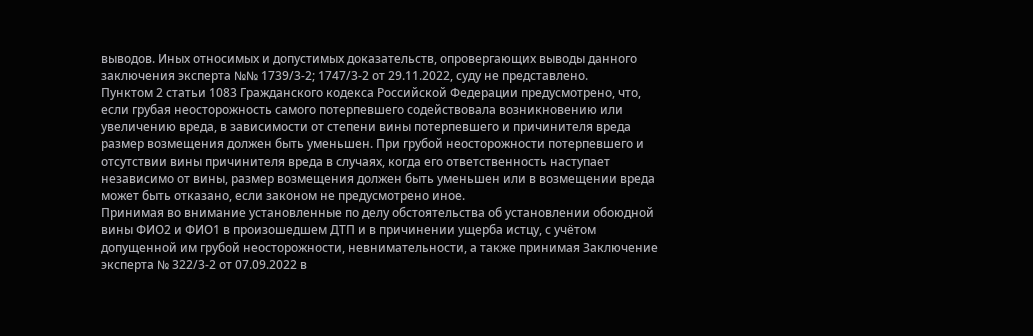выводов. Иных относимых и допустимых доказательств, опровергающих выводы данного заключения эксперта №№ 1739/3-2; 1747/3-2 от 29.11.2022, суду не представлено.
Пунктом 2 статьи 1083 Гражданского кодекса Российской Федерации предусмотрено, что, если грубая неосторожность самого потерпевшего содействовала возникновению или увеличению вреда, в зависимости от степени вины потерпевшего и причинителя вреда размер возмещения должен быть уменьшен. При грубой неосторожности потерпевшего и отсутствии вины причинителя вреда в случаях, когда его ответственность наступает независимо от вины, размер возмещения должен быть уменьшен или в возмещении вреда может быть отказано, если законом не предусмотрено иное.
Принимая во внимание установленные по делу обстоятельства об установлении обоюдной вины ФИО2 и ФИО1 в произошедшем ДТП и в причинении ущерба истцу, с учётом допущенной им грубой неосторожности, невнимательности, а также принимая Заключение эксперта № 322/3-2 от 07.09.2022 в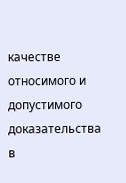качестве относимого и допустимого доказательства в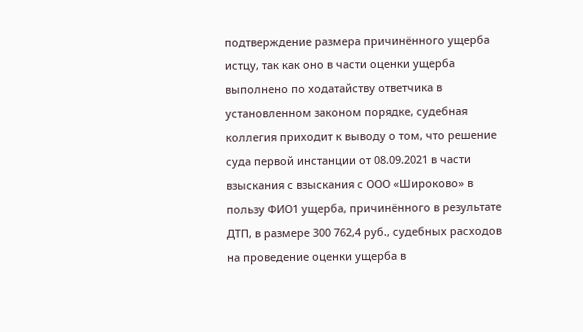подтверждение размера причинённого ущерба истцу, так как оно в части оценки ущерба выполнено по ходатайству ответчика в установленном законом порядке, судебная коллегия приходит к выводу о том, что решение суда первой инстанции от 08.09.2021 в части взыскания с взыскания с ООО «Широково» в пользу ФИО1 ущерба, причинённого в результате ДТП, в размере 300 762,4 руб., судебных расходов на проведение оценки ущерба в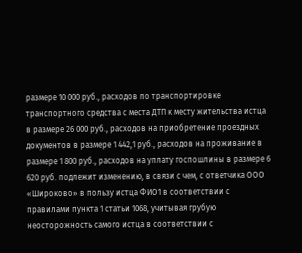размере 10 000 руб., расходов по транспортировке транспортного средства с места ДТП к месту жительства истца в размере 26 000 руб., расходов на приобретение проездных документов в размере 1 442,1 руб., расходов на проживание в размере 1 800 руб., расходов на уплату госпошлины в размере 6 620 руб. подлежит изменению, в связи с чем, с ответчика ООО «Широково» в пользу истца ФИО1 в соответствии с правилами пункта 1 статьи 1068, учитывая грубую неосторожность самого истца в соответствии с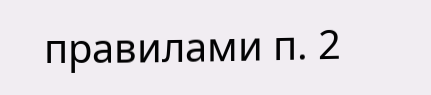правилами п. 2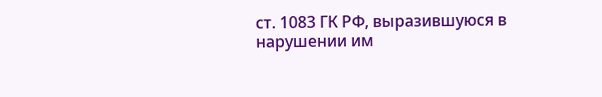ст. 1083 ГК РФ, выразившуюся в нарушении им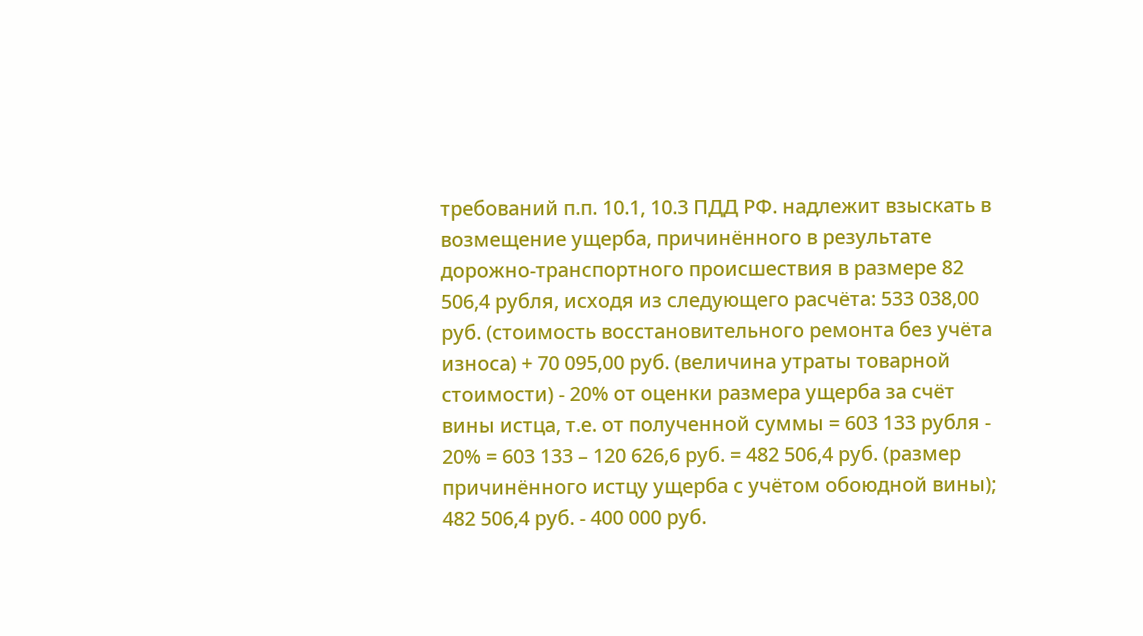требований п.п. 10.1, 10.3 ПДД РФ. надлежит взыскать в возмещение ущерба, причинённого в результате дорожно-транспортного происшествия в размере 82 506,4 рубля, исходя из следующего расчёта: 533 038,00 руб. (стоимость восстановительного ремонта без учёта износа) + 70 095,00 руб. (величина утраты товарной стоимости) - 20% от оценки размера ущерба за счёт вины истца, т.е. от полученной суммы = 603 133 рубля - 20% = 603 133 – 120 626,6 руб. = 482 506,4 руб. (размер причинённого истцу ущерба с учётом обоюдной вины); 482 506,4 руб. - 400 000 руб.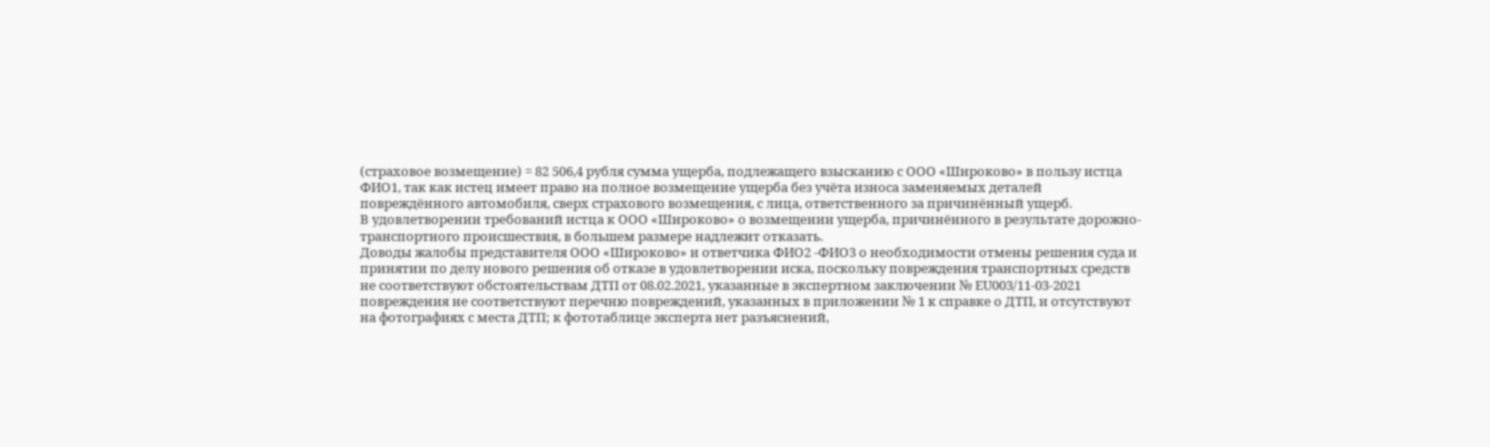(страховое возмещение) = 82 506,4 рубля сумма ущерба, подлежащего взысканию с ООО «Широково» в пользу истца ФИО1, так как истец имеет право на полное возмещение ущерба без учёта износа заменяемых деталей повреждённого автомобиля, сверх страхового возмещения, с лица, ответственного за причинённый ущерб.
В удовлетворении требований истца к ООО «Широково» о возмещении ущерба, причинённого в результате дорожно-транспортного происшествия, в большем размере надлежит отказать.
Доводы жалобы представителя ООО «Широково» и ответчика ФИО2 -ФИО3 о необходимости отмены решения суда и принятии по делу нового решения об отказе в удовлетворении иска, поскольку повреждения транспортных средств не соответствуют обстоятельствам ДТП от 08.02.2021, указанные в экспертном заключении № ЕU003/11-03-2021 повреждения не соответствуют перечню повреждений, указанных в приложении № 1 к справке о ДТП, и отсутствуют на фотографиях с места ДТП; к фототаблице эксперта нет разъяснений,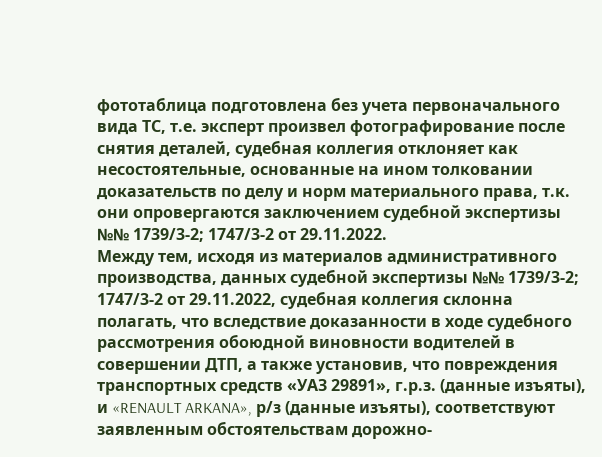фототаблица подготовлена без учета первоначального вида ТС, т.е. эксперт произвел фотографирование после снятия деталей, судебная коллегия отклоняет как несостоятельные, основанные на ином толковании доказательств по делу и норм материального права, т.к. они опровергаются заключением судебной экспертизы №№ 1739/3-2; 1747/3-2 от 29.11.2022.
Между тем, исходя из материалов административного производства, данных судебной экспертизы №№ 1739/3-2; 1747/3-2 от 29.11.2022, судебная коллегия склонна полагать, что вследствие доказанности в ходе судебного рассмотрения обоюдной виновности водителей в совершении ДТП, а также установив, что повреждения транспортных средств «УАЗ 29891», г.р.з. (данные изъяты), и «RENAULT ARKANA», р/з (данные изъяты), соответствуют заявленным обстоятельствам дорожно-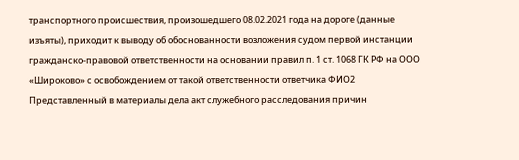транспортного происшествия, произошедшего 08.02.2021 года на дороге (данные изъяты), приходит к выводу об обоснованности возложения судом первой инстанции гражданско-правовой ответственности на основании правил п. 1 ст. 1068 ГК РФ на ООО «Широково» с освобождением от такой ответственности ответчика ФИО2
Представленный в материалы дела акт служебного расследования причин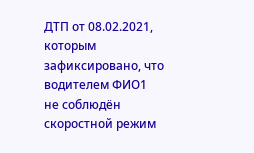ДТП от 08.02.2021, которым зафиксировано, что водителем ФИО1 не соблюдён скоростной режим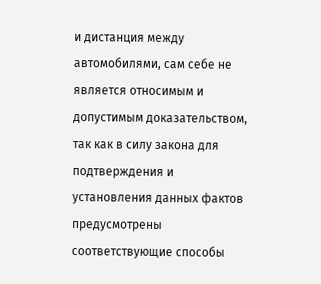и дистанция между автомобилями, сам себе не является относимым и допустимым доказательством, так как в силу закона для подтверждения и установления данных фактов предусмотрены соответствующие способы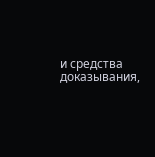и средства доказывания,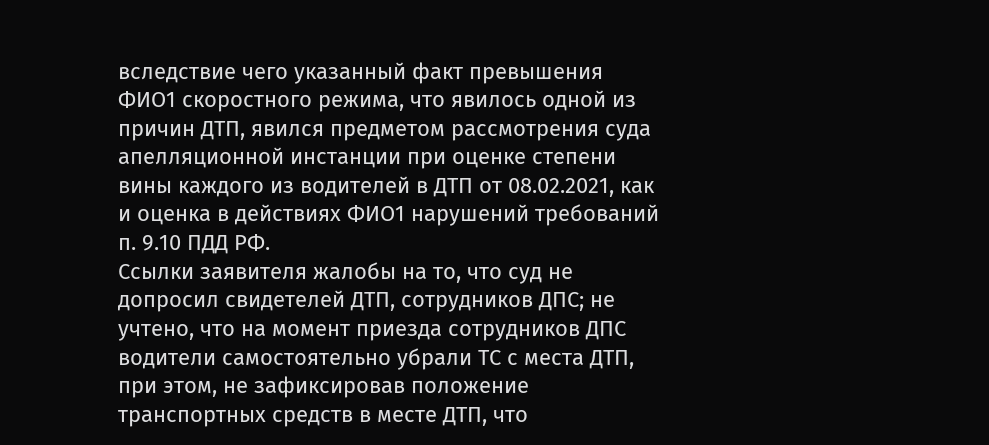вследствие чего указанный факт превышения ФИО1 скоростного режима, что явилось одной из причин ДТП, явился предметом рассмотрения суда апелляционной инстанции при оценке степени вины каждого из водителей в ДТП от 08.02.2021, как и оценка в действиях ФИО1 нарушений требований п. 9.10 ПДД РФ.
Ссылки заявителя жалобы на то, что суд не допросил свидетелей ДТП, сотрудников ДПС; не учтено, что на момент приезда сотрудников ДПС водители самостоятельно убрали ТС с места ДТП, при этом, не зафиксировав положение транспортных средств в месте ДТП, что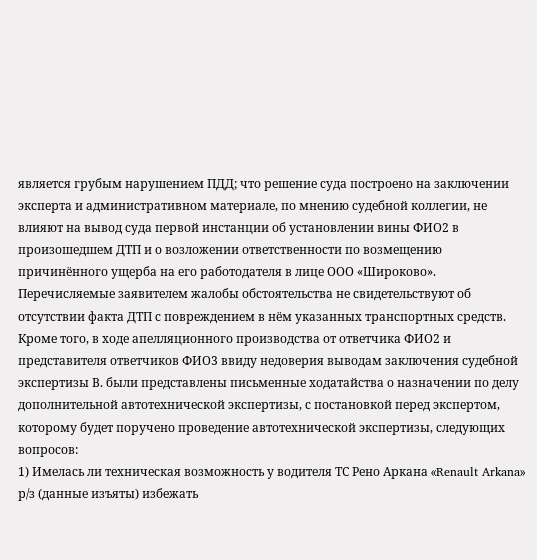является грубым нарушением ПДД; что решение суда построено на заключении эксперта и административном материале, по мнению судебной коллегии, не влияют на вывод суда первой инстанции об установлении вины ФИО2 в произошедшем ДТП и о возложении ответственности по возмещению причинённого ущерба на его работодателя в лице ООО «Широково». Перечисляемые заявителем жалобы обстоятельства не свидетельствуют об отсутствии факта ДТП с повреждением в нём указанных транспортных средств.
Кроме того, в ходе апелляционного производства от ответчика ФИО2 и представителя ответчиков ФИО3 ввиду недоверия выводам заключения судебной экспертизы В. были представлены письменные ходатайства о назначении по делу дополнительной автотехнической экспертизы, с постановкой перед экспертом, которому будет поручено проведение автотехнической экспертизы, следующих вопросов:
1) Имелась ли техническая возможность у водителя ТС Рено Аркана «Renault Arkana» р/з (данные изъяты) избежать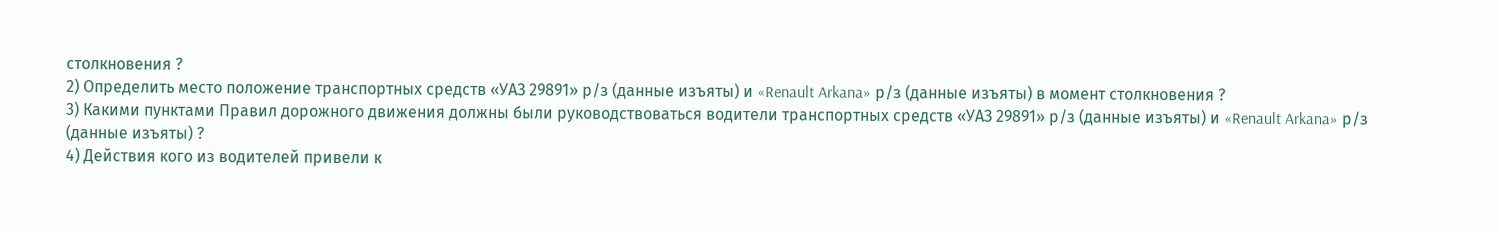столкновения ?
2) Определить место положение транспортных средств «УАЗ 29891» р/з (данные изъяты) и «Renault Arkana» р/з (данные изъяты) в момент столкновения ?
3) Какими пунктами Правил дорожного движения должны были руководствоваться водители транспортных средств «УАЗ 29891» р/з (данные изъяты) и «Renault Arkana» р/з (данные изъяты) ?
4) Действия кого из водителей привели к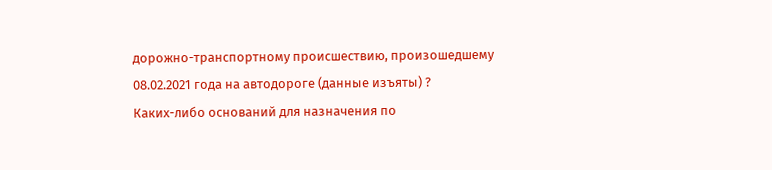дорожно-транспортному происшествию, произошедшему 08.02.2021 года на автодороге (данные изъяты) ?
Каких-либо оснований для назначения по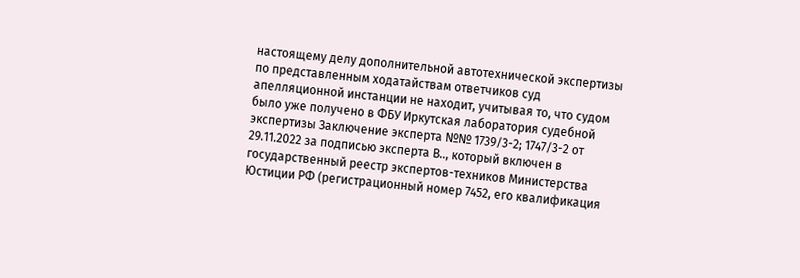настоящему делу дополнительной автотехнической экспертизы по представленным ходатайствам ответчиков суд апелляционной инстанции не находит, учитывая то, что судом было уже получено в ФБУ Иркутская лаборатория судебной экспертизы Заключение эксперта №№ 1739/3-2; 1747/3-2 от 29.11.2022 за подписью эксперта В.., который включен в государственный реестр экспертов-техников Министерства Юстиции РФ (регистрационный номер 7452, его квалификация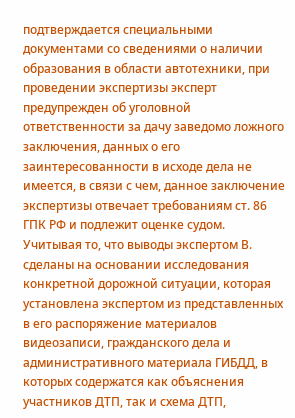подтверждается специальными документами со сведениями о наличии образования в области автотехники, при проведении экспертизы эксперт предупрежден об уголовной ответственности за дачу заведомо ложного заключения, данных о его заинтересованности в исходе дела не имеется, в связи с чем, данное заключение экспертизы отвечает требованиям ст. 86 ГПК РФ и подлежит оценке судом.
Учитывая то, что выводы экспертом В. сделаны на основании исследования конкретной дорожной ситуации, которая установлена экспертом из представленных в его распоряжение материалов видеозаписи, гражданского дела и административного материала ГИБДД, в которых содержатся как объяснения участников ДТП, так и схема ДТП,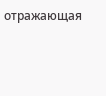отражающая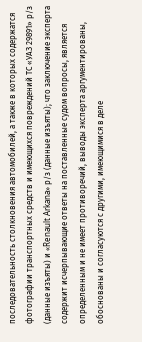последовательность столкновения автомобилей, а также в которых содержатся фотографии транспортных средств и имеющихся повреждений ТС «УАЗ 29891» р/з (данные изъяты) и «Renault Arkana» р/з (данные изъяты); что заключение эксперта содержит исчерпывающие ответы на поставленные судом вопросы, является определенным и не имеет противоречий, выводы эксперта аргументированы, обоснованы и согласуются с другими, имеющимися в деле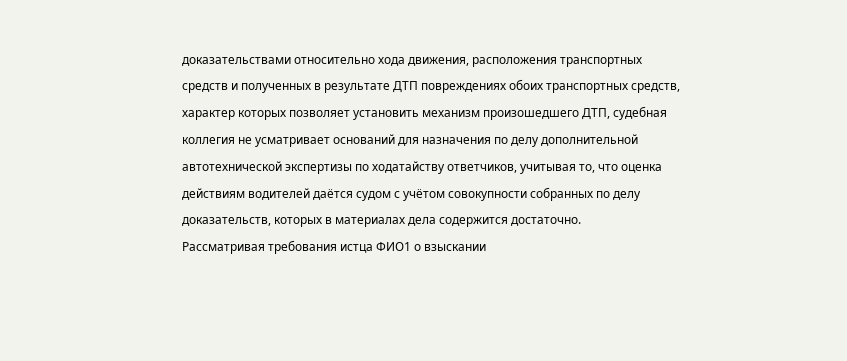доказательствами относительно хода движения, расположения транспортных средств и полученных в результате ДТП повреждениях обоих транспортных средств, характер которых позволяет установить механизм произошедшего ДТП, судебная коллегия не усматривает оснований для назначения по делу дополнительной автотехнической экспертизы по ходатайству ответчиков, учитывая то, что оценка действиям водителей даётся судом с учётом совокупности собранных по делу доказательств, которых в материалах дела содержится достаточно.
Рассматривая требования истца ФИО1 о взыскании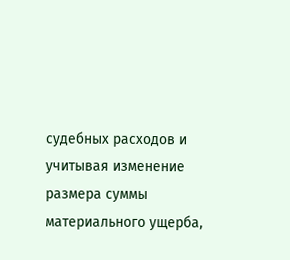судебных расходов и учитывая изменение размера суммы материального ущерба,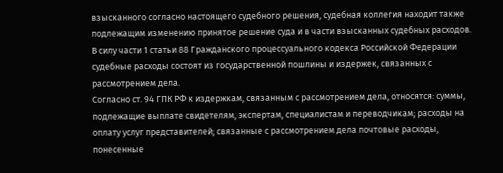взысканного согласно настоящего судебного решения, судебная коллегия находит также подлежащим изменению принятое решение суда и в части взысканных судебных расходов.
В силу части 1 статьи 88 Гражданского процессуального кодекса Российской Федерации судебные расходы состоят из государственной пошлины и издержек, связанных с рассмотрением дела.
Согласно ст. 94 ГПК РФ к издержкам, связанным с рассмотрением дела, относятся: суммы, подлежащие выплате свидетелям, экспертам, специалистам и переводчикам; расходы на оплату услуг представителей; связанные с рассмотрением дела почтовые расходы, понесенные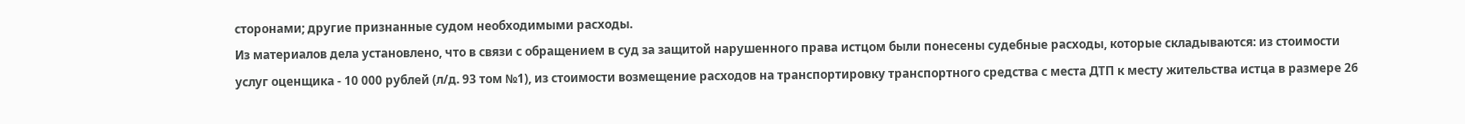сторонами; другие признанные судом необходимыми расходы.
Из материалов дела установлено, что в связи с обращением в суд за защитой нарушенного права истцом были понесены судебные расходы, которые складываются: из стоимости услуг оценщика - 10 000 рублей (л/д. 93 том №1), из стоимости возмещение расходов на транспортировку транспортного средства с места ДТП к месту жительства истца в размере 26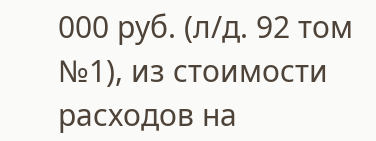000 руб. (л/д. 92 том №1), из стоимости расходов на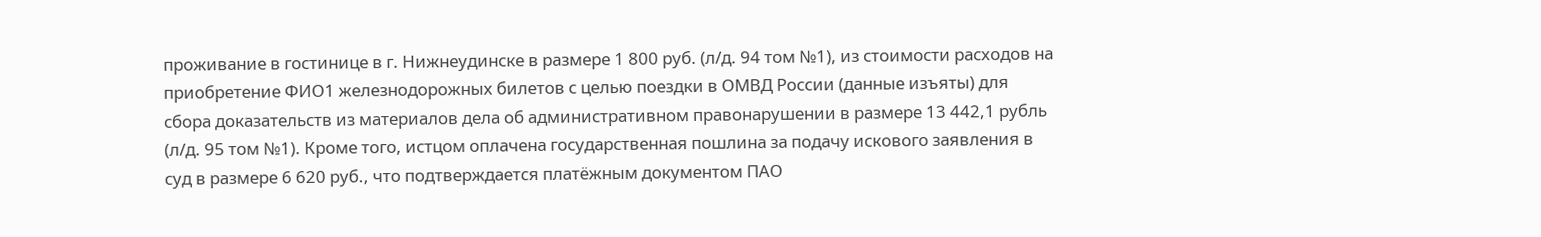проживание в гостинице в г. Нижнеудинске в размере 1 800 руб. (л/д. 94 том №1), из стоимости расходов на приобретение ФИО1 железнодорожных билетов с целью поездки в ОМВД России (данные изъяты) для сбора доказательств из материалов дела об административном правонарушении в размере 13 442,1 рубль (л/д. 95 том №1). Кроме того, истцом оплачена государственная пошлина за подачу искового заявления в суд в размере 6 620 руб., что подтверждается платёжным документом ПАО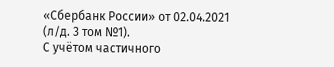«Сбербанк России» от 02.04.2021 (л/д. 3 том №1).
С учётом частичного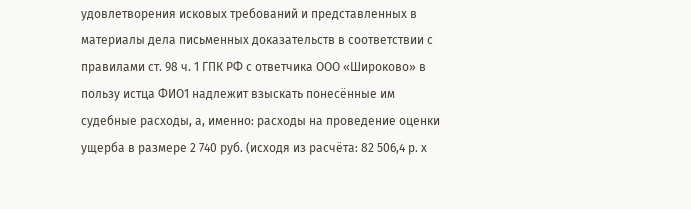удовлетворения исковых требований и представленных в материалы дела письменных доказательств в соответствии с правилами ст. 98 ч. 1 ГПК РФ с ответчика ООО «Широково» в пользу истца ФИО1 надлежит взыскать понесённые им судебные расходы, а, именно: расходы на проведение оценки ущерба в размере 2 740 руб. (исходя из расчёта: 82 506,4 р. х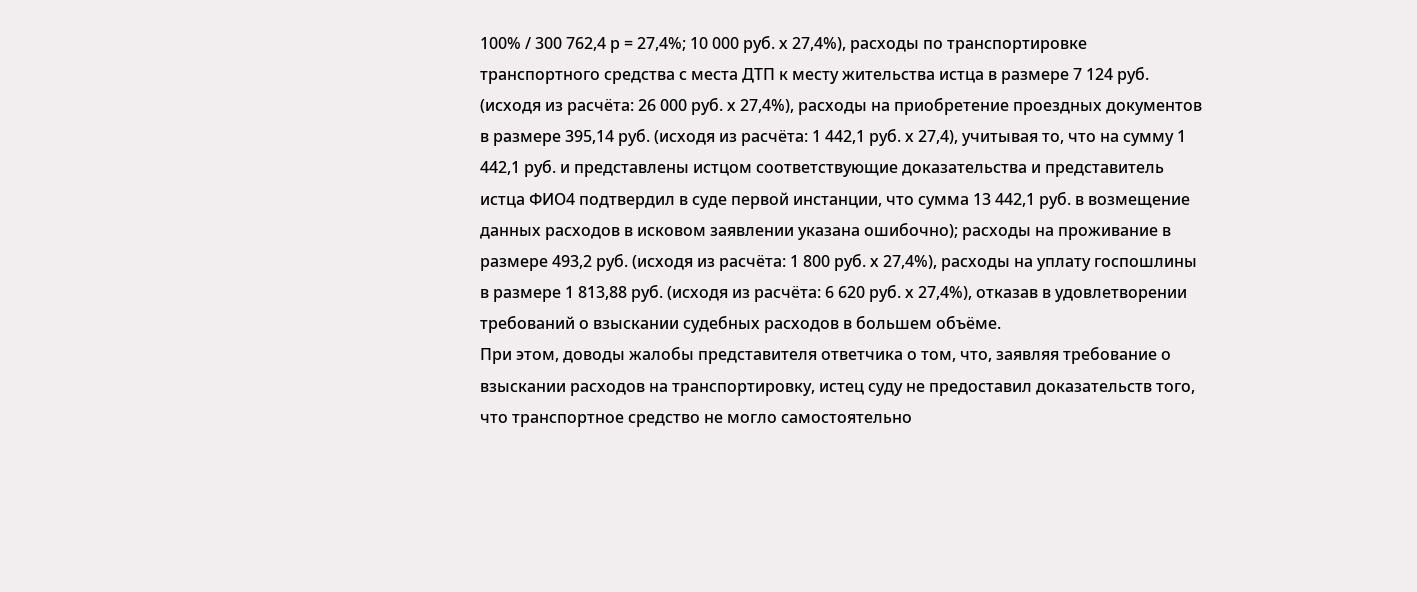100% / 300 762,4 р = 27,4%; 10 000 руб. х 27,4%), расходы по транспортировке транспортного средства с места ДТП к месту жительства истца в размере 7 124 руб. (исходя из расчёта: 26 000 руб. х 27,4%), расходы на приобретение проездных документов в размере 395,14 руб. (исходя из расчёта: 1 442,1 руб. х 27,4), учитывая то, что на сумму 1 442,1 руб. и представлены истцом соответствующие доказательства и представитель истца ФИО4 подтвердил в суде первой инстанции, что сумма 13 442,1 руб. в возмещение данных расходов в исковом заявлении указана ошибочно); расходы на проживание в размере 493,2 руб. (исходя из расчёта: 1 800 руб. х 27,4%), расходы на уплату госпошлины в размере 1 813,88 руб. (исходя из расчёта: 6 620 руб. х 27,4%), отказав в удовлетворении требований о взыскании судебных расходов в большем объёме.
При этом, доводы жалобы представителя ответчика о том, что, заявляя требование о взыскании расходов на транспортировку, истец суду не предоставил доказательств того, что транспортное средство не могло самостоятельно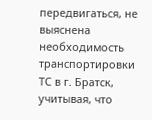передвигаться, не выяснена необходимость транспортировки ТС в г. Братск, учитывая, что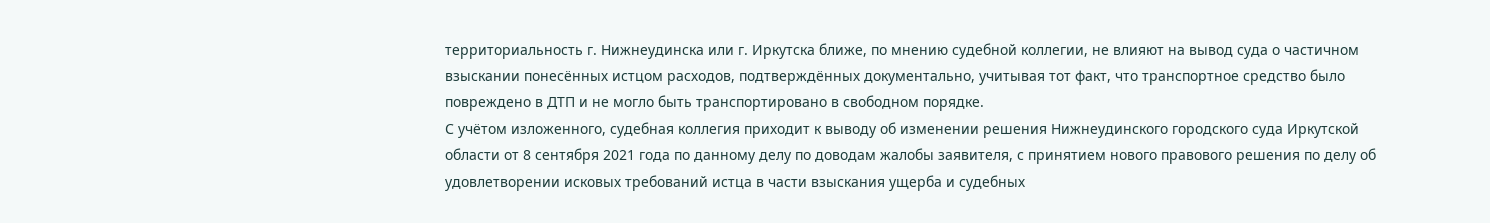территориальность г. Нижнеудинска или г. Иркутска ближе, по мнению судебной коллегии, не влияют на вывод суда о частичном взыскании понесённых истцом расходов, подтверждённых документально, учитывая тот факт, что транспортное средство было повреждено в ДТП и не могло быть транспортировано в свободном порядке.
С учётом изложенного, судебная коллегия приходит к выводу об изменении решения Нижнеудинского городского суда Иркутской области от 8 сентября 2021 года по данному делу по доводам жалобы заявителя, с принятием нового правового решения по делу об удовлетворении исковых требований истца в части взыскания ущерба и судебных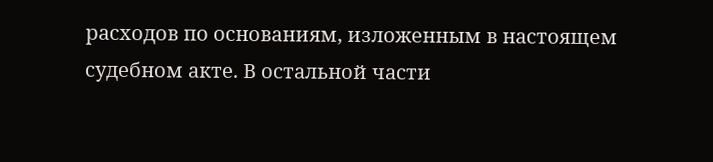расходов по основаниям, изложенным в настоящем судебном акте. В остальной части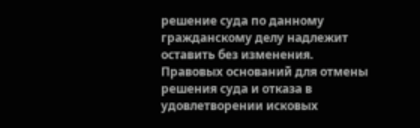решение суда по данному гражданскому делу надлежит оставить без изменения.
Правовых оснований для отмены решения суда и отказа в удовлетворении исковых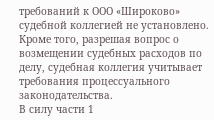требований к ООО «Широково» судебной коллегией не установлено.
Кроме того, разрешая вопрос о возмещении судебных расходов по делу, судебная коллегия учитывает требования процессуального законодательства.
В силу части 1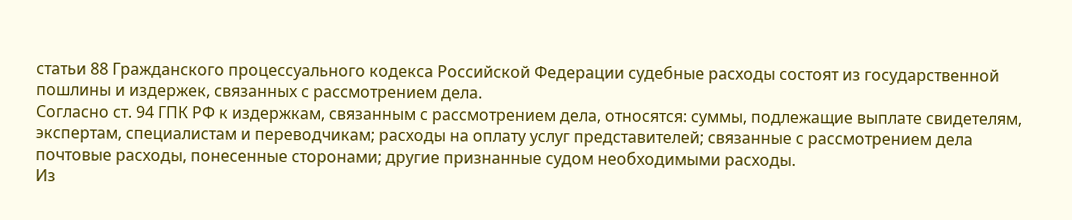статьи 88 Гражданского процессуального кодекса Российской Федерации судебные расходы состоят из государственной пошлины и издержек, связанных с рассмотрением дела.
Согласно ст. 94 ГПК РФ к издержкам, связанным с рассмотрением дела, относятся: суммы, подлежащие выплате свидетелям, экспертам, специалистам и переводчикам; расходы на оплату услуг представителей; связанные с рассмотрением дела почтовые расходы, понесенные сторонами; другие признанные судом необходимыми расходы.
Из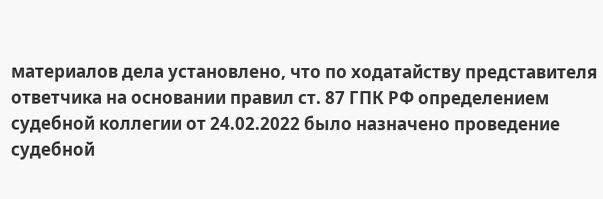материалов дела установлено, что по ходатайству представителя ответчика на основании правил ст. 87 ГПК РФ определением судебной коллегии от 24.02.2022 было назначено проведение судебной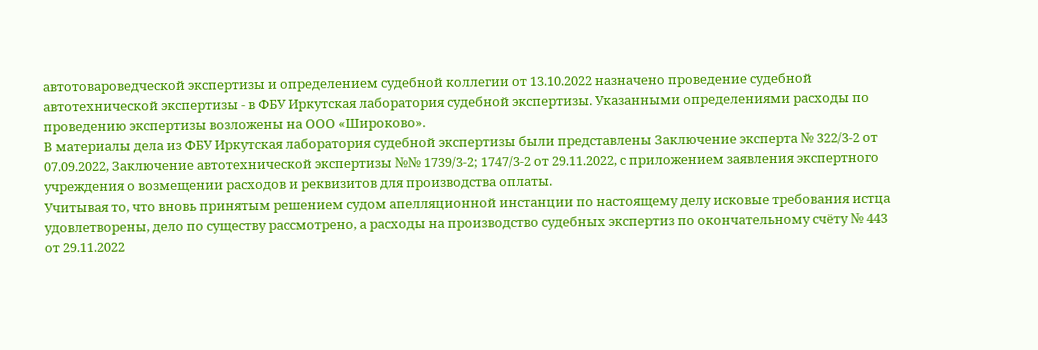автотовароведческой экспертизы и определением судебной коллегии от 13.10.2022 назначено проведение судебной автотехнической экспертизы - в ФБУ Иркутская лаборатория судебной экспертизы. Указанными определениями расходы по проведению экспертизы возложены на ООО «Широково».
В материалы дела из ФБУ Иркутская лаборатория судебной экспертизы были представлены Заключение эксперта № 322/3-2 от 07.09.2022, Заключение автотехнической экспертизы №№ 1739/3-2; 1747/3-2 от 29.11.2022, с приложением заявления экспертного учреждения о возмещении расходов и реквизитов для производства оплаты.
Учитывая то, что вновь принятым решением судом апелляционной инстанции по настоящему делу исковые требования истца удовлетворены, дело по существу рассмотрено, а расходы на производство судебных экспертиз по окончательному счёту № 443 от 29.11.2022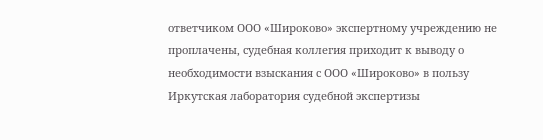ответчиком ООО «Широково» экспертному учреждению не проплачены, судебная коллегия приходит к выводу о необходимости взыскания с ООО «Широково» в пользу Иркутская лаборатория судебной экспертизы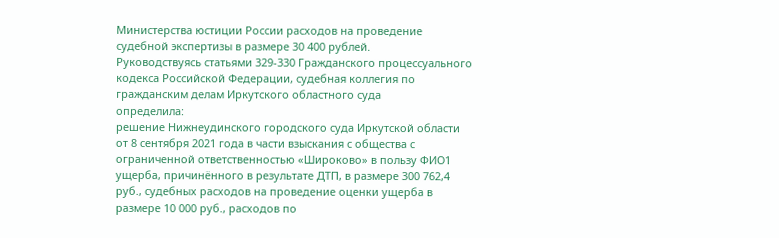Министерства юстиции России расходов на проведение судебной экспертизы в размере 30 400 рублей.
Руководствуясь статьями 329-330 Гражданского процессуального кодекса Российской Федерации, судебная коллегия по гражданским делам Иркутского областного суда
определила:
решение Нижнеудинского городского суда Иркутской области от 8 сентября 2021 года в части взыскания с общества с ограниченной ответственностью «Широково» в пользу ФИО1 ущерба, причинённого в результате ДТП, в размере 300 762,4 руб., судебных расходов на проведение оценки ущерба в размере 10 000 руб., расходов по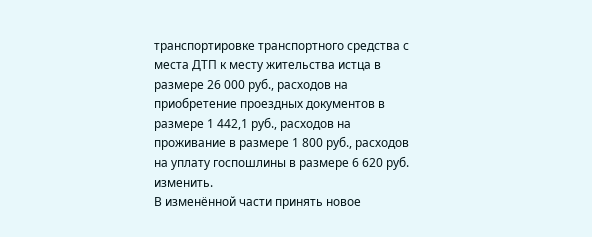транспортировке транспортного средства с места ДТП к месту жительства истца в размере 26 000 руб., расходов на приобретение проездных документов в размере 1 442,1 руб., расходов на проживание в размере 1 800 руб., расходов на уплату госпошлины в размере 6 620 руб. изменить.
В изменённой части принять новое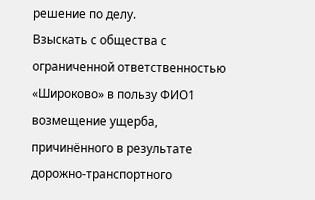решение по делу.
Взыскать с общества с ограниченной ответственностью «Широково» в пользу ФИО1 возмещение ущерба, причинённого в результате дорожно-транспортного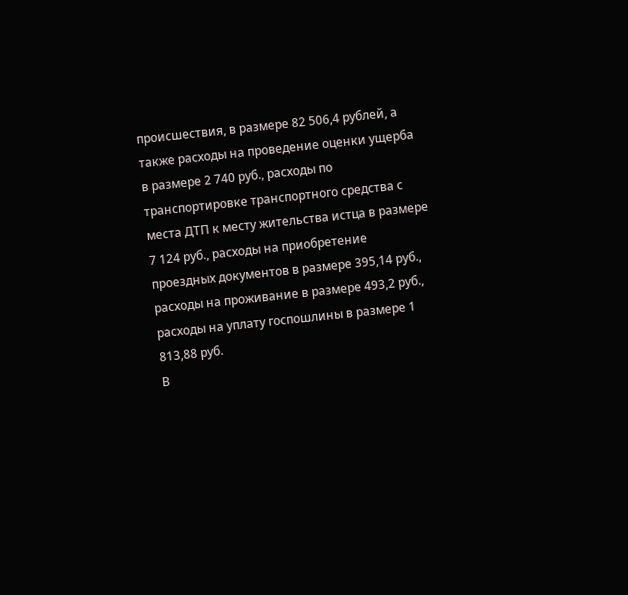происшествия, в размере 82 506,4 рублей, а также расходы на проведение оценки ущерба в размере 2 740 руб., расходы по транспортировке транспортного средства с места ДТП к месту жительства истца в размере 7 124 руб., расходы на приобретение проездных документов в размере 395,14 руб., расходы на проживание в размере 493,2 руб., расходы на уплату госпошлины в размере 1 813,88 руб.
В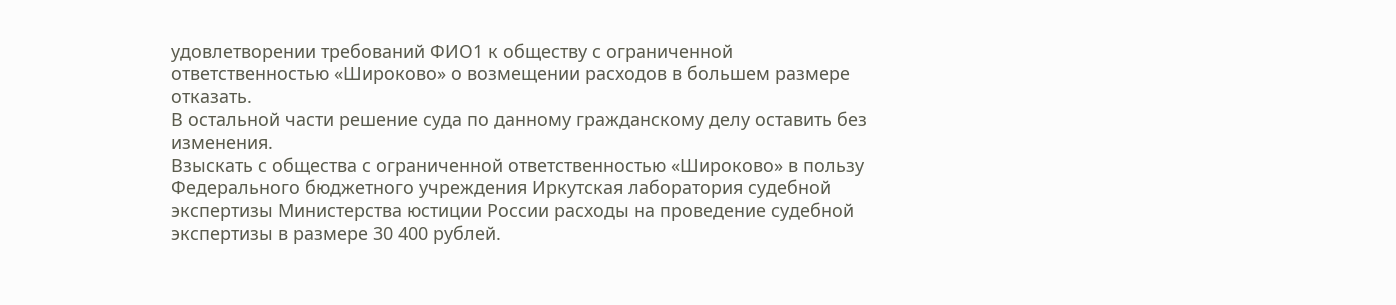удовлетворении требований ФИО1 к обществу с ограниченной ответственностью «Широково» о возмещении расходов в большем размере отказать.
В остальной части решение суда по данному гражданскому делу оставить без изменения.
Взыскать с общества с ограниченной ответственностью «Широково» в пользу Федерального бюджетного учреждения Иркутская лаборатория судебной экспертизы Министерства юстиции России расходы на проведение судебной экспертизы в размере 30 400 рублей.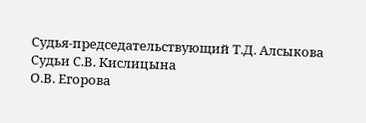Судья-председательствующий Т.Д. Алсыкова
Судьи С.В. Кислицына
О.В. Егорова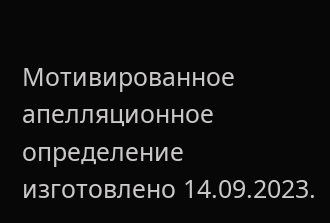Мотивированное апелляционное определение изготовлено 14.09.2023.